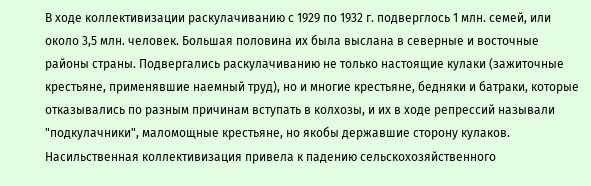В ходе коллективизации раскулачиванию с 1929 по 1932 г. подверглось 1 млн. семей, или около 3,5 млн. человек. Большая половина их была выслана в северные и восточные районы страны. Подвергались раскулачиванию не только настоящие кулаки (зажиточные крестьяне, применявшие наемный труд), но и многие крестьяне, бедняки и батраки, которые отказывались по разным причинам вступать в колхозы, и их в ходе репрессий называли "подкулачники", маломощные крестьяне, но якобы державшие сторону кулаков.
Насильственная коллективизация привела к падению сельскохозяйственного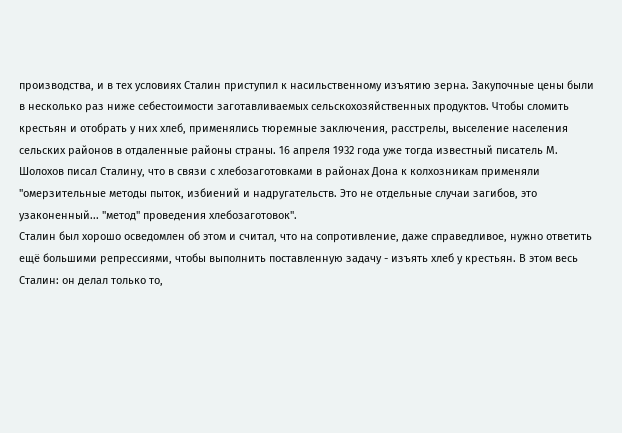производства, и в тех условиях Сталин приступил к насильственному изъятию зерна. Закупочные цены были в несколько раз ниже себестоимости заготавливаемых сельскохозяйственных продуктов. Чтобы сломить крестьян и отобрать у них хлеб, применялись тюремные заключения, расстрелы, выселение населения сельских районов в отдаленные районы страны. 16 апреля 1932 года уже тогда известный писатель М. Шолохов писал Сталину, что в связи с хлебозаготовками в районах Дона к колхозникам применяли "омерзительные методы пыток, избиений и надругательств. Это не отдельные случаи загибов, это узаконенный... "метод" проведения хлебозаготовок".
Сталин был хорошо осведомлен об этом и считал, что на сопротивление, даже справедливое, нужно ответить ещё большими репрессиями, чтобы выполнить поставленную задачу - изъять хлеб у крестьян. В этом весь Сталин: он делал только то,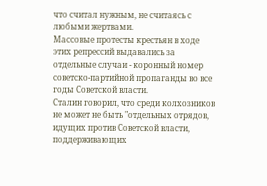что считал нужным, не считаясь с любыми жертвами.
Массовые протесты крестьян в ходе этих репрессий выдавались за отдельные случаи - коронный номер советско-партийной пропаганды во все годы Советской власти.
Сталин говорил, что среди колхозников не может не быть "отдельных отрядов, идущих против Советской власти, поддерживающих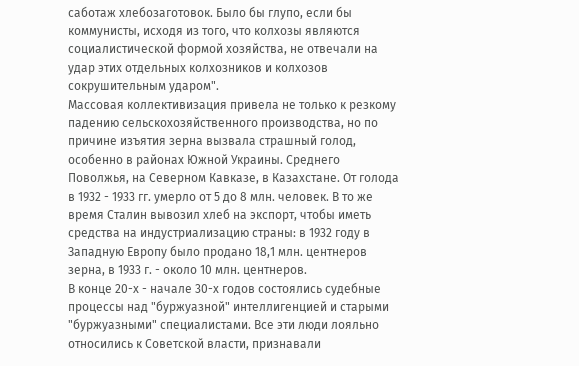саботаж хлебозаготовок. Было бы глупо, если бы коммунисты, исходя из того, что колхозы являются социалистической формой хозяйства, не отвечали на удар этих отдельных колхозников и колхозов сокрушительным ударом".
Массовая коллективизация привела не только к резкому падению сельскохозяйственного производства, но по причине изъятия зерна вызвала страшный голод, особенно в районах Южной Украины. Среднего Поволжья, на Северном Кавказе, в Казахстане. От голода в 1932 - 1933 гг. умерло от 5 до 8 млн. человек. В то же время Сталин вывозил хлеб на экспорт, чтобы иметь средства на индустриализацию страны: в 1932 году в Западную Европу было продано 18,1 млн. центнеров зерна, в 1933 г. - около 10 млн. центнеров.
В конце 20-х - начале 30-х годов состоялись судебные процессы над "буржуазной" интеллигенцией и старыми "буржуазными" специалистами. Все эти люди лояльно относились к Советской власти, признавали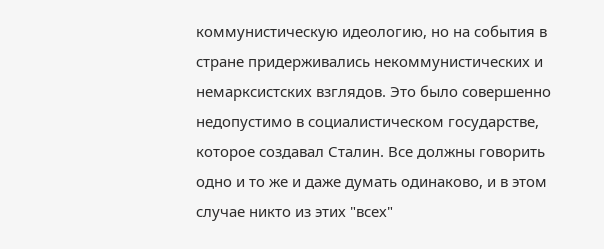коммунистическую идеологию, но на события в стране придерживались некоммунистических и немарксистских взглядов. Это было совершенно недопустимо в социалистическом государстве, которое создавал Сталин. Все должны говорить одно и то же и даже думать одинаково, и в этом случае никто из этих "всех"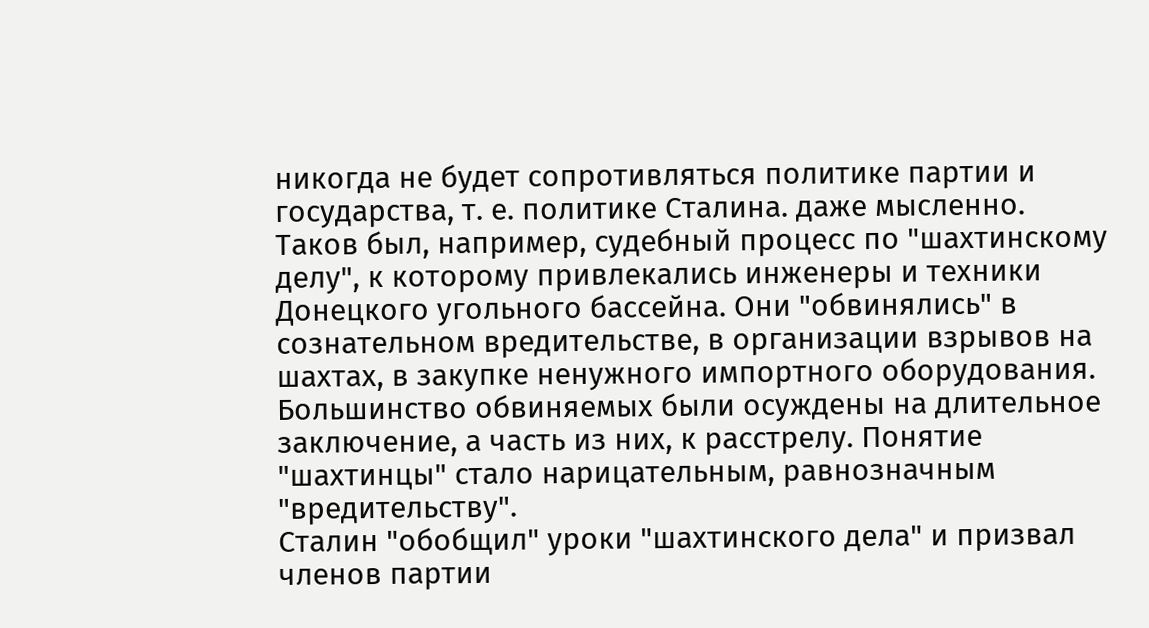никогда не будет сопротивляться политике партии и государства, т. е. политике Сталина. даже мысленно.
Таков был, например, судебный процесс по "шахтинскому делу", к которому привлекались инженеры и техники Донецкого угольного бассейна. Они "обвинялись" в сознательном вредительстве, в организации взрывов на шахтах, в закупке ненужного импортного оборудования. Большинство обвиняемых были осуждены на длительное заключение, а часть из них, к расстрелу. Понятие "шахтинцы" стало нарицательным, равнозначным "вредительству".
Сталин "обобщил" уроки "шахтинского дела" и призвал членов партии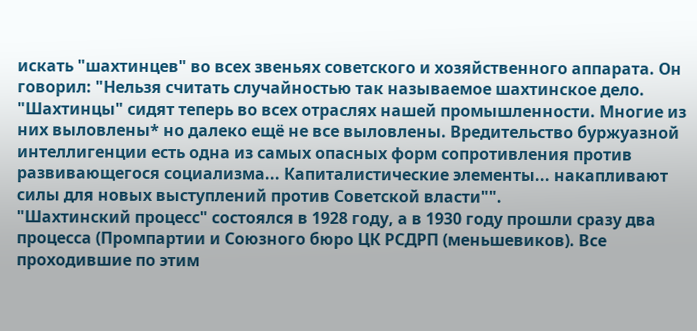искать "шахтинцев" во всех звеньях советского и хозяйственного аппарата. Он говорил: "Нельзя считать случайностью так называемое шахтинское дело. "Шахтинцы" сидят теперь во всех отраслях нашей промышленности. Многие из них выловлены* но далеко ещё не все выловлены. Вредительство буржуазной интеллигенции есть одна из самых опасных форм сопротивления против развивающегося социализма... Капиталистические элементы... накапливают силы для новых выступлений против Советской власти"".
"Шахтинский процесс" состоялся в 1928 году, а в 1930 году прошли сразу два процесса (Промпартии и Союзного бюро ЦК РСДРП (меньшевиков). Все проходившие по этим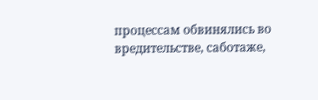процессам обвинялись во вредительстве, саботаже,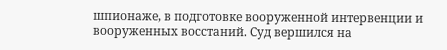шпионаже, в подготовке вооруженной интервенции и вооруженных восстаний. Суд вершился на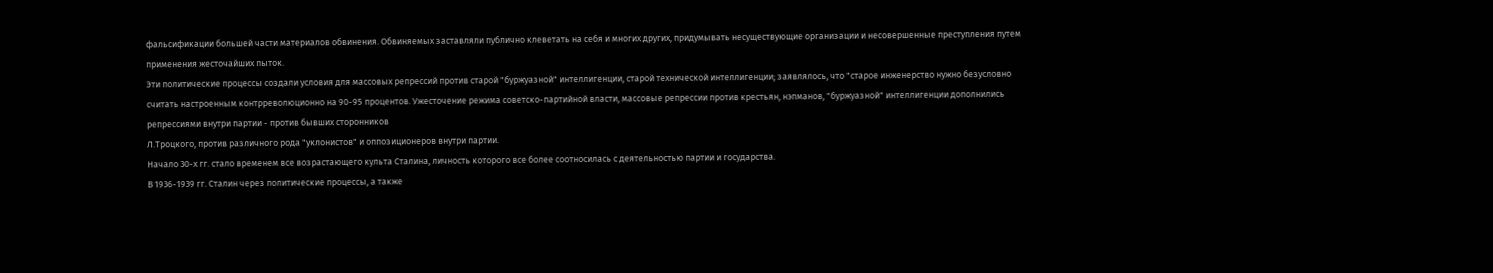фальсификации большей части материалов обвинения. Обвиняемых заставляли публично клеветать на себя и многих других, придумывать несуществующие организации и несовершенные преступления путем применения жесточайших пыток.
Эти политические процессы создали условия для массовых репрессий против старой "буржуазной" интеллигенции, старой технической интеллигенции; заявлялось, что "старое инженерство нужно безусловно считать настроенным контрреволюционно на 90-95 процентов. Ужесточение режима советско-партийной власти, массовые репрессии против крестьян, нэпманов, "буржуазной" интеллигенции дополнились репрессиями внутри партии - против бывших сторонников
Л.Троцкого, против различного рода "уклонистов" и оппозиционеров внутри партии.
Начало 30-х гг. стало временем все возрастающего культа Сталина, личность которого все более соотносилась с деятельностью партии и государства.
В 1936-1939 гг. Сталин через политические процессы, а также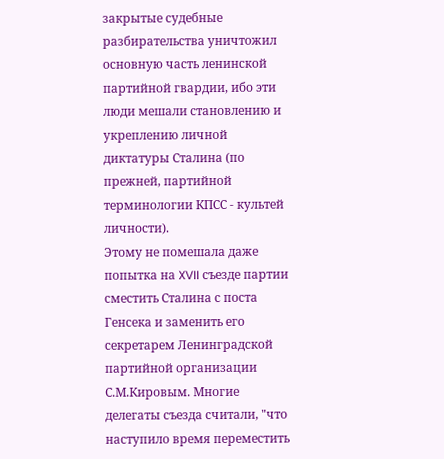закрытые судебные разбирательства уничтожил основную часть ленинской партийной гвардии, ибо эти люди мешали становлению и укреплению личной диктатуры Сталина (по прежней, партийной терминологии КПСС - культей личности).
Этому не помешала даже попытка на XVII съезде партии сместить Сталина с поста Генсека и заменить его секретарем Ленинградской партийной организации С.М.Кировым. Многие делегаты съезда считали, "что наступило время переместить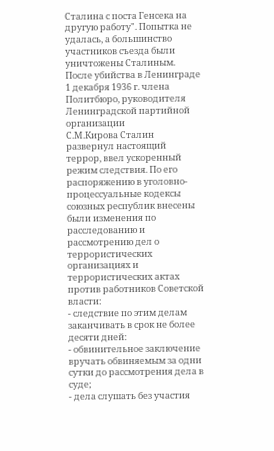Сталина с поста Генсека на другую работу". Попытка не удалась, а большинство участников съезда были уничтожены Сталиным.
После убийства в Ленинграде 1 декабря 1936 г. члена Политбюро, руководителя Ленинградской партийной организации
С.М.Кирова Сталин развернул настоящий террор, ввел ускоренный режим следствия. По его распоряжению в уголовно-процессуальные кодексы союзных республик внесены были изменения по расследованию и рассмотрению дел о террористических организациях и террористических актах против работников Советской власти:
- следствие по этим делам заканчивать в срок не более десяти дней:
- обвинительное заключение вручать обвиняемым за одни сутки до рассмотрения дела в суде;
- дела слушать без участия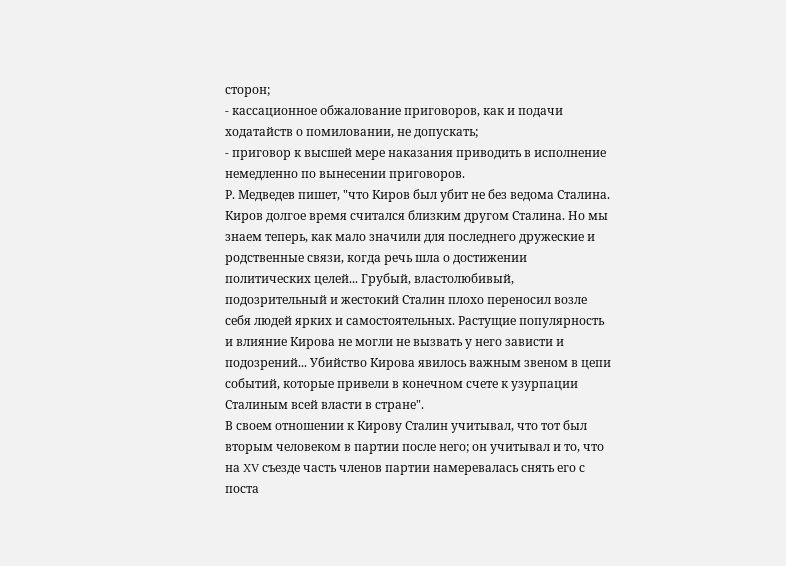сторон;
- кассационное обжалование приговоров, как и подачи ходатайств о помиловании, не допускать;
- приговор к высшей мере наказания приводить в исполнение немедленно по вынесении приговоров.
Р. Медведев пишет, "что Киров был убит не без ведома Сталина. Киров долгое время считался близким другом Сталина. Но мы знаем теперь, как мало значили для последнего дружеские и родственные связи, когда речь шла о достижении политических целей... Грубый, властолюбивый, подозрительный и жестокий Сталин плохо переносил возле себя людей ярких и самостоятельных. Растущие популярность и влияние Кирова не могли не вызвать у него зависти и подозрений... Убийство Кирова явилось важным звеном в цепи событий, которые привели в конечном счете к узурпации Сталиным всей власти в стране".
В своем отношении к Кирову Сталин учитывал, что тот был вторым человеком в партии после него; он учитывал и то, что на XV съезде часть членов партии намеревалась снять его с поста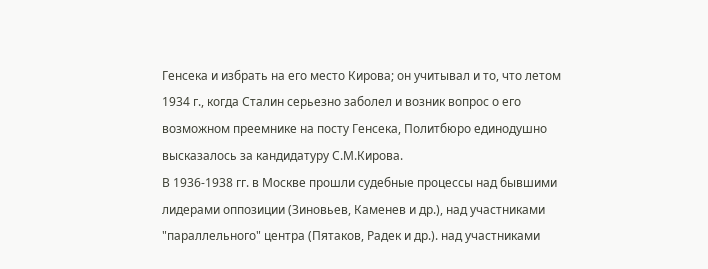Генсека и избрать на его место Кирова; он учитывал и то, что летом 1934 г., когда Сталин серьезно заболел и возник вопрос о его возможном преемнике на посту Генсека, Политбюро единодушно высказалось за кандидатуру С.М.Кирова.
В 1936-1938 гг. в Москве прошли судебные процессы над бывшими лидерами оппозиции (Зиновьев, Каменев и др.), над участниками "параллельного" центра (Пятаков, Радек и др.). над участниками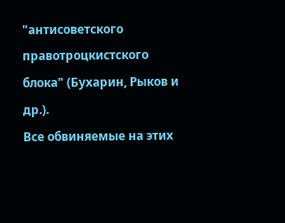"антисоветского правотроцкистского блока" (Бухарин, Рыков и др.).
Все обвиняемые на этих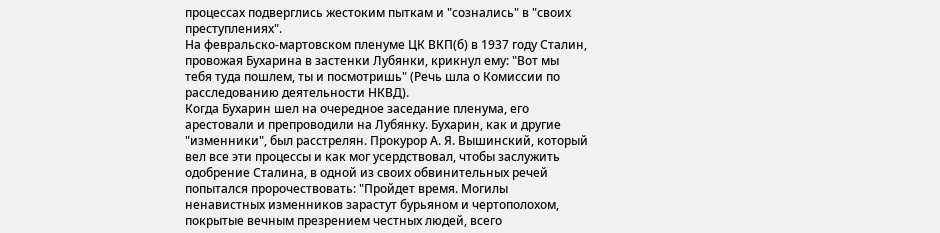процессах подверглись жестоким пыткам и "сознались" в "своих преступлениях".
На февральско-мартовском пленуме ЦК ВКП(б) в 1937 году Сталин, провожая Бухарина в застенки Лубянки, крикнул ему: "Вот мы тебя туда пошлем, ты и посмотришь" (Речь шла о Комиссии по расследованию деятельности НКВД).
Когда Бухарин шел на очередное заседание пленума, его арестовали и препроводили на Лубянку. Бухарин, как и другие "изменники", был расстрелян. Прокурор А. Я. Вышинский, который вел все эти процессы и как мог усердствовал, чтобы заслужить одобрение Сталина, в одной из своих обвинительных речей попытался пророчествовать: "Пройдет время. Могилы ненавистных изменников зарастут бурьяном и чертополохом, покрытые вечным презрением честных людей, всего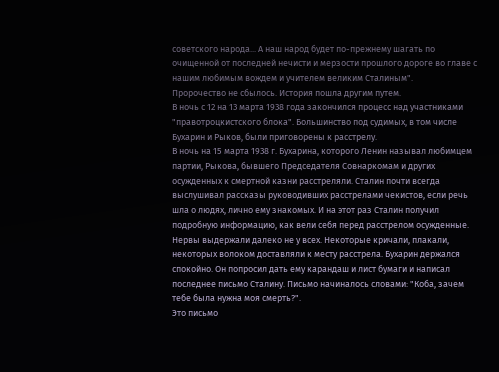советского народа... А наш народ будет по-прежнему шагать по очищенной от последней нечисти и мерзости прошлого дороге во главе с нашим любимым вождем и учителем великим Сталиным".
Пророчество не сбылось. История пошла другим путем.
В ночь с 12 на 13 марта 1938 года закончился процесс над участниками "правотроцкистского блока". Большинство под судимых, в том числе Бухарин и Рыков, были приговорены к расстрелу.
В ночь на 15 марта 1938 г. Бухарина, которого Ленин называл любимцем партии, Рыкова, бывшего Председателя Совнаркомам и других осужденных к смертной казни расстреляли. Сталин почти всегда выслушивал рассказы руководивших расстрелами чекистов, если речь шла о людях, лично ему знакомых. И на этот раз Сталин получил подробную информацию, как вели себя перед расстрелом осужденные. Нервы выдержали далеко не у всех. Некоторые кричали, плакали, некоторых волоком доставляли к месту расстрела. Бухарин держался спокойно. Он попросил дать ему карандаш и лист бумаги и написал последнее письмо Сталину. Письмо начиналось словами: "Коба, зачем тебе была нужна моя смерть?".
Это письмо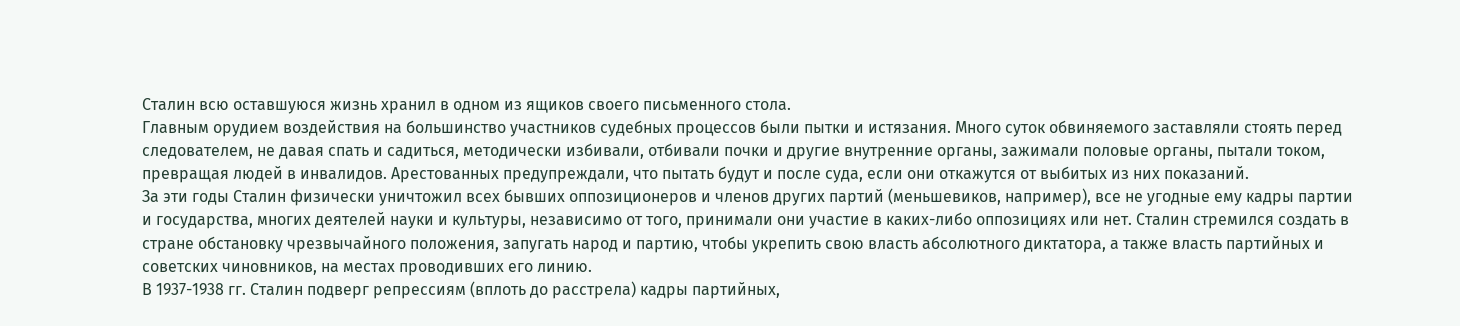Сталин всю оставшуюся жизнь хранил в одном из ящиков своего письменного стола.
Главным орудием воздействия на большинство участников судебных процессов были пытки и истязания. Много суток обвиняемого заставляли стоять перед следователем, не давая спать и садиться, методически избивали, отбивали почки и другие внутренние органы, зажимали половые органы, пытали током, превращая людей в инвалидов. Арестованных предупреждали, что пытать будут и после суда, если они откажутся от выбитых из них показаний.
За эти годы Сталин физически уничтожил всех бывших оппозиционеров и членов других партий (меньшевиков, например), все не угодные ему кадры партии и государства, многих деятелей науки и культуры, независимо от того, принимали они участие в каких-либо оппозициях или нет. Сталин стремился создать в стране обстановку чрезвычайного положения, запугать народ и партию, чтобы укрепить свою власть абсолютного диктатора, а также власть партийных и советских чиновников, на местах проводивших его линию.
В 1937-1938 гг. Сталин подверг репрессиям (вплоть до расстрела) кадры партийных,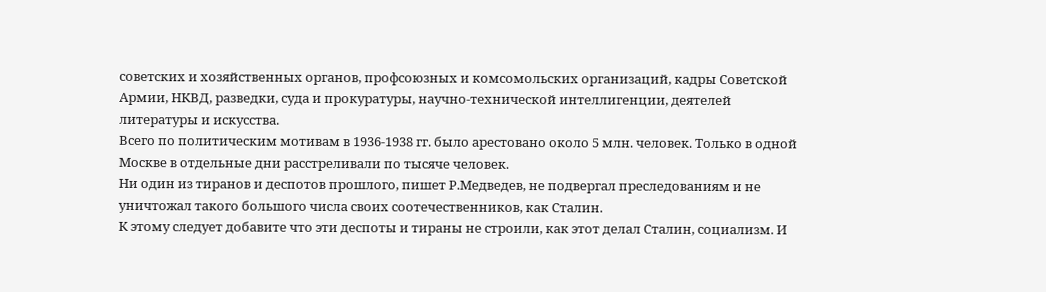советских и хозяйственных органов, профсоюзных и комсомольских организаций, кадры Советской Армии, НКВД, разведки, суда и прокуратуры, научно-технической интеллигенции, деятелей литературы и искусства.
Всего по политическим мотивам в 1936-1938 гг. было арестовано около 5 млн. человек. Только в одной Москве в отдельные дни расстреливали по тысяче человек.
Ни один из тиранов и деспотов прошлого, пишет Р.Медведев, не подвергал преследованиям и не уничтожал такого большого числа своих соотечественников, как Сталин.
К этому следует добавите что эти деспоты и тираны не строили, как этот делал Сталин, социализм. И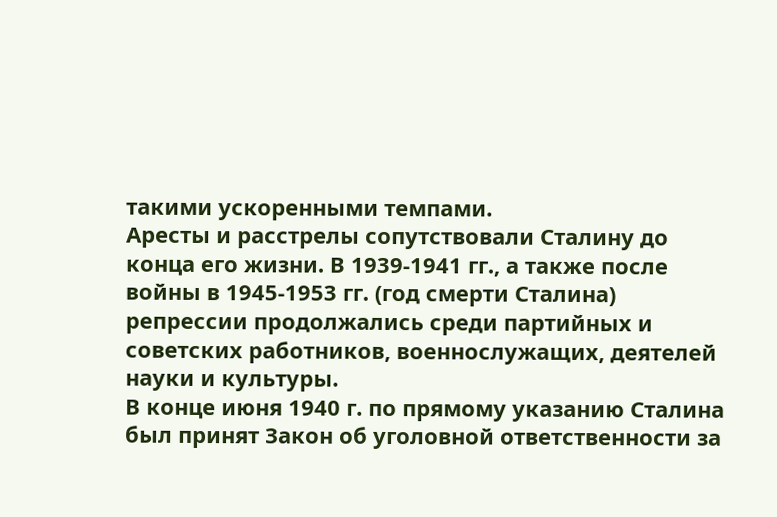такими ускоренными темпами.
Аресты и расстрелы сопутствовали Сталину до конца его жизни. В 1939-1941 гг., а также после войны в 1945-1953 гг. (год смерти Сталина) репрессии продолжались среди партийных и советских работников, военнослужащих, деятелей науки и культуры.
В конце июня 1940 г. по прямому указанию Сталина был принят Закон об уголовной ответственности за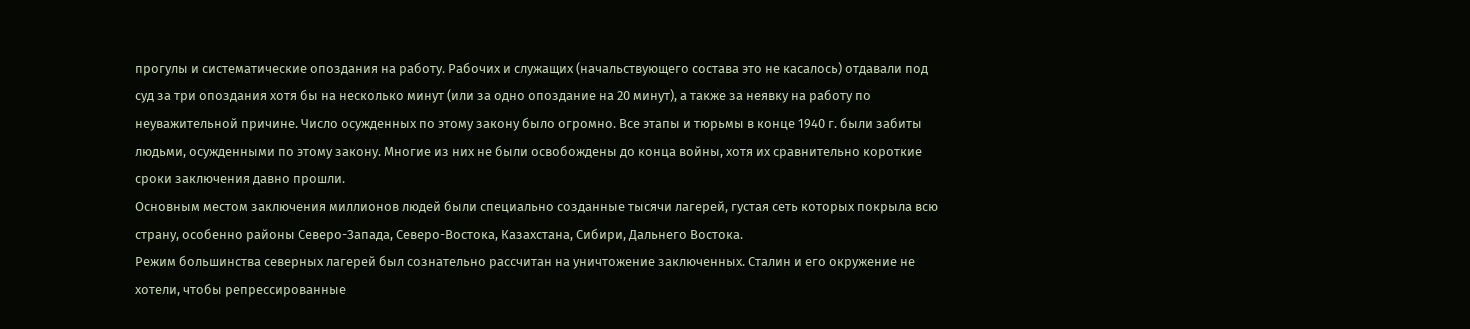прогулы и систематические опоздания на работу. Рабочих и служащих (начальствующего состава это не касалось) отдавали под суд за три опоздания хотя бы на несколько минут (или за одно опоздание на 20 минут), а также за неявку на работу по неуважительной причине. Число осужденных по этому закону было огромно. Все этапы и тюрьмы в конце 1940 г. были забиты людьми, осужденными по этому закону. Многие из них не были освобождены до конца войны, хотя их сравнительно короткие сроки заключения давно прошли.
Основным местом заключения миллионов людей были специально созданные тысячи лагерей, густая сеть которых покрыла всю страну, особенно районы Северо-Запада, Северо-Востока, Казахстана, Сибири, Дальнего Востока.
Режим большинства северных лагерей был сознательно рассчитан на уничтожение заключенных. Сталин и его окружение не хотели, чтобы репрессированные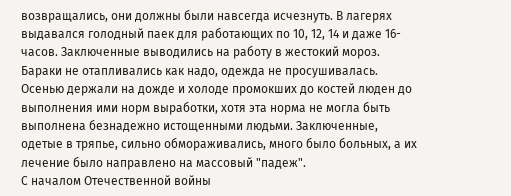возвращались, они должны были навсегда исчезнуть. В лагерях выдавался голодный паек для работающих по 10, 12, 14 и даже 16-часов. Заключенные выводились на работу в жестокий мороз. Бараки не отапливались как надо, одежда не просушивалась. Осенью держали на дожде и холоде промокших до костей люден до выполнения ими норм выработки, хотя эта норма не могла быть выполнена безнадежно истощенными людьми. Заключенные, одетые в тряпье, сильно обмораживались, много было больных, а их лечение было направлено на массовый "падеж".
С началом Отечественной войны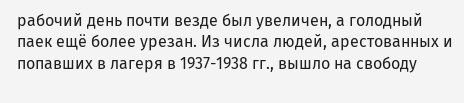рабочий день почти везде был увеличен, а голодный паек ещё более урезан. Из числа людей, арестованных и попавших в лагеря в 1937-1938 гг., вышло на свободу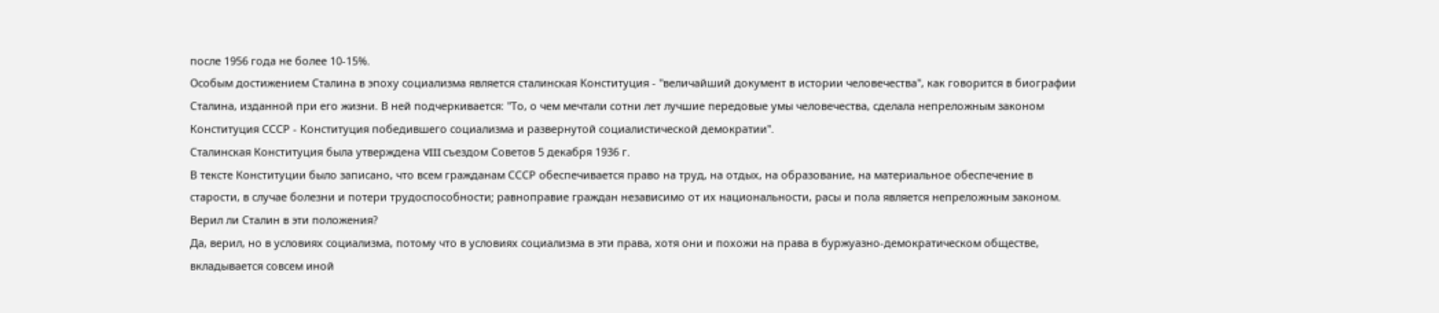после 1956 года не более 10-15%.
Особым достижением Сталина в эпоху социализма является сталинская Конституция - "величайший документ в истории человечества", как говорится в биографии Сталина, изданной при его жизни. В ней подчеркивается: "То, о чем мечтали сотни лет лучшие передовые умы человечества, сделала непреложным законом Конституция СССР - Конституция победившего социализма и развернутой социалистической демократии".
Сталинская Конституция была утверждена VIII съездом Советов 5 декабря 1936 г.
В тексте Конституции было записано, что всем гражданам СССР обеспечивается право на труд, на отдых, на образование, на материальное обеспечение в старости, в случае болезни и потери трудоспособности; равноправие граждан независимо от их национальности, расы и пола является непреложным законом.
Верил ли Сталин в эти положения?
Да, верил, но в условиях социализма, потому что в условиях социализма в эти права, хотя они и похожи на права в буржуазно-демократическом обществе, вкладывается совсем иной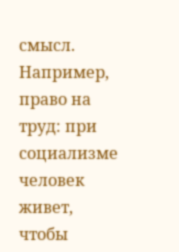смысл.
Например, право на труд: при социализме человек живет, чтобы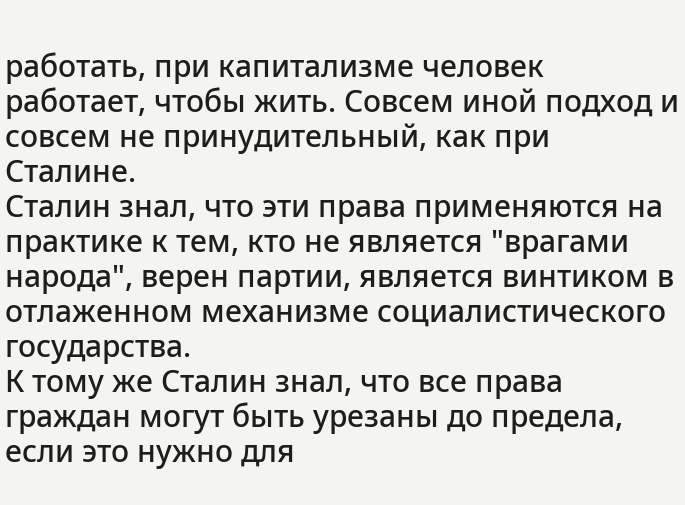работать, при капитализме человек работает, чтобы жить. Совсем иной подход и совсем не принудительный, как при Сталине.
Сталин знал, что эти права применяются на практике к тем, кто не является "врагами народа", верен партии, является винтиком в отлаженном механизме социалистического государства.
К тому же Сталин знал, что все права граждан могут быть урезаны до предела, если это нужно для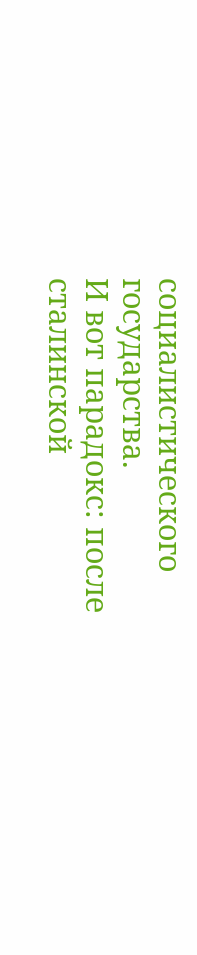социалистического государства.
И вот парадокс: после сталинской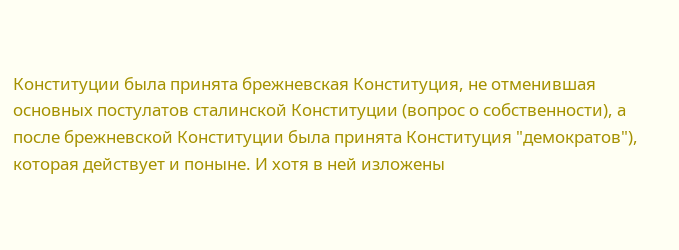Конституции была принята брежневская Конституция, не отменившая основных постулатов сталинской Конституции (вопрос о собственности), а после брежневской Конституции была принята Конституция "демократов"), которая действует и поныне. И хотя в ней изложены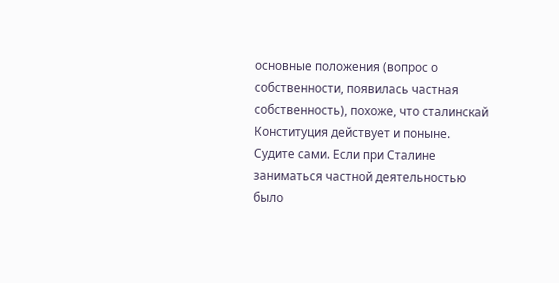основные положения (вопрос о собственности, появилась частная собственность), похоже, что сталинскай Конституция действует и поныне.
Судите сами. Если при Сталине заниматься частной деятельностью было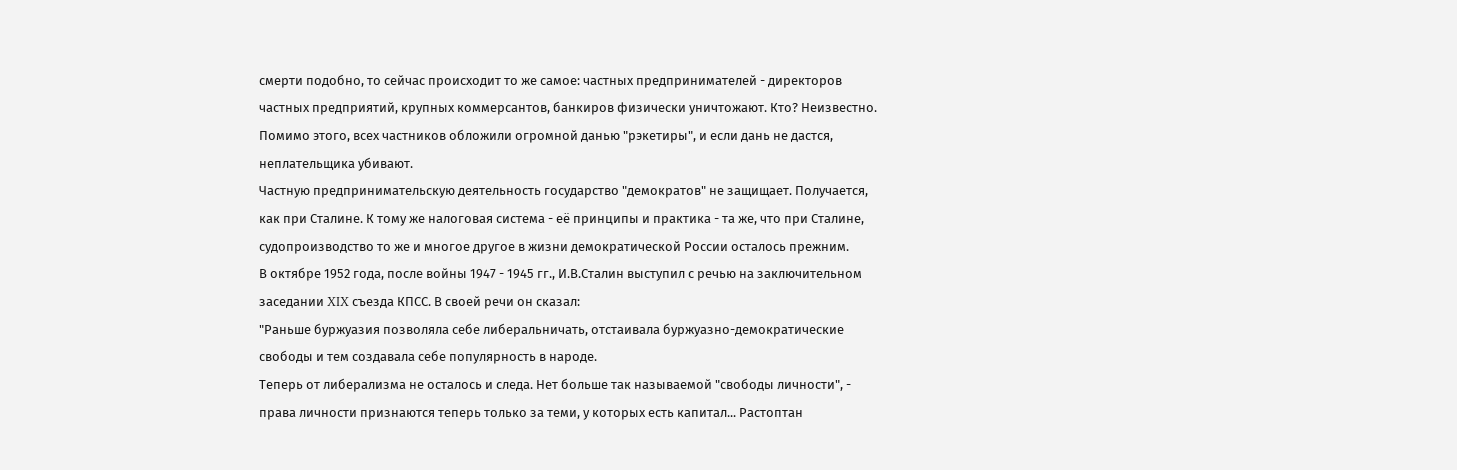смерти подобно, то сейчас происходит то же самое: частных предпринимателей - директоров частных предприятий, крупных коммерсантов, банкиров физически уничтожают. Кто? Неизвестно.
Помимо этого, всех частников обложили огромной данью "рэкетиры", и если дань не дастся, неплательщика убивают.
Частную предпринимательскую деятельность государство "демократов" не защищает. Получается, как при Сталине. К тому же налоговая система - её принципы и практика - та же, что при Сталине, судопроизводство то же и многое другое в жизни демократической России осталось прежним.
В октябре 1952 года, после войны 1947 - 1945 гг., И.В.Сталин выступил с речью на заключительном заседании XIX съезда КПСС. В своей речи он сказал:
"Раньше буржуазия позволяла себе либеральничать, отстаивала буржуазно-демократические свободы и тем создавала себе популярность в народе.
Теперь от либерализма не осталось и следа. Нет больше так называемой "свободы личности", - права личности признаются теперь только за теми, у которых есть капитал... Растоптан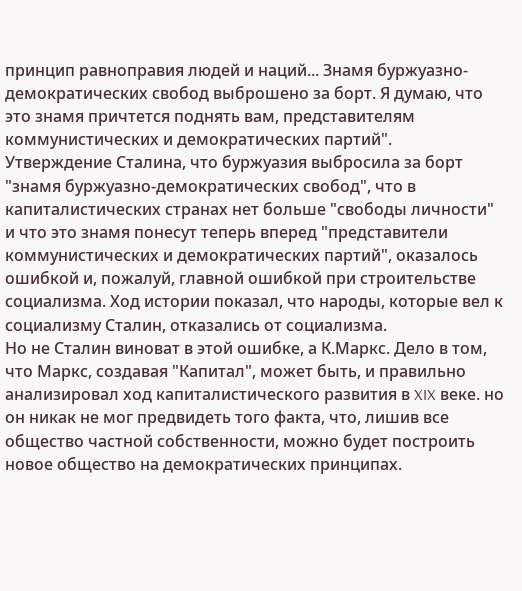принцип равноправия людей и наций... Знамя буржуазно-демократических свобод выброшено за борт. Я думаю, что это знамя причтется поднять вам, представителям коммунистических и демократических партий".
Утверждение Сталина, что буржуазия выбросила за борт "знамя буржуазно-демократических свобод", что в капиталистических странах нет больше "свободы личности" и что это знамя понесут теперь вперед "представители коммунистических и демократических партий", оказалось ошибкой и, пожалуй, главной ошибкой при строительстве социализма. Ход истории показал, что народы, которые вел к социализму Сталин, отказались от социализма.
Но не Сталин виноват в этой ошибке, а К.Маркс. Дело в том, что Маркс, создавая "Капитал", может быть, и правильно анализировал ход капиталистического развития в XIX веке. но он никак не мог предвидеть того факта, что, лишив все общество частной собственности, можно будет построить новое общество на демократических принципах.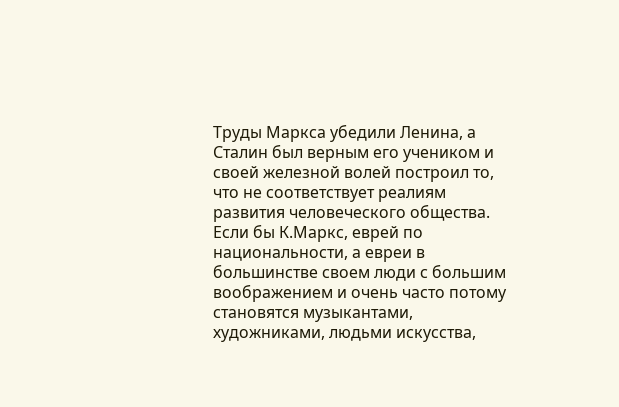Труды Маркса убедили Ленина, а Сталин был верным его учеником и своей железной волей построил то, что не соответствует реалиям развития человеческого общества.
Если бы К.Маркс, еврей по национальности, а евреи в большинстве своем люди с большим воображением и очень часто потому становятся музыкантами, художниками, людьми искусства,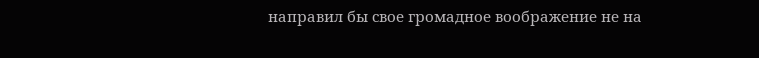направил бы свое громадное воображение не на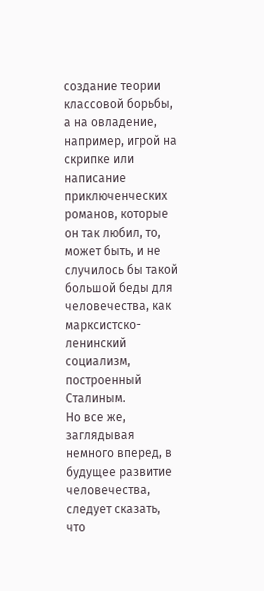создание теории классовой борьбы, а на овладение, например, игрой на скрипке или написание приключенческих романов, которые он так любил, то, может быть, и не случилось бы такой большой беды для человечества, как марксистско-ленинский социализм, построенный Сталиным.
Но все же, заглядывая немного вперед, в будущее развитие человечества, следует сказать, что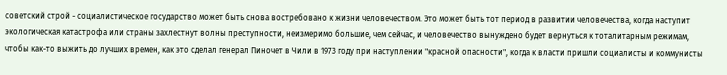советский строй - социалистическое государство может быть снова востребовано к жизни человечеством. Это может быть тот период в развитии человечества, когда наступит экологическая катастрофа или страны захлестнут волны преступности, неизмеримо большие, чем сейчас, и человечество вынуждено будет вернуться к тоталитарным режимам, чтобы как-то выжить до лучших времен, как это сделал генерал Пиночет в Чили в 1973 году при наступлении "красной опасности", когда к власти пришли социалисты и коммунисты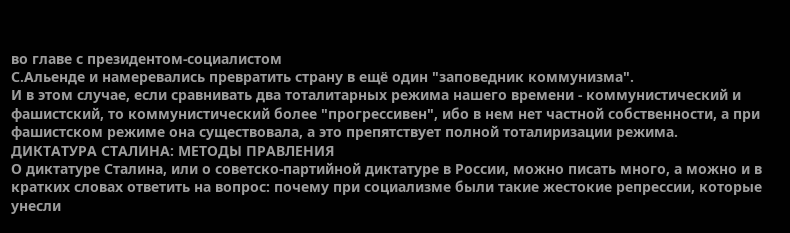во главе с президентом-социалистом
С.Альенде и намеревались превратить страну в ещё один "заповедник коммунизма".
И в этом случае, если сравнивать два тоталитарных режима нашего времени - коммунистический и фашистский, то коммунистический более "прогрессивен", ибо в нем нет частной собственности, а при фашистском режиме она существовала, а это препятствует полной тоталиризации режима.
ДИКТАТУРА СТАЛИНА: МЕТОДЫ ПРАВЛЕНИЯ
О диктатуре Сталина, или о советско-партийной диктатуре в России, можно писать много, а можно и в кратких словах ответить на вопрос: почему при социализме были такие жестокие репрессии, которые унесли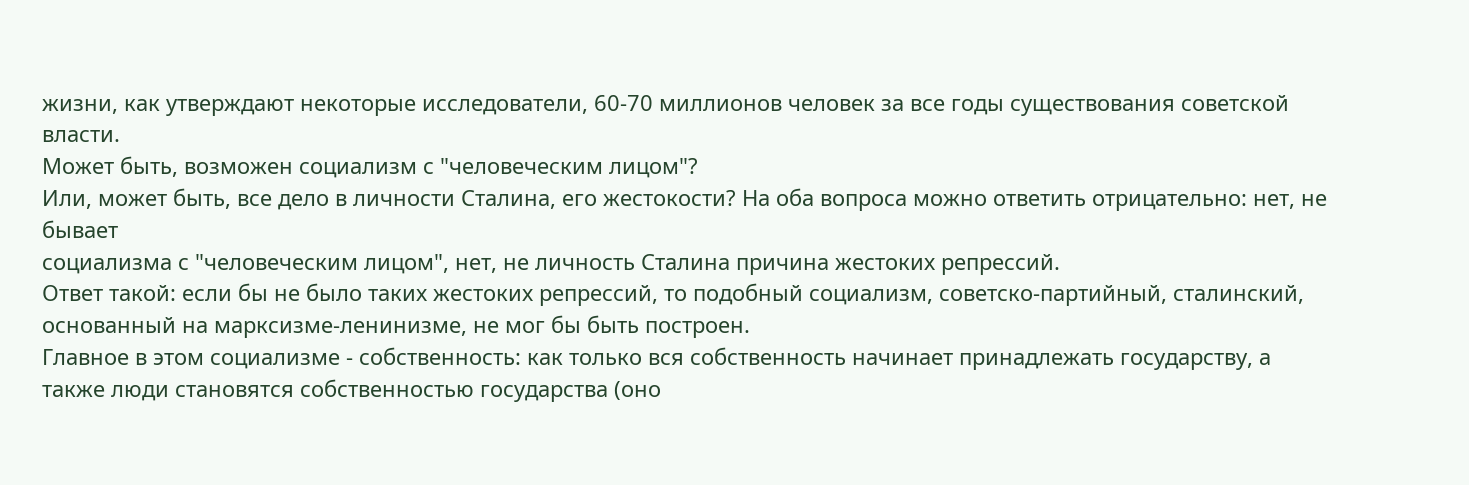жизни, как утверждают некоторые исследователи, 60-70 миллионов человек за все годы существования советской власти.
Может быть, возможен социализм с "человеческим лицом"?
Или, может быть, все дело в личности Сталина, его жестокости? На оба вопроса можно ответить отрицательно: нет, не бывает
социализма с "человеческим лицом", нет, не личность Сталина причина жестоких репрессий.
Ответ такой: если бы не было таких жестоких репрессий, то подобный социализм, советско-партийный, сталинский, основанный на марксизме-ленинизме, не мог бы быть построен.
Главное в этом социализме - собственность: как только вся собственность начинает принадлежать государству, а также люди становятся собственностью государства (оно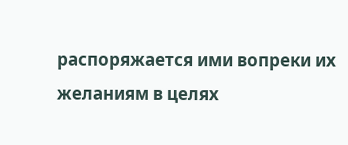распоряжается ими вопреки их желаниям в целях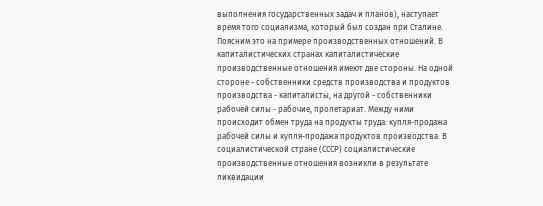выполнения государственных задач и планов), наступает время того социализма, который был создан при Сталине.
Поясним это на примере производственных отношений. В капиталистических странах капиталистические производственные отношения имеют две стороны. На одной стороне - собственники средств производства и продуктов производства - капиталисты, на другой - собственники рабочей силы - рабочие, пролетариат. Между ними происходит обмен труда на продукты труда: купля-продажа рабочей силы и купля-продажа продуктов производства. В социалистической стране (СССР) социалистические производственные отношения возникли в результате ликвидации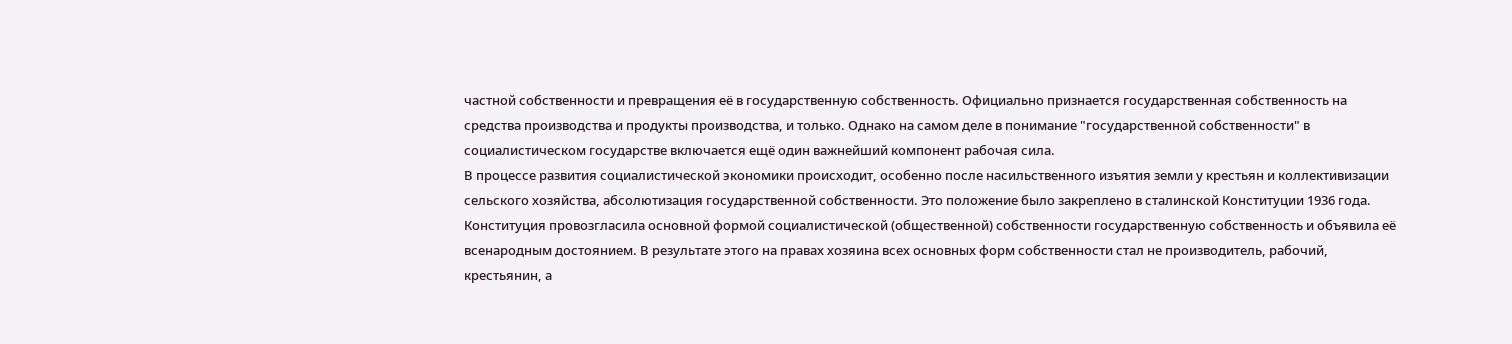частной собственности и превращения её в государственную собственность. Официально признается государственная собственность на средства производства и продукты производства, и только. Однако на самом деле в понимание "государственной собственности" в социалистическом государстве включается ещё один важнейший компонент рабочая сила.
В процессе развития социалистической экономики происходит, особенно после насильственного изъятия земли у крестьян и коллективизации сельского хозяйства, абсолютизация государственной собственности. Это положение было закреплено в сталинской Конституции 1936 года. Конституция провозгласила основной формой социалистической (общественной) собственности государственную собственность и объявила её всенародным достоянием. В результате этого на правах хозяина всех основных форм собственности стал не производитель, рабочий, крестьянин, а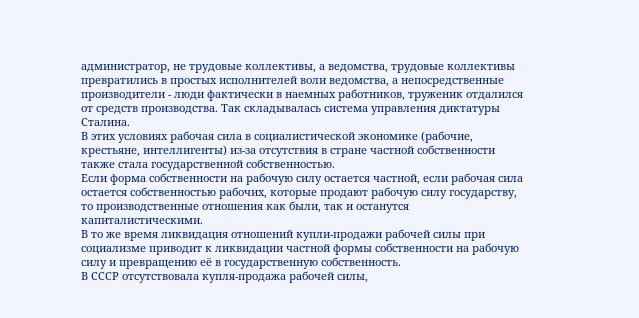администратор, не трудовые коллективы, а ведомства, трудовые коллективы превратились в простых исполнителей воли ведомства, а непосредственные производители - люди фактически в наемных работников, труженик отдалился от средств производства. Так складывалась система управления диктатуры Сталина.
В этих условиях рабочая сила в социалистической экономике (рабочие, крестьяне, интеллигенты) из-за отсутствия в стране частной собственности также стала государственной собственностью.
Если форма собственности на рабочую силу остается частной, если рабочая сила остается собственностью рабочих, которые продают рабочую силу государству, то производственные отношения как были, так и останутся капиталистическими.
В то же время ликвидация отношений купли-продажи рабочей силы при социализме приводит к ликвидации частной формы собственности на рабочую силу и превращению её в государственную собственность.
В СССР отсутствовала купля-продажа рабочей силы,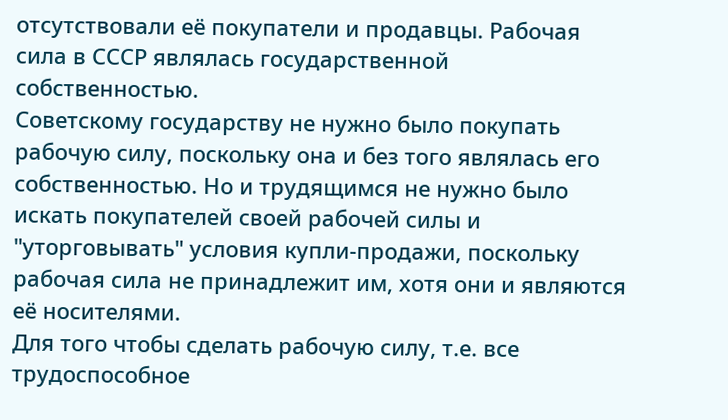отсутствовали её покупатели и продавцы. Рабочая сила в СССР являлась государственной собственностью.
Советскому государству не нужно было покупать рабочую силу, поскольку она и без того являлась его собственностью. Но и трудящимся не нужно было искать покупателей своей рабочей силы и "уторговывать" условия купли-продажи, поскольку рабочая сила не принадлежит им, хотя они и являются её носителями.
Для того чтобы сделать рабочую силу, т.е. все трудоспособное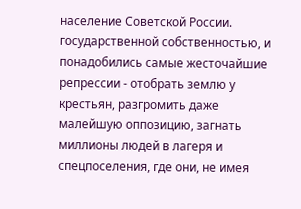население Советской России. государственной собственностью, и понадобились самые жесточайшие репрессии - отобрать землю у крестьян, разгромить даже малейшую оппозицию, загнать миллионы людей в лагеря и спецпоселения, где они, не имея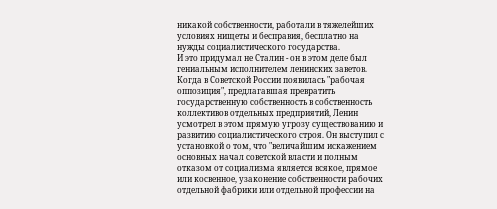никакой собственности, работали в тяжелейших условиях нищеты и бесправия, бесплатно на нужды социалистического государства.
И это придумал не Сталин - он в этом деле был гениальным исполнителем ленинских заветов.
Когда в Советской России появилась "рабочая оппозиция", предлагавшая превратить государственную собственность в собственность коллективов отдельных предприятий, Ленин усмотрел в этом прямую угрозу существованию и развитию социалистического строя. Он выступил с установкой о том, что "величайшим искажением основных начал советской власти и полным отказом от социализма является всякое, прямое или косвенное, узаконение собственности рабочих отдельной фабрики или отдельной профессии на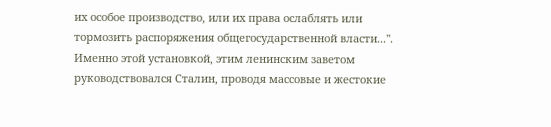их особое производство, или их права ослаблять или тормозить распоряжения общегосударственной власти...".
Именно этой установкой, этим ленинским заветом руководствовался Сталин, проводя массовые и жестокие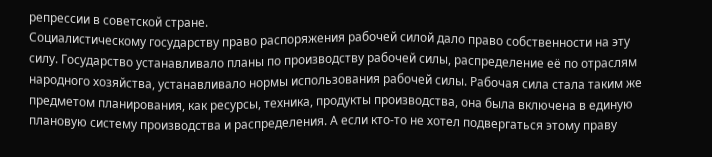репрессии в советской стране.
Социалистическому государству право распоряжения рабочей силой дало право собственности на эту силу. Государство устанавливало планы по производству рабочей силы, распределение её по отраслям народного хозяйства, устанавливало нормы использования рабочей силы. Рабочая сила стала таким же предметом планирования, как ресурсы, техника, продукты производства, она была включена в единую плановую систему производства и распределения. А если кто-то не хотел подвергаться этому праву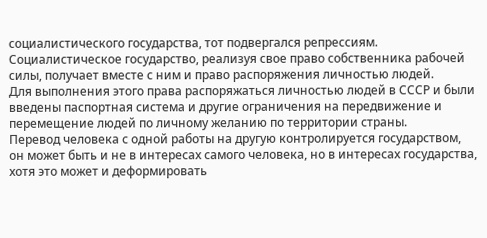социалистического государства, тот подвергался репрессиям.
Социалистическое государство, реализуя свое право собственника рабочей силы, получает вместе с ним и право распоряжения личностью людей.
Для выполнения этого права распоряжаться личностью людей в СССР и были введены паспортная система и другие ограничения на передвижение и перемещение людей по личному желанию по территории страны.
Перевод человека с одной работы на другую контролируется государством, он может быть и не в интересах самого человека, но в интересах государства, хотя это может и деформировать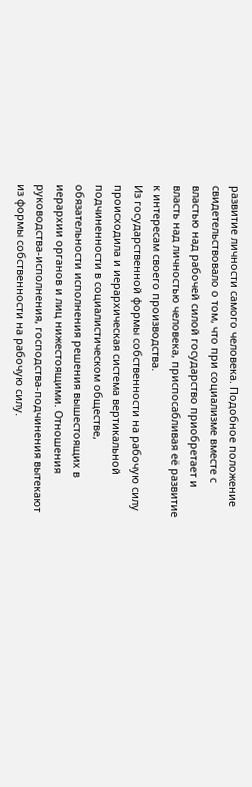развитие личности самого человека. Подобное положение свидетельствовало о том, что при социализме вместе с властью над рабочей силой государство приобретает и власть над личностью человека, приспосабливая её развитие к интересам своего производства.
Из государственной формы собственности на рабочую силу происходила и иерархическая система вертикальной подчиненности в социалистическом обществе, обязательности исполнения решения вышестоящих в иерархии органов и лиц нижестоящими. Отношения руководства-исполнения, господства-подчинения вытекают из формы собственности на рабочую силу.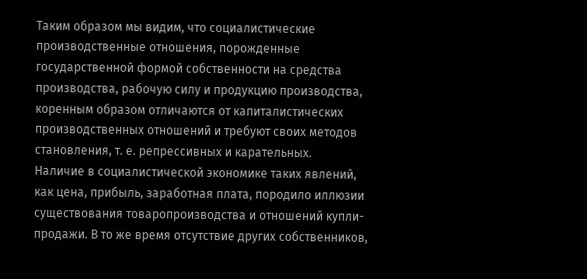Таким образом мы видим, что социалистические производственные отношения, порожденные государственной формой собственности на средства производства, рабочую силу и продукцию производства, коренным образом отличаются от капиталистических производственных отношений и требуют своих методов становления, т. е. репрессивных и карательных.
Наличие в социалистической экономике таких явлений, как цена, прибыль, заработная плата, породило иллюзии существования товаропроизводства и отношений купли-продажи. В то же время отсутствие других собственников,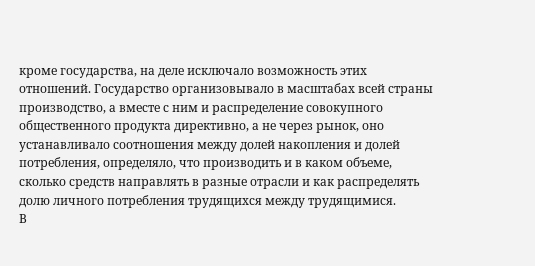кроме государства, на деле исключало возможность этих отношений. Государство организовывало в масштабах всей страны производство, а вместе с ним и распределение совокупного общественного продукта директивно, а не через рынок, оно устанавливало соотношения между долей накопления и долей потребления, определяло, что производить и в каком объеме, сколько средств направлять в разные отрасли и как распределять долю личного потребления трудящихся между трудящимися.
В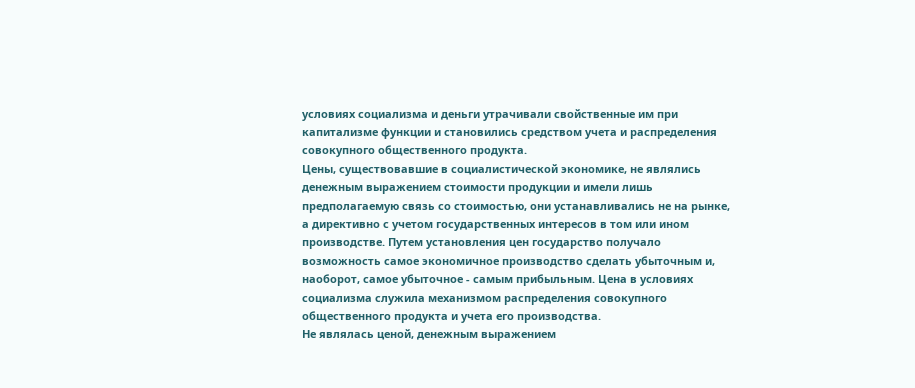условиях социализма и деньги утрачивали свойственные им при капитализме функции и становились средством учета и распределения совокупного общественного продукта.
Цены, существовавшие в социалистической экономике, не являлись денежным выражением стоимости продукции и имели лишь предполагаемую связь со стоимостью, они устанавливались не на рынке, а директивно с учетом государственных интересов в том или ином производстве. Путем установления цен государство получало возможность самое экономичное производство сделать убыточным и, наоборот, самое убыточное - самым прибыльным. Цена в условиях социализма служила механизмом распределения совокупного общественного продукта и учета его производства.
Не являлась ценой, денежным выражением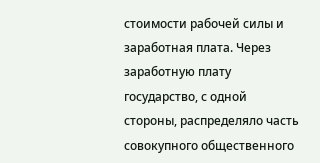стоимости рабочей силы и заработная плата. Через заработную плату государство, с одной стороны, распределяло часть совокупного общественного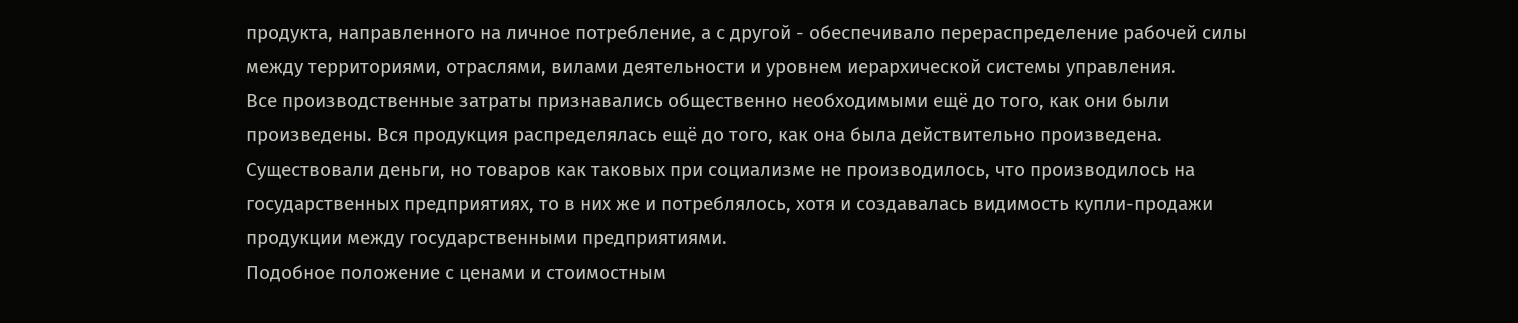продукта, направленного на личное потребление, а с другой - обеспечивало перераспределение рабочей силы между территориями, отраслями, вилами деятельности и уровнем иерархической системы управления.
Все производственные затраты признавались общественно необходимыми ещё до того, как они были произведены. Вся продукция распределялась ещё до того, как она была действительно произведена. Существовали деньги, но товаров как таковых при социализме не производилось, что производилось на государственных предприятиях, то в них же и потреблялось, хотя и создавалась видимость купли-продажи продукции между государственными предприятиями.
Подобное положение с ценами и стоимостным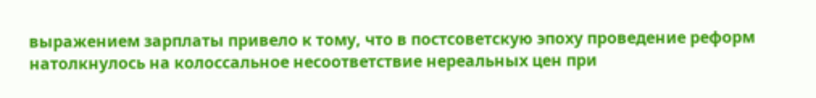выражением зарплаты привело к тому, что в постсоветскую эпоху проведение реформ натолкнулось на колоссальное несоответствие нереальных цен при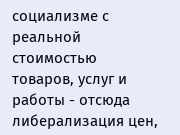социализме с реальной стоимостью товаров, услуг и работы - отсюда либерализация цен,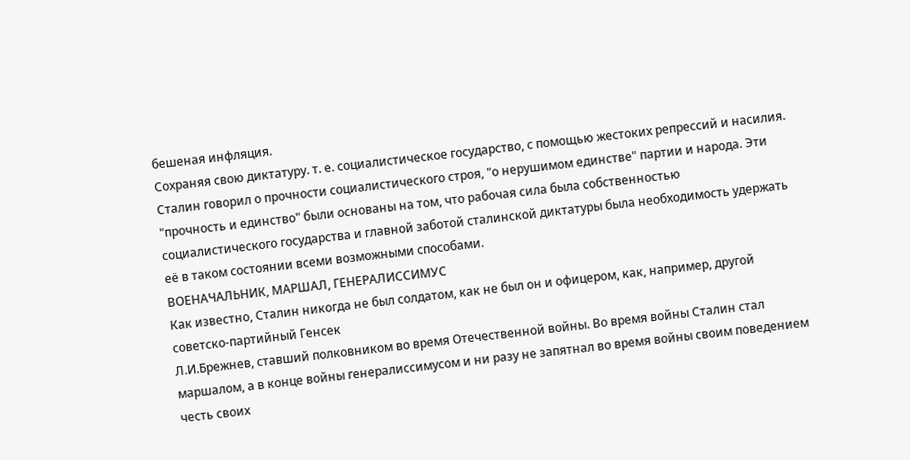бешеная инфляция.
Сохраняя свою диктатуру. т. е. социалистическое государство, с помощью жестоких репрессий и насилия. Сталин говорил о прочности социалистического строя, "о нерушимом единстве" партии и народа. Эти "прочность и единство" были основаны на том, что рабочая сила была собственностью социалистического государства и главной заботой сталинской диктатуры была необходимость удержать её в таком состоянии всеми возможными способами.
ВОЕНАЧАЛЬНИК, МАРШАЛ, ГЕНЕРАЛИССИМУС
Как известно, Сталин никогда не был солдатом, как не был он и офицером, как, например, другой советско-партийный Генсек
Л.И.Брежнев, ставший полковником во время Отечественной войны. Во время войны Сталин стал маршалом, а в конце войны генералиссимусом и ни разу не запятнал во время войны своим поведением честь своих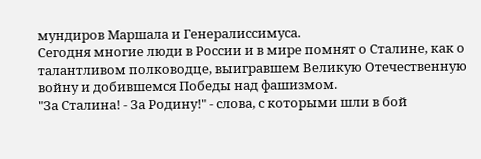мундиров Маршала и Генералиссимуса.
Сегодня многие люди в России и в мире помнят о Сталине, как о талантливом полководце, выигравшем Великую Отечественную войну и добившемся Победы над фашизмом.
"За Сталина! - За Родину!" - слова, с которыми шли в бой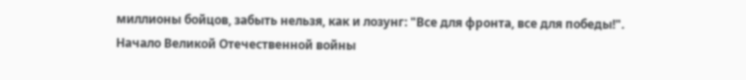миллионы бойцов, забыть нельзя, как и лозунг: "Все для фронта, все для победы!".
Начало Великой Отечественной войны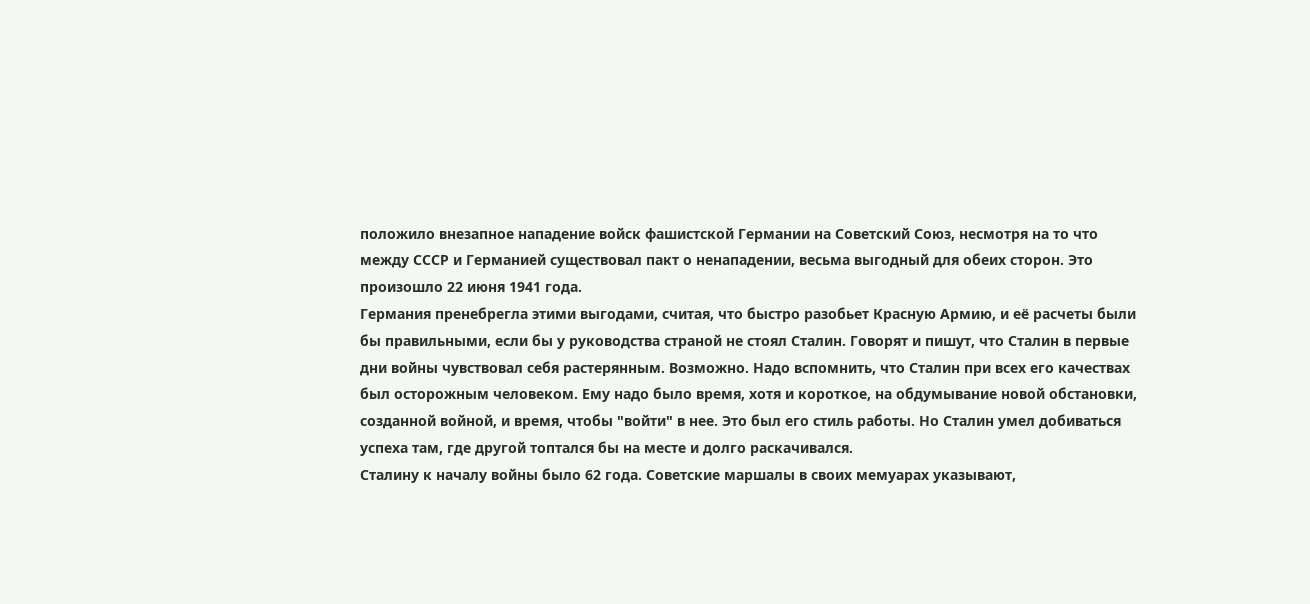положило внезапное нападение войск фашистской Германии на Советский Союз, несмотря на то что между СССР и Германией существовал пакт о ненападении, весьма выгодный для обеих сторон. Это произошло 22 июня 1941 года.
Германия пренебрегла этими выгодами, считая, что быстро разобьет Красную Армию, и её расчеты были бы правильными, если бы у руководства страной не стоял Сталин. Говорят и пишут, что Сталин в первые дни войны чувствовал себя растерянным. Возможно. Надо вспомнить, что Сталин при всех его качествах был осторожным человеком. Ему надо было время, хотя и короткое, на обдумывание новой обстановки, созданной войной, и время, чтобы "войти" в нее. Это был его стиль работы. Но Сталин умел добиваться успеха там, где другой топтался бы на месте и долго раскачивался.
Сталину к началу войны было 62 года. Советские маршалы в своих мемуарах указывают,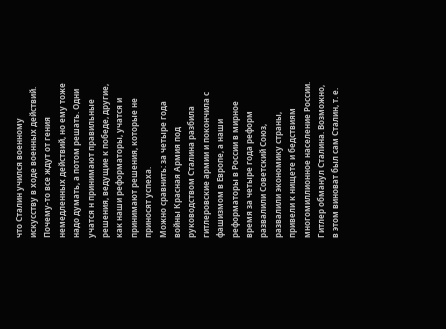что Сталин учился военному искусству в ходе военных действий. Почему-то все ждут от гения немедленных действий, но ему тоже надо думать, а потом решать. Одни учатся н принимают правильные решения, ведущие к победе, другие, как наши реформаторы, учатся и принимают решения, которые не приносят успеха.
Можно сравнить: за четыре года войны Красная Армия под руководством Сталина разбила гитлеровские армии и покончила с фашизмом в Европе, а наши реформаторы в России в мирное время за четыре года реформ развалили Советский Союз, развалили экономику страны, привели к нищете и бедствиям многомиллионное население России.
Гитлер обманул Сталина. Возможно, в этом виноват был сам Сталин, т. е.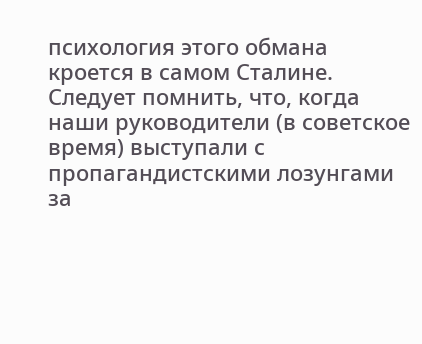психология этого обмана кроется в самом Сталине.
Следует помнить, что, когда наши руководители (в советское время) выступали с пропагандистскими лозунгами за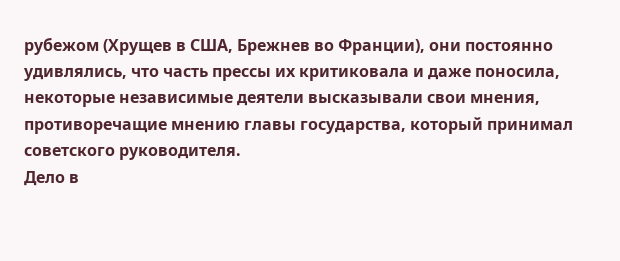рубежом (Хрущев в США, Брежнев во Франции), они постоянно удивлялись, что часть прессы их критиковала и даже поносила, некоторые независимые деятели высказывали свои мнения, противоречащие мнению главы государства, который принимал советского руководителя.
Дело в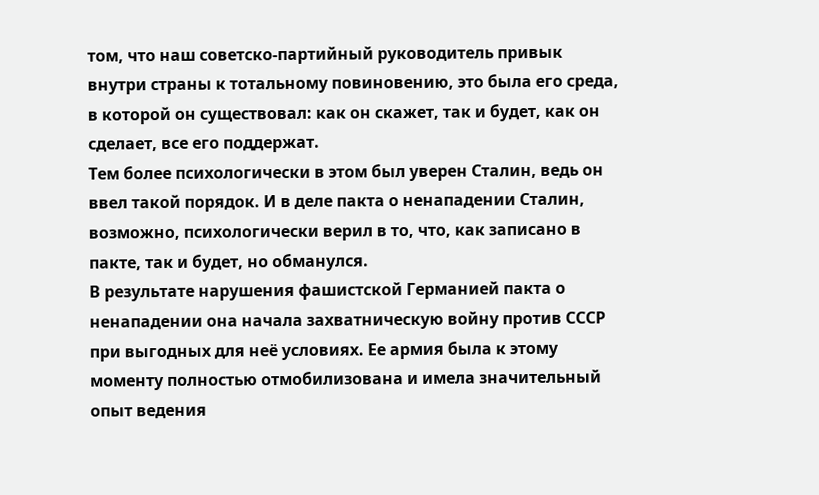том, что наш советско-партийный руководитель привык внутри страны к тотальному повиновению, это была его среда, в которой он существовал: как он скажет, так и будет, как он сделает, все его поддержат.
Тем более психологически в этом был уверен Сталин, ведь он ввел такой порядок. И в деле пакта о ненападении Сталин, возможно, психологически верил в то, что, как записано в пакте, так и будет, но обманулся.
В результате нарушения фашистской Германией пакта о ненападении она начала захватническую войну против СССР при выгодных для неё условиях. Ее армия была к этому моменту полностью отмобилизована и имела значительный опыт ведения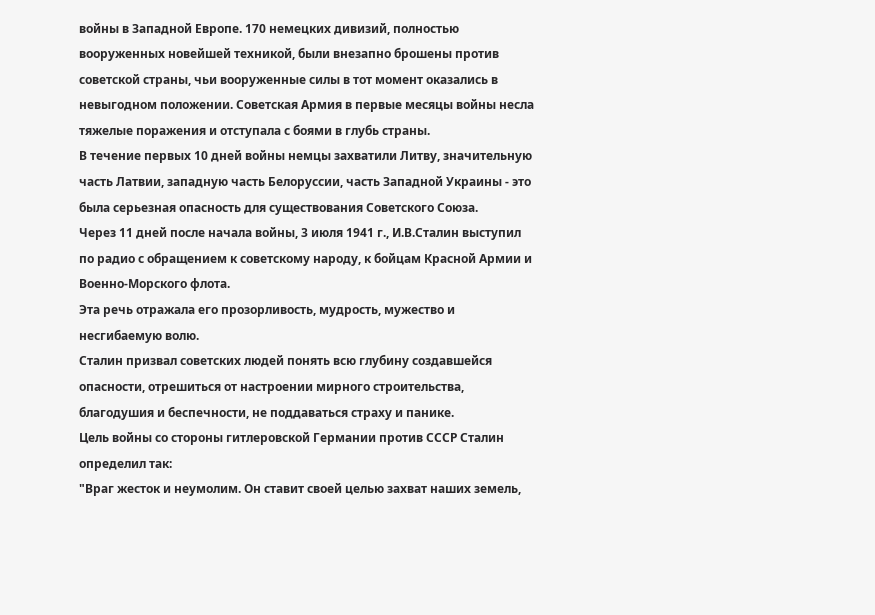войны в Западной Европе. 170 немецких дивизий, полностью вооруженных новейшей техникой, были внезапно брошены против советской страны, чьи вооруженные силы в тот момент оказались в невыгодном положении. Советская Армия в первые месяцы войны несла тяжелые поражения и отступала с боями в глубь страны.
В течение первых 10 дней войны немцы захватили Литву, значительную часть Латвии, западную часть Белоруссии, часть Западной Украины - это была серьезная опасность для существования Советского Союза.
Через 11 дней после начала войны, 3 июля 1941 г., И.В.Сталин выступил по радио с обращением к советскому народу, к бойцам Красной Армии и Военно-Морского флота.
Эта речь отражала его прозорливость, мудрость, мужество и несгибаемую волю.
Сталин призвал советских людей понять всю глубину создавшейся опасности, отрешиться от настроении мирного строительства, благодушия и беспечности, не поддаваться страху и панике.
Цель войны со стороны гитлеровской Германии против СССР Сталин определил так:
"Враг жесток и неумолим. Он ставит своей целью захват наших земель,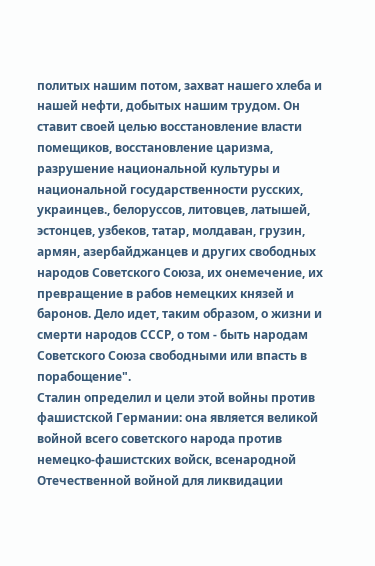политых нашим потом, захват нашего хлеба и нашей нефти, добытых нашим трудом. Он ставит своей целью восстановление власти помещиков, восстановление царизма, разрушение национальной культуры и национальной государственности русских, украинцев., белоруссов, литовцев, латышей, эстонцев, узбеков, татар, молдаван, грузин, армян, азербайджанцев и других свободных народов Советского Союза, их онемечение, их превращение в рабов немецких князей и баронов. Дело идет, таким образом, о жизни и смерти народов СССР, о том - быть народам Советского Союза свободными или впасть в порабощение".
Сталин определил и цели этой войны против фашистской Германии: она является великой войной всего советского народа против немецко-фашистских войск, всенародной Отечественной войной для ликвидации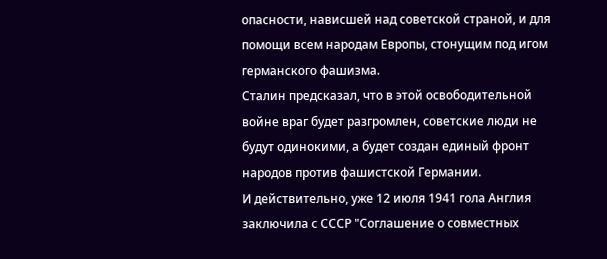опасности, нависшей над советской страной, и для помощи всем народам Европы, стонущим под игом германского фашизма.
Сталин предсказал, что в этой освободительной войне враг будет разгромлен, советские люди не будут одинокими, а будет создан единый фронт народов против фашистской Германии.
И действительно, уже 12 июля 1941 гола Англия заключила с СССР "Соглашение о совместных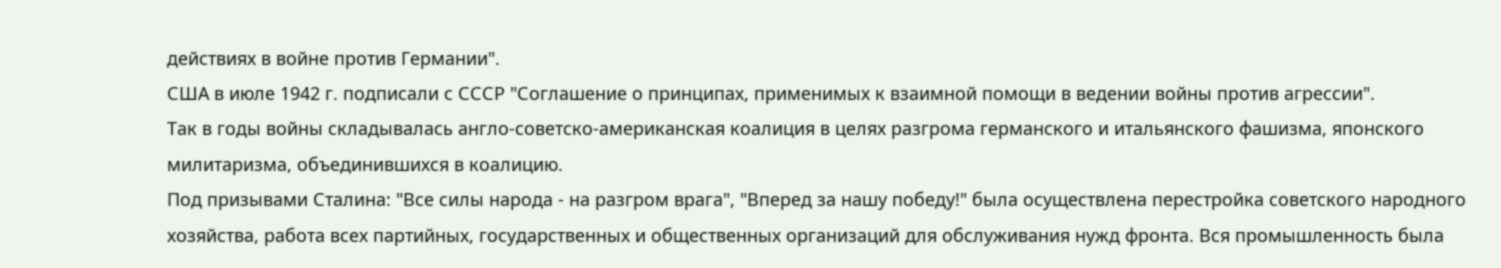действиях в войне против Германии".
США в июле 1942 г. подписали с СССР "Соглашение о принципах, применимых к взаимной помощи в ведении войны против агрессии".
Так в годы войны складывалась англо-советско-американская коалиция в целях разгрома германского и итальянского фашизма, японского милитаризма, объединившихся в коалицию.
Под призывами Сталина: "Все силы народа - на разгром врага", "Вперед за нашу победу!" была осуществлена перестройка советского народного хозяйства, работа всех партийных, государственных и общественных организаций для обслуживания нужд фронта. Вся промышленность была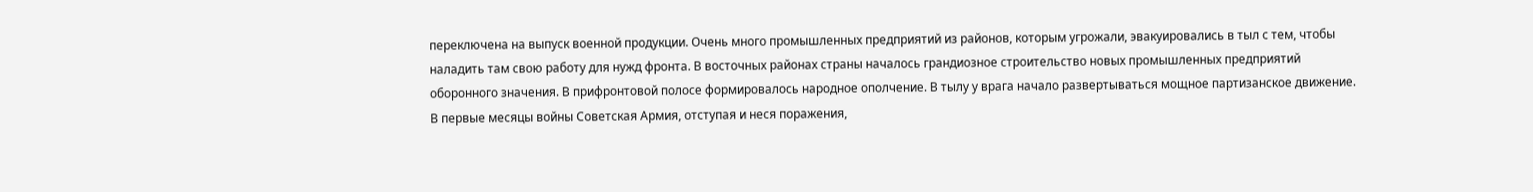переключена на выпуск военной продукции. Очень много промышленных предприятий из районов, которым угрожали, эвакуировались в тыл с тем, чтобы наладить там свою работу для нужд фронта. В восточных районах страны началось грандиозное строительство новых промышленных предприятий оборонного значения. В прифронтовой полосе формировалось народное ополчение. В тылу у врага начало развертываться мощное партизанское движение.
В первые месяцы войны Советская Армия, отступая и неся поражения,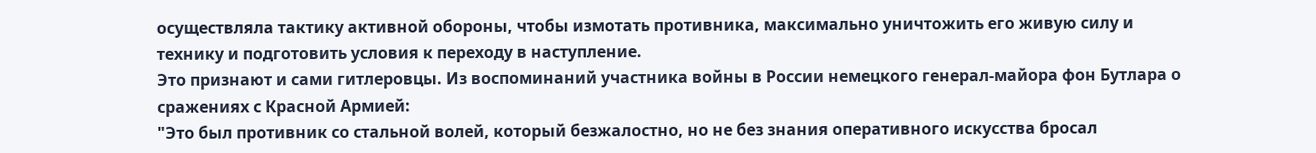осуществляла тактику активной обороны, чтобы измотать противника, максимально уничтожить его живую силу и технику и подготовить условия к переходу в наступление.
Это признают и сами гитлеровцы. Из воспоминаний участника войны в России немецкого генерал-майора фон Бутлара о сражениях с Красной Армией:
"Это был противник со стальной волей, который безжалостно, но не без знания оперативного искусства бросал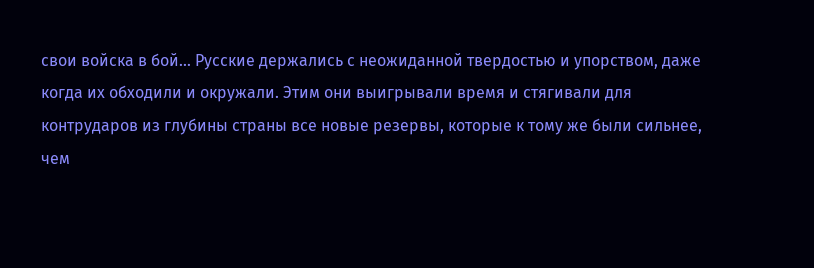свои войска в бой... Русские держались с неожиданной твердостью и упорством, даже когда их обходили и окружали. Этим они выигрывали время и стягивали для контрударов из глубины страны все новые резервы, которые к тому же были сильнее, чем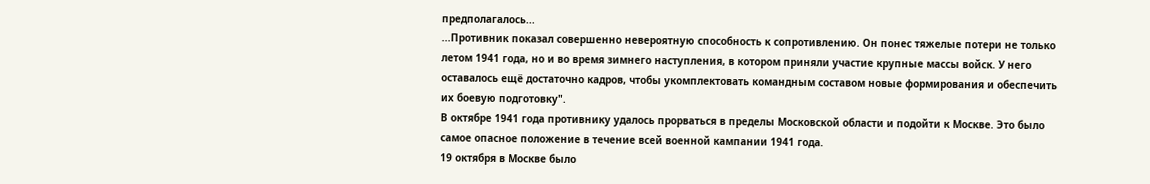предполагалось...
...Противник показал совершенно невероятную способность к сопротивлению. Он понес тяжелые потери не только летом 1941 года, но и во время зимнего наступления, в котором приняли участие крупные массы войск. У него оставалось ещё достаточно кадров, чтобы укомплектовать командным составом новые формирования и обеспечить их боевую подготовку".
В октябре 1941 года противнику удалось прорваться в пределы Московской области и подойти к Москве. Это было самое опасное положение в течение всей военной кампании 1941 года.
19 октября в Москве было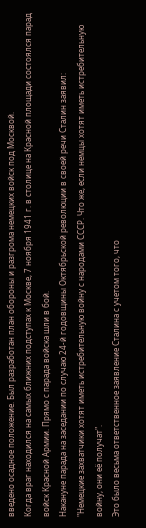введено осадное положение. Был разработан план обороны и разгрома немецких войск под Москвой.
Когда враг находился на самых ближних подступах к Москве, 7 ноября 1941 г. в столице на Красной площади состоялся парад войск Красной Армии. Прямо с парада войска шли в бой.
Накануне парада на заседании по случаю 24-й годовщины Октябрьской революции в своей речи Сталин заявил:
"Немецкие захватчики хотят иметь истребительную войну с народами СССР. Что же, если немцы хотят иметь истребительную войну, они её получат".
Это было весьма ответственное заявление Сталина с учетом того, что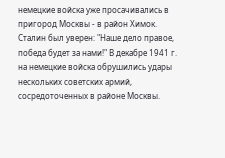немецкие войска уже просачивались в пригород Москвы - в район Химок.
Сталин был уверен: "Наше дело правое, победа будет за нами!" В декабре 1941 г. на немецкие войска обрушились удары
нескольких советских армий, сосредоточенных в районе Москвы.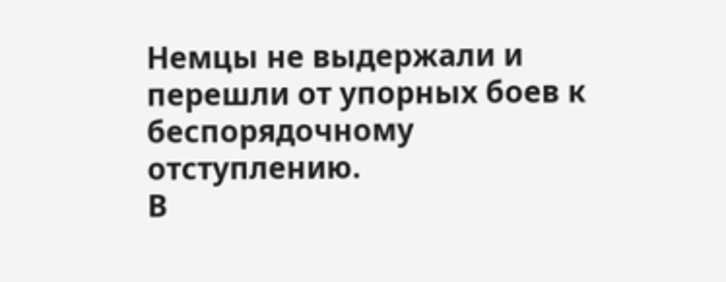Немцы не выдержали и перешли от упорных боев к беспорядочному отступлению.
В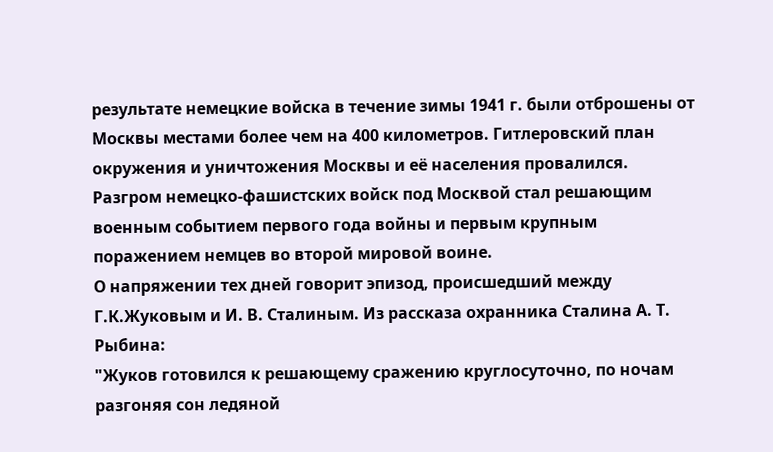результате немецкие войска в течение зимы 1941 г. были отброшены от Москвы местами более чем на 400 километров. Гитлеровский план окружения и уничтожения Москвы и её населения провалился.
Разгром немецко-фашистских войск под Москвой стал решающим военным событием первого года войны и первым крупным поражением немцев во второй мировой воине.
О напряжении тех дней говорит эпизод, происшедший между Г.К.Жуковым и И. В. Сталиным. Из рассказа охранника Сталина А. Т. Рыбина:
"Жуков готовился к решающему сражению круглосуточно, по ночам разгоняя сон ледяной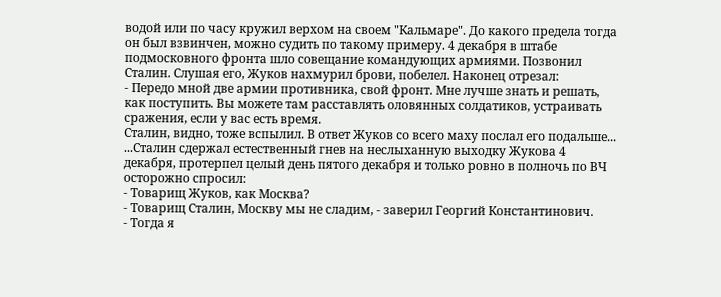водой или по часу кружил верхом на своем "Кальмаре". До какого предела тогда он был взвинчен, можно судить по такому примеру. 4 декабря в штабе подмосковного фронта шло совещание командующих армиями. Позвонил Сталин. Слушая его, Жуков нахмурил брови, побелел. Наконец отрезал:
- Передо мной две армии противника, свой фронт. Мне лучше знать и решать, как поступить. Вы можете там расставлять оловянных солдатиков, устраивать сражения, если у вас есть время.
Сталин, видно, тоже вспылил. В ответ Жуков со всего маху послал его подальше...
...Сталин сдержал естественный гнев на неслыханную выходку Жукова 4 декабря, протерпел целый день пятого декабря и только ровно в полночь по ВЧ осторожно спросил:
- Товарищ Жуков, как Москва?
- Товарищ Сталин, Москву мы не сладим, - заверил Георгий Константинович.
- Тогда я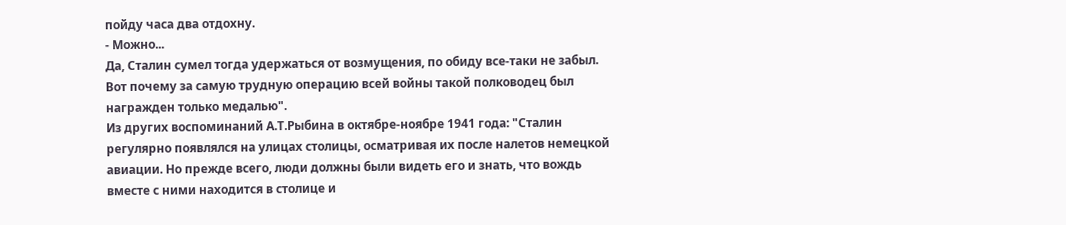пойду часа два отдохну.
- Можно...
Да, Сталин сумел тогда удержаться от возмущения, по обиду все-таки не забыл. Вот почему за самую трудную операцию всей войны такой полководец был награжден только медалью".
Из других воспоминаний А.Т.Рыбина в октябре-ноябре 1941 года: "Сталин регулярно появлялся на улицах столицы, осматривая их после налетов немецкой авиации. Но прежде всего, люди должны были видеть его и знать, что вождь вместе с ними находится в столице и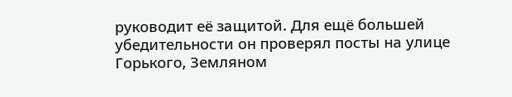руководит её защитой. Для ещё большей убедительности он проверял посты на улице Горького, Земляном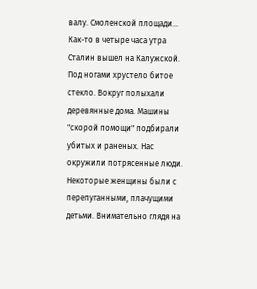валу. Смоленской площади...
Как-то в четыре часа утра Сталин вышел на Калужской. Под ногами хрустело битое стекло. Вокруг полыхали деревянные дома. Машины "скорой помощи" подбирали убитых и раненых. Нас окружили потрясенные люди. Некоторые женщины были с перепуганными, плачущими детьми. Внимательно глядя на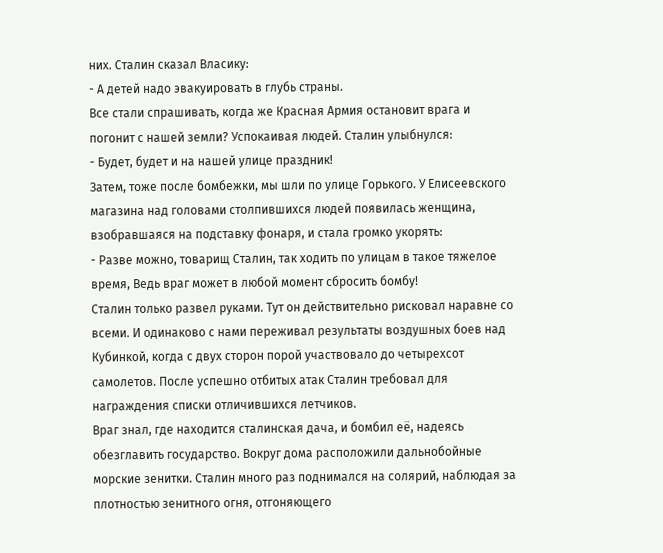них. Сталин сказал Власику:
- А детей надо эвакуировать в глубь страны.
Все стали спрашивать, когда же Красная Армия остановит врага и погонит с нашей земли? Успокаивая людей. Сталин улыбнулся:
- Будет, будет и на нашей улице праздник!
Затем, тоже после бомбежки, мы шли по улице Горького. У Елисеевского магазина над головами столпившихся людей появилась женщина, взобравшаяся на подставку фонаря, и стала громко укорять:
- Разве можно, товарищ Сталин, так ходить по улицам в такое тяжелое время, Ведь враг может в любой момент сбросить бомбу!
Сталин только развел руками. Тут он действительно рисковал наравне со всеми. И одинаково с нами переживал результаты воздушных боев над Кубинкой, когда с двух сторон порой участвовало до четырехсот самолетов. После успешно отбитых атак Сталин требовал для награждения списки отличившихся летчиков.
Враг знал, где находится сталинская дача, и бомбил её, надеясь обезглавить государство. Вокруг дома расположили дальнобойные морские зенитки. Сталин много раз поднимался на солярий, наблюдая за плотностью зенитного огня, отгоняющего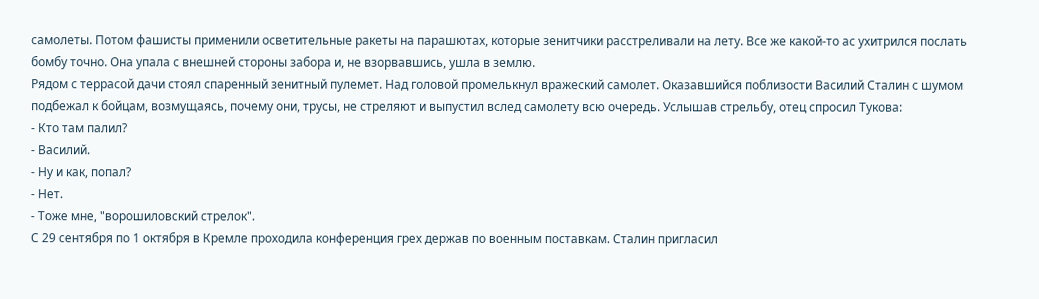самолеты. Потом фашисты применили осветительные ракеты на парашютах, которые зенитчики расстреливали на лету. Все же какой-то ас ухитрился послать бомбу точно. Она упала с внешней стороны забора и, не взорвавшись, ушла в землю.
Рядом с террасой дачи стоял спаренный зенитный пулемет. Над головой промелькнул вражеский самолет. Оказавшийся поблизости Василий Сталин с шумом подбежал к бойцам, возмущаясь, почему они, трусы, не стреляют и выпустил вслед самолету всю очередь. Услышав стрельбу, отец спросил Тукова:
- Кто там палил?
- Василий.
- Ну и как, попал?
- Нет.
- Тоже мне, "ворошиловский стрелок".
С 29 сентября по 1 октября в Кремле проходила конференция грех держав по военным поставкам. Сталин пригласил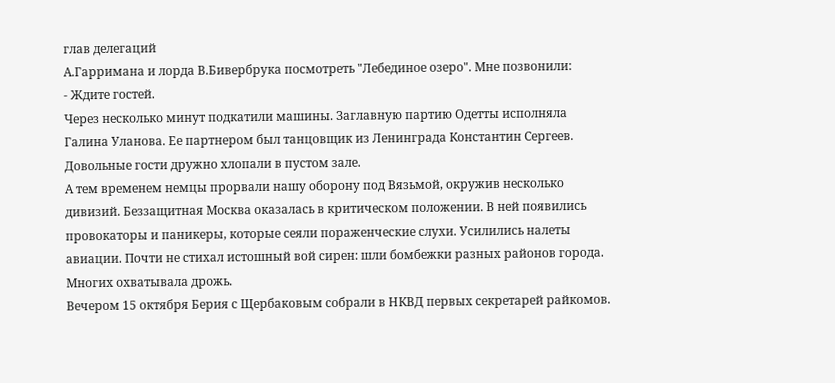глав делегаций
А.Гарримана и лорда В.Бивербрука посмотреть "Лебединое озеро". Мне позвонили:
- Ждите гостей.
Через несколько минут подкатили машины. Заглавную партию Одетты исполняла Галина Уланова. Ее партнером был танцовщик из Ленинграда Константин Сергеев. Довольные гости дружно хлопали в пустом зале.
А тем временем немцы прорвали нашу оборону под Вязьмой, окружив несколько дивизий. Беззащитная Москва оказалась в критическом положении. В ней появились провокаторы и паникеры, которые сеяли пораженческие слухи. Усилились налеты авиации. Почти не стихал истошный вой сирен: шли бомбежки разных районов города. Многих охватывала дрожь.
Вечером 15 октября Берия с Щербаковым собрали в НКВД первых секретарей райкомов.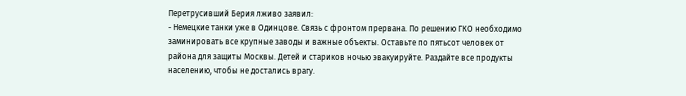Перетрусивший Берия лживо заявил:
- Немецкие танки уже в Одинцове. Связь с фронтом прервана. По решению ГКО необходимо заминировать все крупные заводы и важные объекты. Оставьте по пятьсот человек от района для защиты Москвы. Детей и стариков ночью эвакуируйте. Раздайте все продукты населению, чтобы не достались врагу.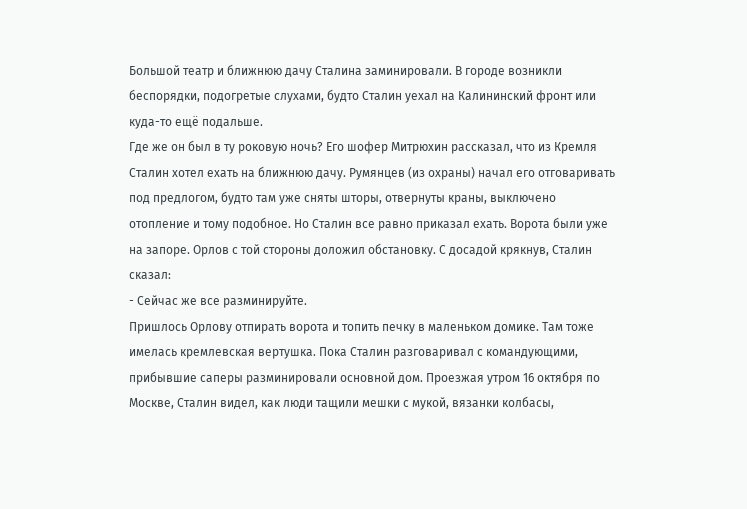Большой театр и ближнюю дачу Сталина заминировали. В городе возникли беспорядки, подогретые слухами, будто Сталин уехал на Калининский фронт или куда-то ещё подальше.
Где же он был в ту роковую ночь? Его шофер Митрюхин рассказал, что из Кремля Сталин хотел ехать на ближнюю дачу. Румянцев (из охраны) начал его отговаривать под предлогом, будто там уже сняты шторы, отвернуты краны, выключено отопление и тому подобное. Но Сталин все равно приказал ехать. Ворота были уже на запоре. Орлов с той стороны доложил обстановку. С досадой крякнув, Сталин сказал:
- Сейчас же все разминируйте.
Пришлось Орлову отпирать ворота и топить печку в маленьком домике. Там тоже имелась кремлевская вертушка. Пока Сталин разговаривал с командующими, прибывшие саперы разминировали основной дом. Проезжая утром 16 октября по Москве, Сталин видел, как люди тащили мешки с мукой, вязанки колбасы,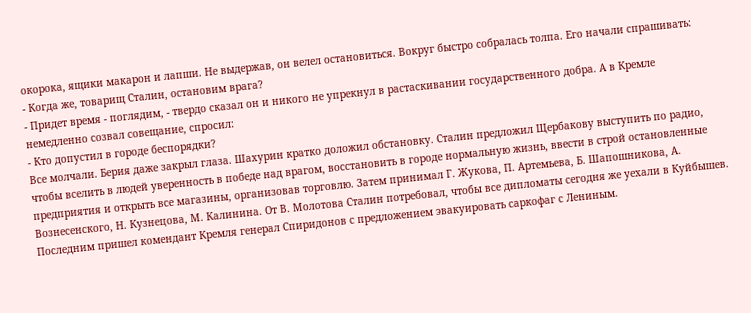окорока, ящики макарон и лапши. Не выдержав, он велел остановиться. Вокруг быстро собралась толпа. Его начали спрашивать:
- Когда же, товарищ Сталин, остановим врага?
- Придет время - поглядим, - твердо сказал он и никого не упрекнул в растаскивании государственного добра. А в Кремле немедленно созвал совещание, спросил:
- Кто допустил в городе беспорядки?
Все молчали. Берия даже закрыл глаза. Шахурин кратко доложил обстановку. Сталин предложил Щербакову выступить по радио, чтобы вселить в людей уверенность в победе над врагом, восстановить в городе нормальную жизнь, ввести в строй остановленные предприятия и открыть все магазины, организовав торговлю. Затем принимал Г. Жукова, П. Артемьева, Б. Шапошникова, А. Вознесенского, Н. Кузнецова, М. Калинина. От В. Молотова Сталин потребовал, чтобы все дипломаты сегодня же уехали в Куйбышев. Последним пришел комендант Кремля генерал Спиридонов с предложением эвакуировать саркофаг с Лениным.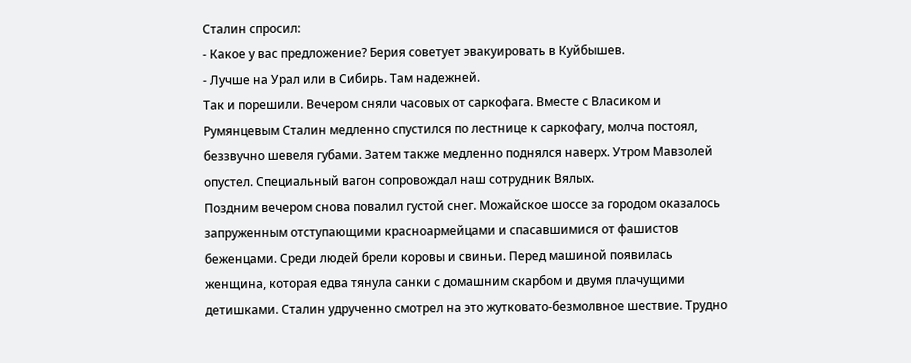Сталин спросил:
- Какое у вас предложение? Берия советует эвакуировать в Куйбышев.
- Лучше на Урал или в Сибирь. Там надежней.
Так и порешили. Вечером сняли часовых от саркофага. Вместе с Власиком и Румянцевым Сталин медленно спустился по лестнице к саркофагу, молча постоял, беззвучно шевеля губами. Затем также медленно поднялся наверх. Утром Мавзолей опустел. Специальный вагон сопровождал наш сотрудник Вялых.
Поздним вечером снова повалил густой снег. Можайское шоссе за городом оказалось запруженным отступающими красноармейцами и спасавшимися от фашистов беженцами. Среди людей брели коровы и свиньи. Перед машиной появилась женщина, которая едва тянула санки с домашним скарбом и двумя плачущими детишками. Сталин удрученно смотрел на это жутковато-безмолвное шествие. Трудно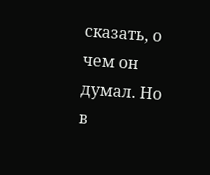сказать, о чем он думал. Но в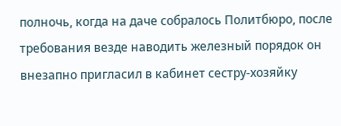полночь, когда на даче собралось Политбюро, после требования везде наводить железный порядок он внезапно пригласил в кабинет сестру-хозяйку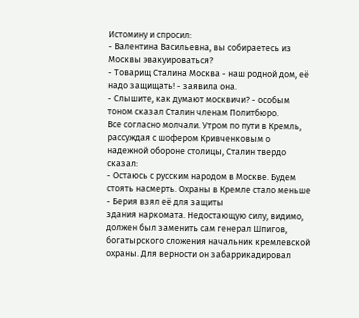Истомину и спросил:
- Валентина Васильевна, вы собираетесь из Москвы эвакуироваться?
- Товарищ Сталина Москва - наш родной дом, её надо защищать! - заявила она.
- Слышите, как думают москвичи? - особым тоном сказал Сталин членам Политбюро.
Все согласно молчали. Утром по пути в Кремль, рассуждая с шофером Кривченковым о надежной обороне столицы, Сталин твердо сказал:
- Остаюсь с русским народом в Москве. Будем стоять насмерть. Охраны в Кремле стало меньше - Берия взял её для защиты
здания наркомата. Недостающую силу, видимо, должен был заменить сам генерал Шпигов, богатырского сложения начальник кремлевской охраны. Для верности он забаррикадировал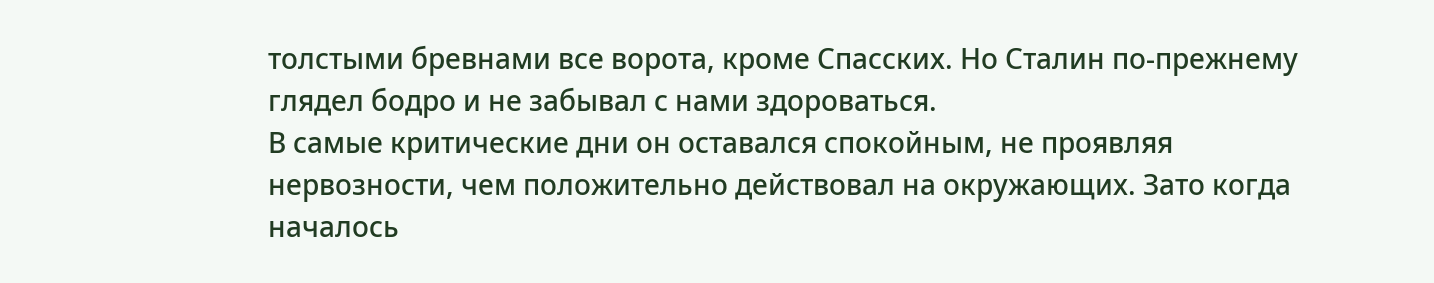толстыми бревнами все ворота, кроме Спасских. Но Сталин по-прежнему глядел бодро и не забывал с нами здороваться.
В самые критические дни он оставался спокойным, не проявляя нервозности, чем положительно действовал на окружающих. Зато когда началось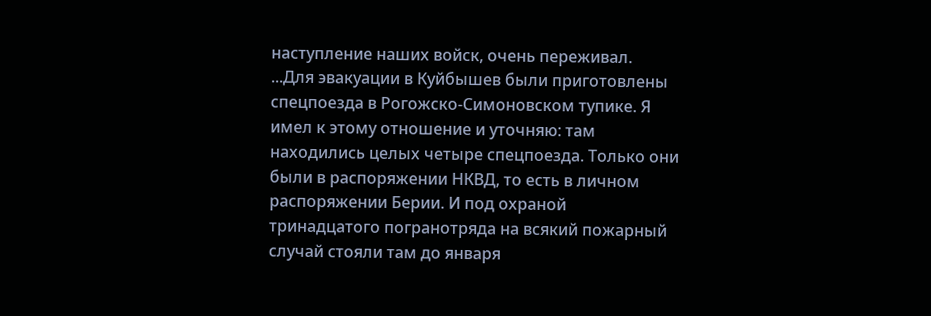наступление наших войск, очень переживал.
...Для эвакуации в Куйбышев были приготовлены спецпоезда в Рогожско-Симоновском тупике. Я имел к этому отношение и уточняю: там находились целых четыре спецпоезда. Только они были в распоряжении НКВД, то есть в личном распоряжении Берии. И под охраной тринадцатого погранотряда на всякий пожарный случай стояли там до января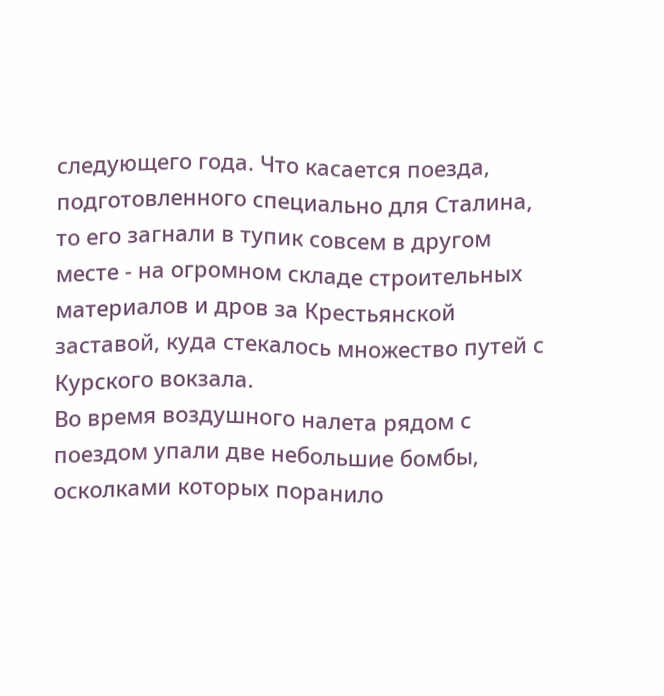следующего года. Что касается поезда, подготовленного специально для Сталина, то его загнали в тупик совсем в другом месте - на огромном складе строительных материалов и дров за Крестьянской заставой, куда стекалось множество путей с Курского вокзала.
Во время воздушного налета рядом с поездом упали две небольшие бомбы, осколками которых поранило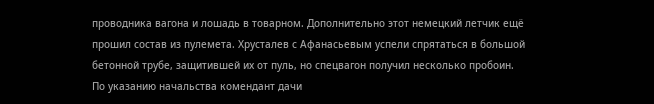проводника вагона и лошадь в товарном. Дополнительно этот немецкий летчик ещё прошил состав из пулемета. Хрусталев с Афанасьевым успели спрятаться в большой бетонной трубе, защитившей их от пуль, но спецвагон получил несколько пробоин.
По указанию начальства комендант дачи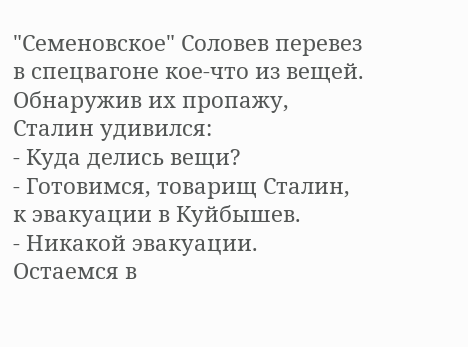"Семеновское" Соловев перевез в спецвагоне кое-что из вещей. Обнаружив их пропажу, Сталин удивился:
- Куда делись вещи?
- Готовимся, товарищ Сталин, к эвакуации в Куйбышев.
- Никакой эвакуации. Остаемся в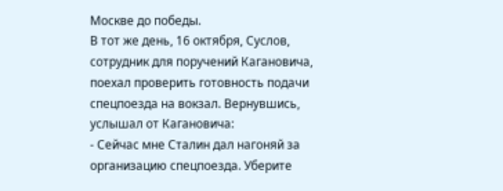Москве до победы.
В тот же день, 16 октября, Суслов, сотрудник для поручений Кагановича, поехал проверить готовность подачи спецпоезда на вокзал. Вернувшись, услышал от Кагановича:
- Сейчас мне Сталин дал нагоняй за организацию спецпоезда. Уберите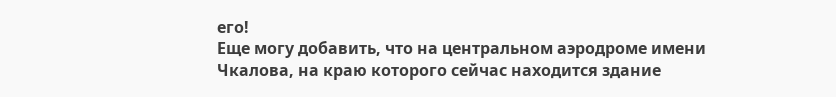его!
Еще могу добавить, что на центральном аэродроме имени Чкалова, на краю которого сейчас находится здание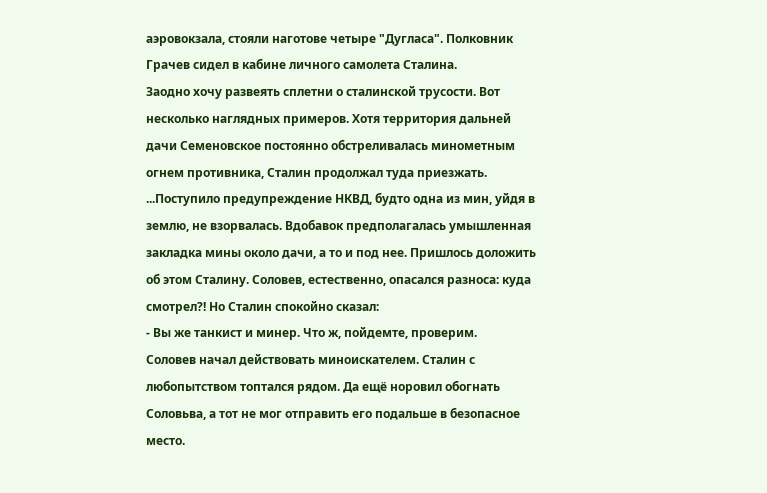аэровокзала, стояли наготове четыре "Дугласа". Полковник Грачев сидел в кабине личного самолета Сталина.
Заодно хочу развеять сплетни о сталинской трусости. Вот несколько наглядных примеров. Хотя территория дальней дачи Семеновское постоянно обстреливалась минометным огнем противника, Сталин продолжал туда приезжать.
...Поступило предупреждение НКВД, будто одна из мин, уйдя в землю, не взорвалась. Вдобавок предполагалась умышленная закладка мины около дачи, а то и под нее. Пришлось доложить об этом Сталину. Соловев, естественно, опасался разноса: куда смотрел?! Но Сталин спокойно сказал:
- Вы же танкист и минер. Что ж, пойдемте, проверим.
Соловев начал действовать миноискателем. Сталин с любопытством топтался рядом. Да ещё норовил обогнать Соловьва, а тот не мог отправить его подальше в безопасное место.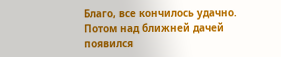Благо, все кончилось удачно. Потом над ближней дачей появился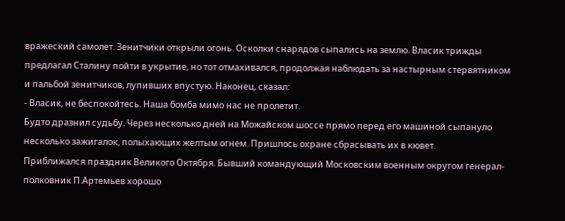вражеский самолет. Зенитчики открыли огонь. Осколки снарядов сыпались на землю. Власик трижды предлагал Сталину пойти в укрытие, но тот отмахивался, продолжая наблюдать за настырным стервятником и пальбой зенитчиков, лупивших впустую. Наконец, сказал:
- Власик, не беспокойтесь. Наша бомба мимо нас не пролетит.
Будто дразнил судьбу. Через несколько дней на Можайском шоссе прямо перед его машиной сыпануло несколько зажигалок, полыхающих желтым огнем. Пришлось охране сбрасывать их в кювет.
Приближался праздник Великого Октября. Бывший командующий Московским военным округом генерал-полковник П.Артемьев хорошо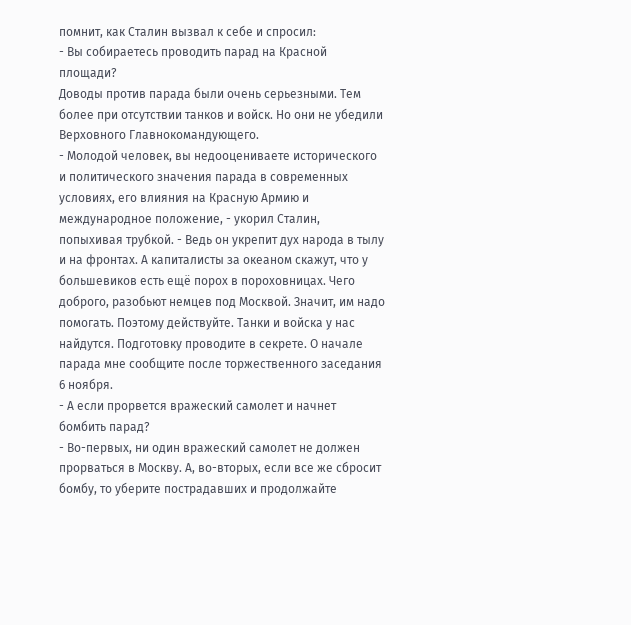помнит, как Сталин вызвал к себе и спросил:
- Вы собираетесь проводить парад на Красной площади?
Доводы против парада были очень серьезными. Тем более при отсутствии танков и войск. Но они не убедили Верховного Главнокомандующего.
- Молодой человек, вы недооцениваете исторического и политического значения парада в современных условиях, его влияния на Красную Армию и международное положение, - укорил Сталин, попыхивая трубкой. - Ведь он укрепит дух народа в тылу и на фронтах. А капиталисты за океаном скажут, что у большевиков есть ещё порох в пороховницах. Чего доброго, разобьют немцев под Москвой. Значит, им надо помогать. Поэтому действуйте. Танки и войска у нас найдутся. Подготовку проводите в секрете. О начале парада мне сообщите после торжественного заседания 6 ноября.
- А если прорвется вражеский самолет и начнет бомбить парад?
- Во-первых, ни один вражеский самолет не должен прорваться в Москву. А, во-вторых, если все же сбросит бомбу, то уберите пострадавших и продолжайте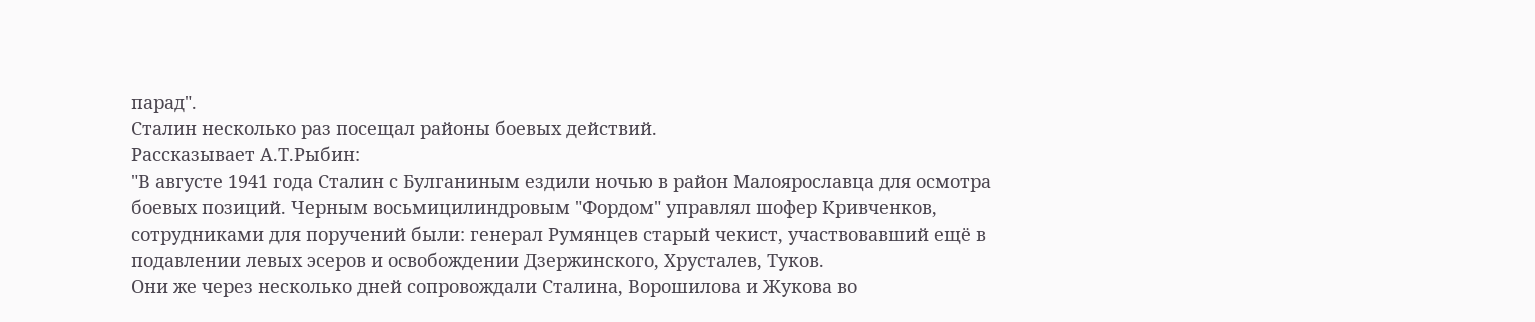парад".
Сталин несколько раз посещал районы боевых действий.
Рассказывает А.Т.Рыбин:
"В августе 1941 года Сталин с Булганиным ездили ночью в район Малоярославца для осмотра боевых позиций. Черным восьмицилиндровым "Фордом" управлял шофер Кривченков, сотрудниками для поручений были: генерал Румянцев старый чекист, участвовавший ещё в подавлении левых эсеров и освобождении Дзержинского, Хрусталев, Туков.
Они же через несколько дней сопровождали Сталина, Ворошилова и Жукова во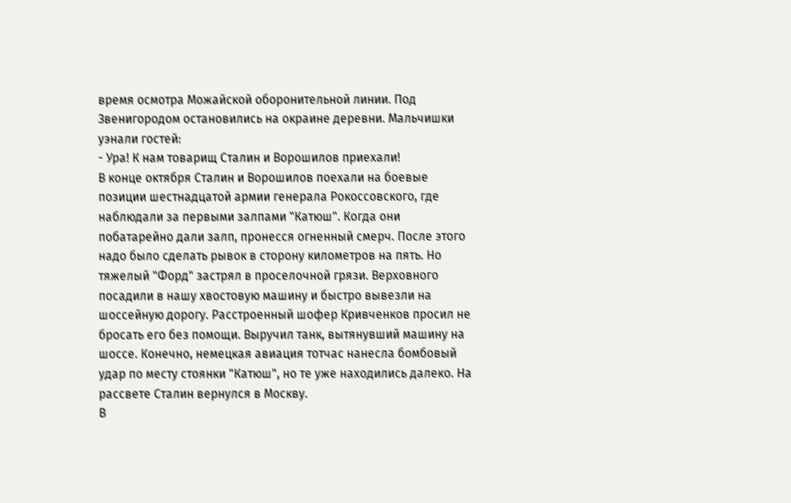время осмотра Можайской оборонительной линии. Под Звенигородом остановились на окраине деревни. Мальчишки уэнали гостей:
- Ура! К нам товарищ Сталин и Ворошилов приехали!
В конце октября Сталин и Ворошилов поехали на боевые позиции шестнадцатой армии генерала Рокоссовского, где наблюдали за первыми залпами "Катюш". Когда они побатарейно дали залп, пронесся огненный смерч. После этого надо было сделать рывок в сторону километров на пять. Но тяжелый "Форд" застрял в проселочной грязи. Верховного посадили в нашу хвостовую машину и быстро вывезли на шоссейную дорогу. Расстроенный шофер Кривченков просил не бросать его без помощи. Выручил танк, вытянувший машину на шоссе. Конечно, немецкая авиация тотчас нанесла бомбовый удар по месту стоянки "Катюш", но те уже находились далеко. На рассвете Сталин вернулся в Москву.
В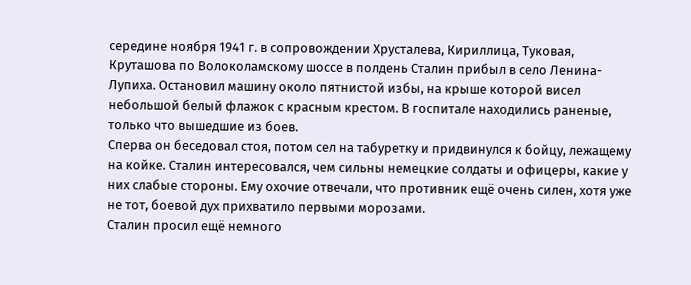середине ноября 1941 г. в сопровождении Хрусталева, Кириллица, Туковая, Круташова по Волоколамскому шоссе в полдень Сталин прибыл в село Ленина-Лупиха. Остановил машину около пятнистой избы, на крыше которой висел небольшой белый флажок с красным крестом. В госпитале находились раненые, только что вышедшие из боев.
Сперва он беседовал стоя, потом сел на табуретку и придвинулся к бойцу, лежащему на койке. Сталин интересовался, чем сильны немецкие солдаты и офицеры, какие у них слабые стороны. Ему охочие отвечали, что противник ещё очень силен, хотя уже не тот, боевой дух прихватило первыми морозами.
Сталин просил ещё немного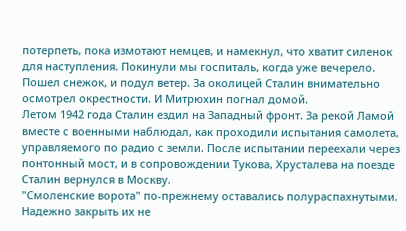потерпеть, пока измотают немцев, и намекнул, что хватит силенок для наступления. Покинули мы госпиталь, когда уже вечерело. Пошел снежок, и подул ветер. За околицей Сталин внимательно осмотрел окрестности. И Митрюхин погнал домой.
Летом 1942 года Сталин ездил на Западный фронт. За рекой Ламой вместе с военными наблюдал, как проходили испытания самолета, управляемого по радио с земли. После испытании переехали через понтонный мост, и в сопровождении Тукова, Хрусталева на поезде Сталин вернулся в Москву.
"Смоленские ворота" по-прежнему оставались полураспахнутыми. Надежно закрыть их не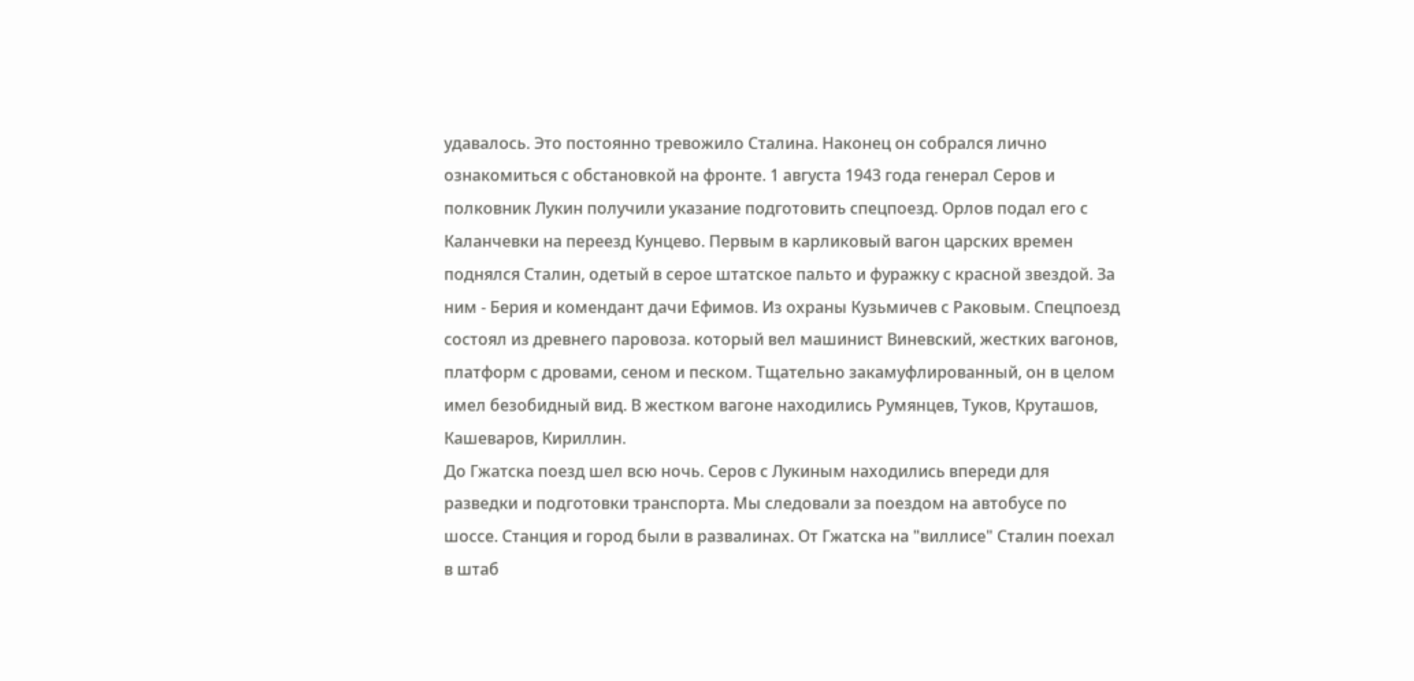удавалось. Это постоянно тревожило Сталина. Наконец он собрался лично ознакомиться с обстановкой на фронте. 1 августа 1943 года генерал Серов и полковник Лукин получили указание подготовить спецпоезд. Орлов подал его с Каланчевки на переезд Кунцево. Первым в карликовый вагон царских времен поднялся Сталин, одетый в серое штатское пальто и фуражку с красной звездой. За ним - Берия и комендант дачи Ефимов. Из охраны Кузьмичев с Раковым. Спецпоезд состоял из древнего паровоза. который вел машинист Виневский, жестких вагонов, платформ с дровами, сеном и песком. Тщательно закамуфлированный, он в целом имел безобидный вид. В жестком вагоне находились Румянцев, Туков, Круташов, Кашеваров, Кириллин.
До Гжатска поезд шел всю ночь. Серов с Лукиным находились впереди для разведки и подготовки транспорта. Мы следовали за поездом на автобусе по шоссе. Станция и город были в развалинах. От Гжатска на "виллисе" Сталин поехал в штаб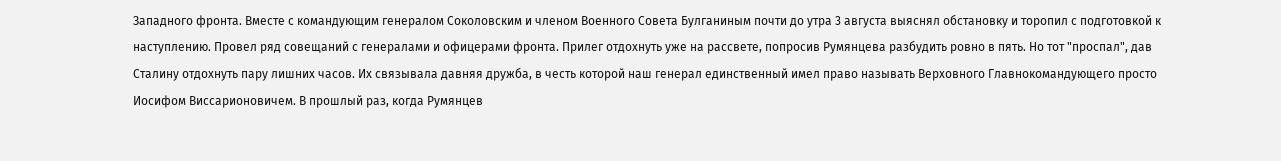Западного фронта. Вместе с командующим генералом Соколовским и членом Военного Совета Булганиным почти до утра 3 августа выяснял обстановку и торопил с подготовкой к наступлению. Провел ряд совещаний с генералами и офицерами фронта. Прилег отдохнуть уже на рассвете, попросив Румянцева разбудить ровно в пять. Но тот "проспал", дав Сталину отдохнуть пару лишних часов. Их связывала давняя дружба, в честь которой наш генерал единственный имел право называть Верховного Главнокомандующего просто Иосифом Виссарионовичем. В прошлый раз, когда Румянцев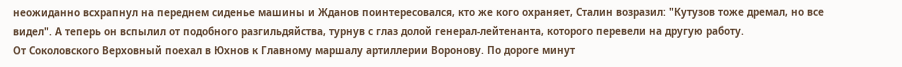неожиданно всхрапнул на переднем сиденье машины и Жданов поинтересовался, кто же кого охраняет, Сталин возразил: "Кутузов тоже дремал, но все видел". А теперь он вспылил от подобного разгильдяйства, турнув с глаз долой генерал-лейтенанта, которого перевели на другую работу.
От Соколовского Верховный поехал в Юхнов к Главному маршалу артиллерии Воронову. По дороге минут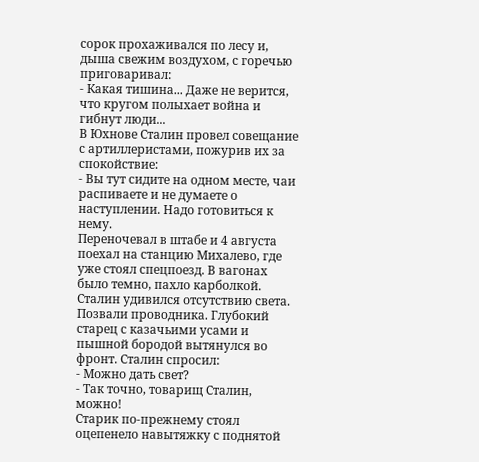сорок прохаживался по лесу и, дыша свежим воздухом, с горечью приговаривал:
- Какая тишина... Даже не верится, что кругом полыхает война и гибнут люди...
В Юхнове Сталин провел совещание с артиллеристами, пожурив их за спокойствие:
- Вы тут сидите на одном месте, чаи распиваете и не думаете о наступлении. Надо готовиться к нему.
Переночевал в штабе и 4 августа поехал на станцию Михалево, где уже стоял спецпоезд. В вагонах было темно, пахло карболкой. Сталин удивился отсутствию света. Позвали проводника. Глубокий старец с казачьими усами и пышной бородой вытянулся во фронт. Сталин спросил:
- Можно дать свет?
- Так точно, товарищ Сталин, можно!
Старик по-прежнему стоял оцепенело навытяжку с поднятой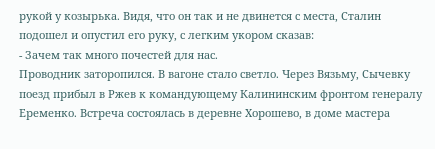рукой у козырька. Видя, что он так и не двинется с места, Сталин подошел и опустил его руку, с легким укором сказав:
- Зачем так много почестей для нас.
Проводник заторопился. В вагоне стало светло. Через Вязьму, Сычевку поезд прибыл в Ржев к командующему Калининским фронтом генералу Еременко. Встреча состоялась в деревне Хорошево, в доме мастера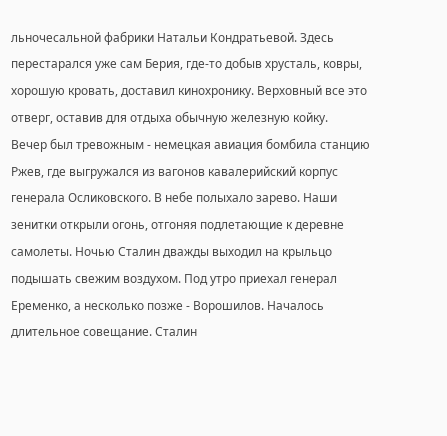льночесальной фабрики Натальи Кондратьевой. Здесь перестарался уже сам Берия, где-то добыв хрусталь, ковры, хорошую кровать, доставил кинохронику. Верховный все это отверг, оставив для отдыха обычную железную койку.
Вечер был тревожным - немецкая авиация бомбила станцию Ржев, где выгружался из вагонов кавалерийский корпус генерала Осликовского. В небе полыхало зарево. Наши зенитки открыли огонь, отгоняя подлетающие к деревне самолеты. Ночью Сталин дважды выходил на крыльцо подышать свежим воздухом. Под утро приехал генерал Еременко, а несколько позже - Ворошилов. Началось длительное совещание. Сталин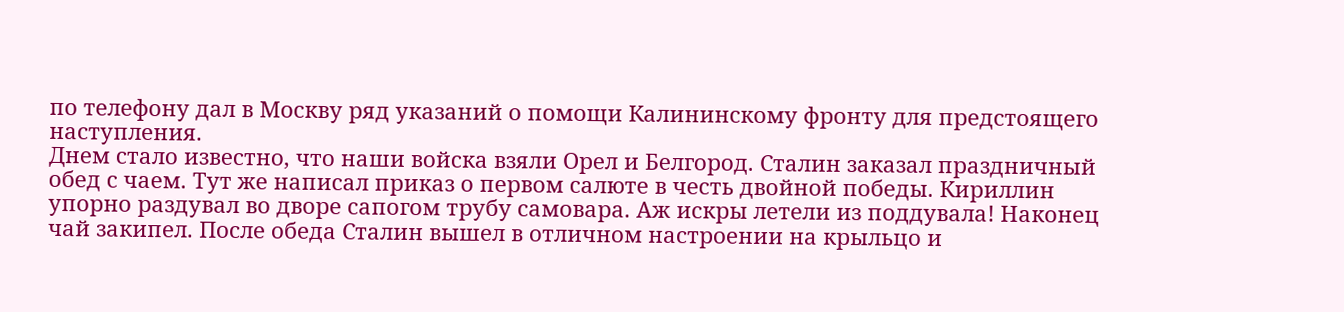по телефону дал в Москву ряд указаний о помощи Калининскому фронту для предстоящего наступления.
Днем стало известно, что наши войска взяли Орел и Белгород. Сталин заказал праздничный обед с чаем. Тут же написал приказ о первом салюте в честь двойной победы. Кириллин упорно раздувал во дворе сапогом трубу самовара. Аж искры летели из поддувала! Наконец чай закипел. После обеда Сталин вышел в отличном настроении на крыльцо и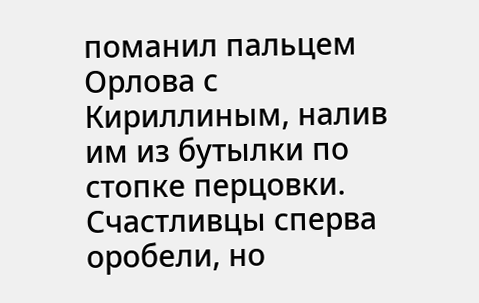поманил пальцем Орлова с Кириллиным, налив им из бутылки по стопке перцовки. Счастливцы сперва оробели, но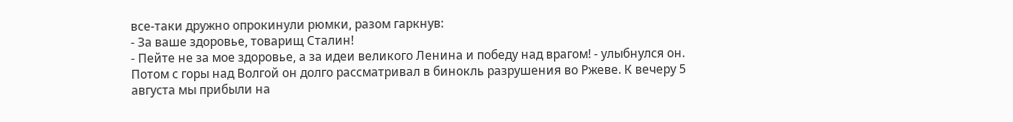все-таки дружно опрокинули рюмки, разом гаркнув:
- За ваше здоровье, товарищ Сталин!
- Пейте не за мое здоровье, а за идеи великого Ленина и победу над врагом! - улыбнулся он.
Потом с горы над Волгой он долго рассматривал в бинокль разрушения во Ржеве. К вечеру 5 августа мы прибыли на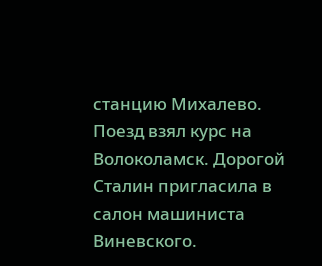станцию Михалево. Поезд взял курс на Волоколамск. Дорогой Сталин пригласила в салон машиниста Виневского.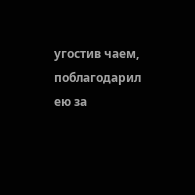угостив чаем, поблагодарил ею за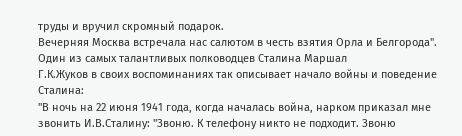труды и вручил скромный подарок.
Вечерняя Москва встречала нас салютом в честь взятия Орла и Белгорода".
Один из самых талантливых полководцев Сталина Маршал
Г.К.Жуков в своих воспоминаниях так описывает начало войны и поведение Сталина:
"В ночь на 22 июня 1941 года, когда началась война, нарком приказал мне звонить И.В.Сталину: "Звоню. К телефону никто не подходит. Звоню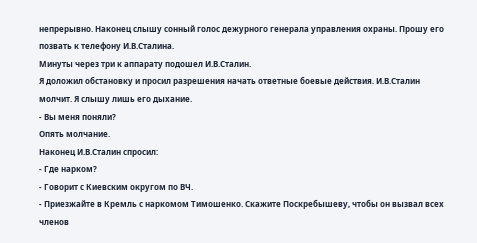непрерывно. Наконец слышу сонный голос дежурного генерала управления охраны. Прошу его позвать к телефону И.В.Сталина.
Минуты через три к аппарату подошел И.В.Сталин.
Я доложил обстановку и просил разрешения начать ответные боевые действия. И.В.Сталин молчит. Я слышу лишь его дыхание.
- Вы меня поняли?
Опять молчание.
Наконец И.В.Сталин спросил:
- Где нарком?
- Говорит с Киевским округом по ВЧ.
- Приезжайте в Кремль с наркомом Тимошенко. Скажите Поскребышеву, чтобы он вызвал всех членов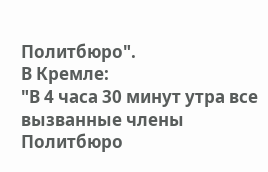Политбюро".
В Кремле:
"В 4 часа 30 минут утра все вызванные члены Политбюро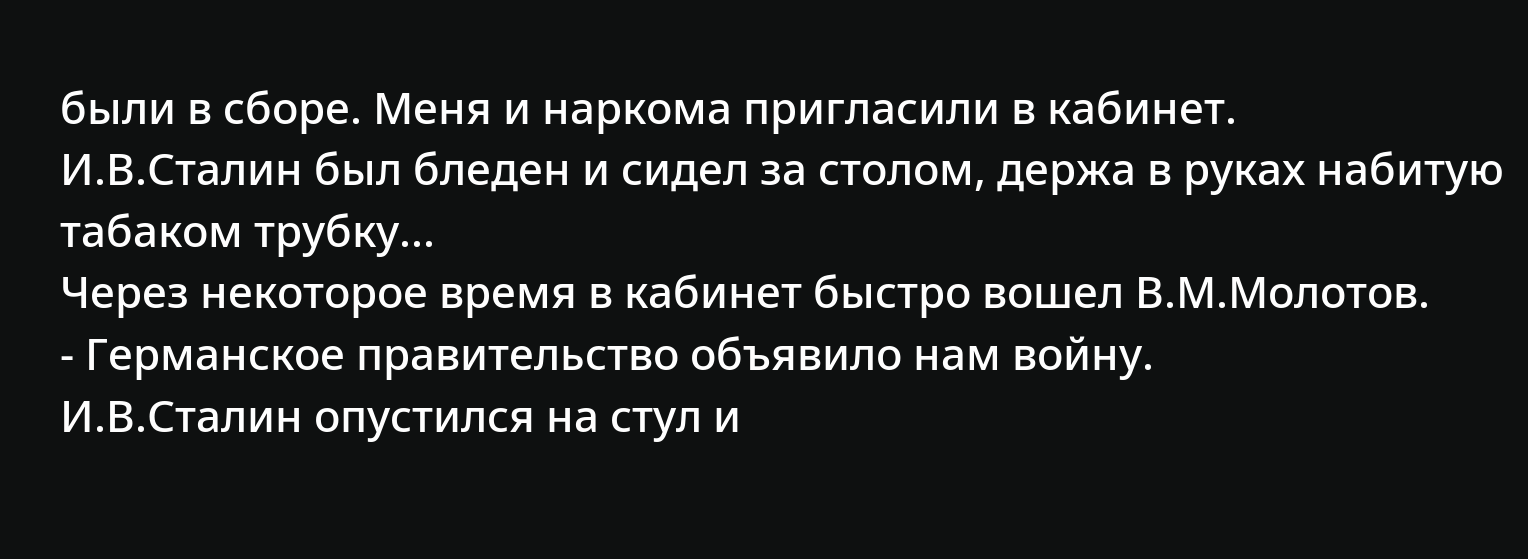были в сборе. Меня и наркома пригласили в кабинет.
И.В.Сталин был бледен и сидел за столом, держа в руках набитую табаком трубку...
Через некоторое время в кабинет быстро вошел В.М.Молотов.
- Германское правительство объявило нам войну.
И.В.Сталин опустился на стул и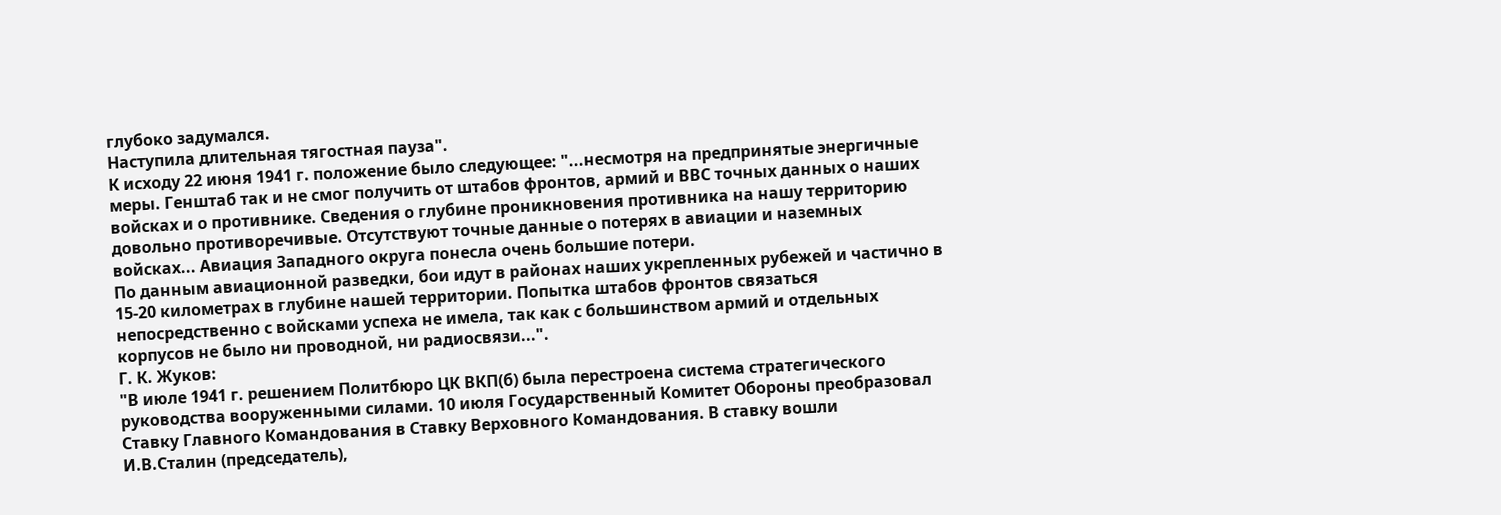глубоко задумался.
Наступила длительная тягостная пауза".
К исходу 22 июня 1941 г. положение было следующее: "...несмотря на предпринятые энергичные меры. Генштаб так и не смог получить от штабов фронтов, армий и ВВС точных данных о наших войсках и о противнике. Сведения о глубине проникновения противника на нашу территорию довольно противоречивые. Отсутствуют точные данные о потерях в авиации и наземных войсках... Авиация Западного округа понесла очень большие потери.
По данным авиационной разведки, бои идут в районах наших укрепленных рубежей и частично в 15-20 километрах в глубине нашей территории. Попытка штабов фронтов связаться непосредственно с войсками успеха не имела, так как с большинством армий и отдельных корпусов не было ни проводной, ни радиосвязи...".
Г. К. Жуков:
"В июле 1941 г. решением Политбюро ЦК ВКП(б) была перестроена система стратегического руководства вооруженными силами. 10 июля Государственный Комитет Обороны преобразовал Ставку Главного Командования в Ставку Верховного Командования. В ставку вошли
И.В.Сталин (председатель),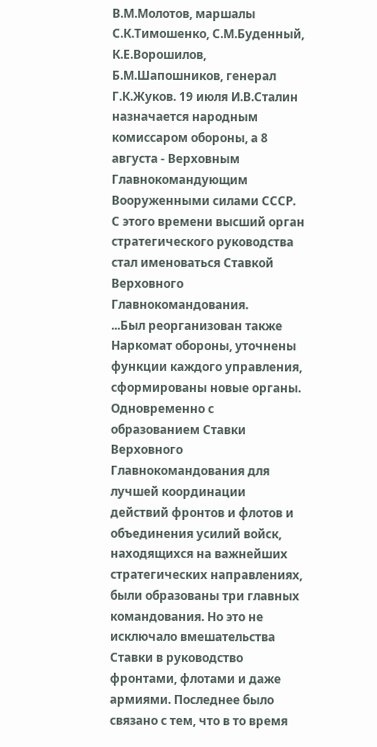В.М.Молотов, маршалы С.К.Тимошенко, С.М.Буденный, К.Е.Ворошилов, Б.М.Шапошников, генерал Г.К.Жуков. 19 июля И.В.Сталин назначается народным комиссаром обороны, а 8 августа - Верховным Главнокомандующим Вооруженными силами СССР. С этого времени высший орган стратегического руководства стал именоваться Ставкой Верховного Главнокомандования.
...Был реорганизован также Наркомат обороны, уточнены функции каждого управления, сформированы новые органы.
Одновременно с образованием Ставки Верховного Главнокомандования для лучшей координации действий фронтов и флотов и объединения усилий войск, находящихся на важнейших стратегических направлениях, были образованы три главных командования. Но это не исключало вмешательства Ставки в руководство фронтами, флотами и даже армиями. Последнее было связано с тем, что в то время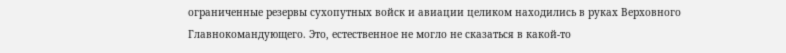ограниченные резервы сухопутных войск и авиации целиком находились в руках Верховного Главнокомандующего. Это, естественное не могло не сказаться в какой-то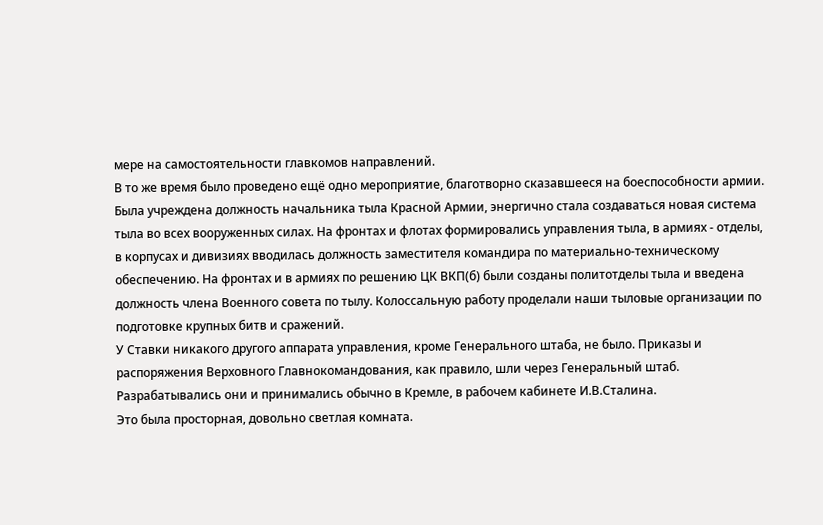мере на самостоятельности главкомов направлений.
В то же время было проведено ещё одно мероприятие, благотворно сказавшееся на боеспособности армии. Была учреждена должность начальника тыла Красной Армии, энергично стала создаваться новая система тыла во всех вооруженных силах. На фронтах и флотах формировались управления тыла, в армиях - отделы, в корпусах и дивизиях вводилась должность заместителя командира по материально-техническому обеспечению. На фронтах и в армиях по решению ЦК ВКП(б) были созданы политотделы тыла и введена должность члена Военного совета по тылу. Колоссальную работу проделали наши тыловые организации по подготовке крупных битв и сражений.
У Ставки никакого другого аппарата управления, кроме Генерального штаба, не было. Приказы и распоряжения Верховного Главнокомандования, как правило, шли через Генеральный штаб. Разрабатывались они и принимались обычно в Кремле, в рабочем кабинете И.В.Сталина.
Это была просторная, довольно светлая комната.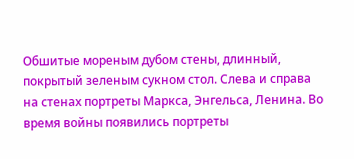Обшитые мореным дубом стены, длинный, покрытый зеленым сукном стол. Слева и справа на стенах портреты Маркса, Энгельса, Ленина. Во время войны появились портреты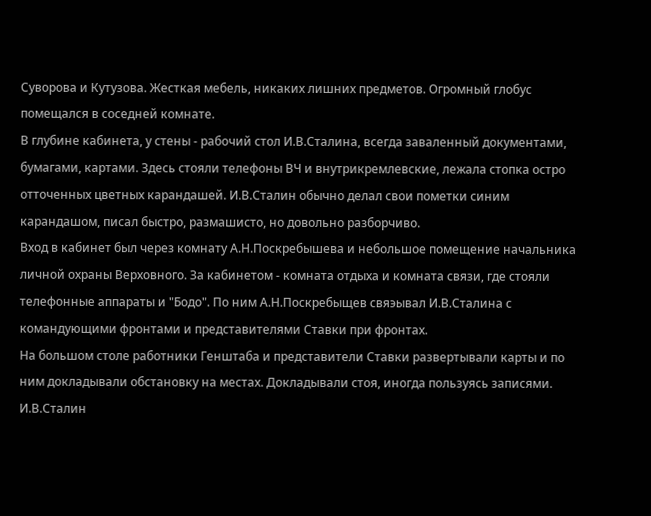Суворова и Кутузова. Жесткая мебель, никаких лишних предметов. Огромный глобус помещался в соседней комнате.
В глубине кабинета, у стены - рабочий стол И.В.Сталина, всегда заваленный документами, бумагами, картами. Здесь стояли телефоны ВЧ и внутрикремлевские, лежала стопка остро отточенных цветных карандашей. И.В.Сталин обычно делал свои пометки синим карандашом, писал быстро, размашисто, но довольно разборчиво.
Вход в кабинет был через комнату А.Н.Поскребышева и небольшое помещение начальника личной охраны Верховного. За кабинетом - комната отдыха и комната связи, где стояли телефонные аппараты и "Бодо". По ним А.Н.Поскребыщев свяэывал И.В.Сталина с командующими фронтами и представителями Ставки при фронтах.
На большом столе работники Генштаба и представители Ставки развертывали карты и по ним докладывали обстановку на местах. Докладывали стоя, иногда пользуясь записями. И.В.Сталин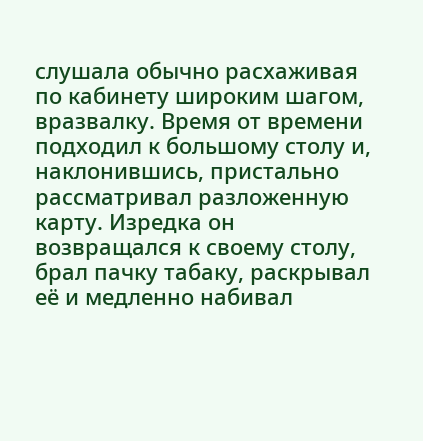слушала обычно расхаживая по кабинету широким шагом, вразвалку. Время от времени подходил к большому столу и, наклонившись, пристально рассматривал разложенную карту. Изредка он возвращался к своему столу, брал пачку табаку, раскрывал её и медленно набивал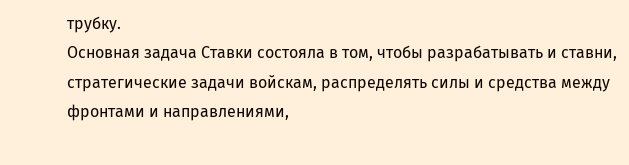трубку.
Основная задача Ставки состояла в том, чтобы разрабатывать и ставни, стратегические задачи войскам, распределять силы и средства между фронтами и направлениями,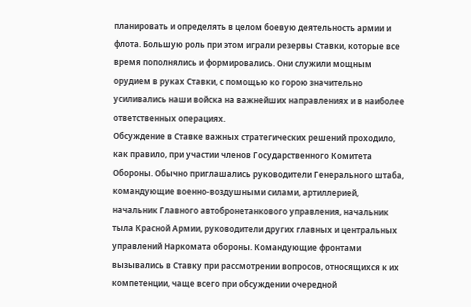планировать и определять в целом боевую деятельность армии и флота. Большую роль при этом играли резервы Ставки, которые все время пополнялись и формировались. Они служили мощным орудием в руках Ставки, с помощью ко горою значительно усиливались наши войска на важнейших направлениях и в наиболее ответственных операциях.
Обсуждение в Ставке важных стратегических решений проходило, как правило, при участии членов Государственного Комитета Обороны. Обычно приглашались руководители Генерального штаба, командующие военно-воздушными силами, артиллерией, начальник Главного автобронетанкового управления, начальник тыла Красной Армии, руководители других главных и центральных управлений Наркомата обороны. Командующие фронтами вызывались в Ставку при рассмотрении вопросов, относящихся к их компетенции, чаще всего при обсуждении очередной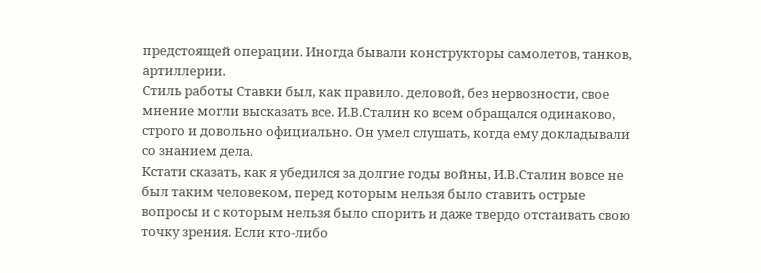предстоящей операции. Иногда бывали конструкторы самолетов, танков, артиллерии.
Стиль работы Ставки был, как правило. деловой, без нервозности, свое мнение могли высказать все. И.В.Сталин ко всем обращался одинаково, строго и довольно официально. Он умел слушать, когда ему докладывали со знанием дела.
Кстати сказать, как я убедился за долгие годы войны, И.В.Сталин вовсе не был таким человеком, перед которым нельзя было ставить острые вопросы и с которым нельзя было спорить и даже твердо отстаивать свою точку зрения. Если кто-либо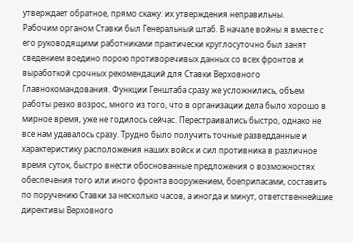утверждает обратное, прямо скажу: их утверждения неправильны.
Рабочим органом Ставки был Генеральный штаб. В начале войны я вместе с его руководящими работниками практически круглосуточно был занят сведением воедино порою противоречивых данных со всех фронтов и выработкой срочных рекомендаций для Ставки Верховного Главнокомандования. Функции Генштаба сразу же усложнились, объем работы резко возрос, много из того, что в организации дела было хорошо в мирное время, уже не годилось сейчас. Перестраивались быстро, однако не все нам удавалось сразу. Трудно было получить точные разведданные и характеристику расположения наших войск и сил противника в различное время суток, быстро внести обоснованные предложения о возможностях обеспечения того или иного фронта вооружением, боеприпасами, составить по поручению Ставки за несколько часов, а иногда и минут, ответственнейшие директивы Верховного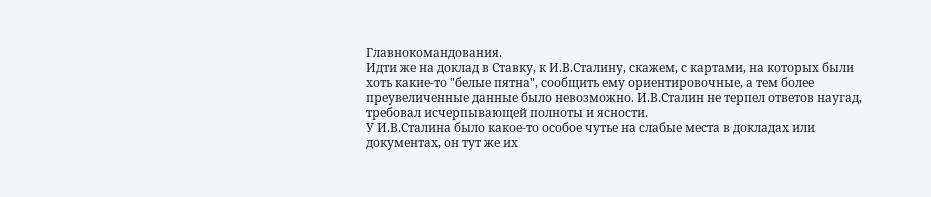Главнокомандования.
Идти же на доклад в Ставку, к И.В.Сталину, скажем, с картами, на которых были хоть какие-то "белые пятна", сообщить ему ориентировочные, а тем более преувеличенные данные было невозможно. И.В.Сталин не терпел ответов наугад, требовал исчерпывающей полноты и ясности.
У И.В.Сталина было какое-то особое чутье на слабые места в докладах или документах, он тут же их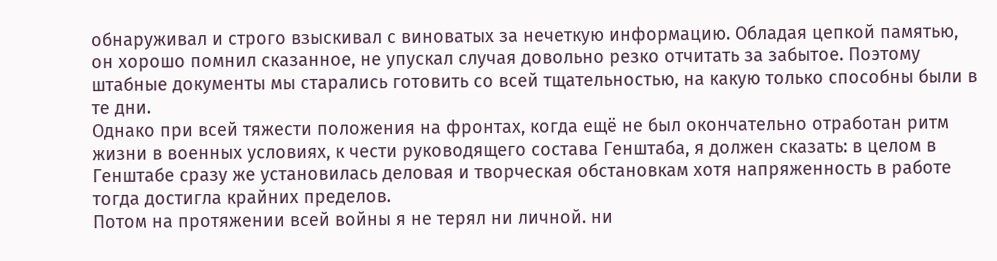обнаруживал и строго взыскивал с виноватых за нечеткую информацию. Обладая цепкой памятью, он хорошо помнил сказанное, не упускал случая довольно резко отчитать за забытое. Поэтому штабные документы мы старались готовить со всей тщательностью, на какую только способны были в те дни.
Однако при всей тяжести положения на фронтах, когда ещё не был окончательно отработан ритм жизни в военных условиях, к чести руководящего состава Генштаба, я должен сказать: в целом в Генштабе сразу же установилась деловая и творческая обстановкам хотя напряженность в работе тогда достигла крайних пределов.
Потом на протяжении всей войны я не терял ни личной. ни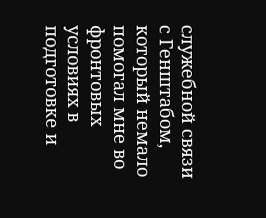служебной связи с Генштабом, который немало помогал мне во фронтовых условиях в подготовке и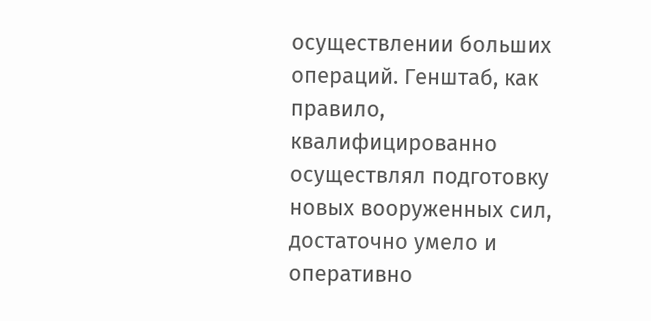осуществлении больших операций. Генштаб, как правило, квалифицированно осуществлял подготовку новых вооруженных сил, достаточно умело и оперативно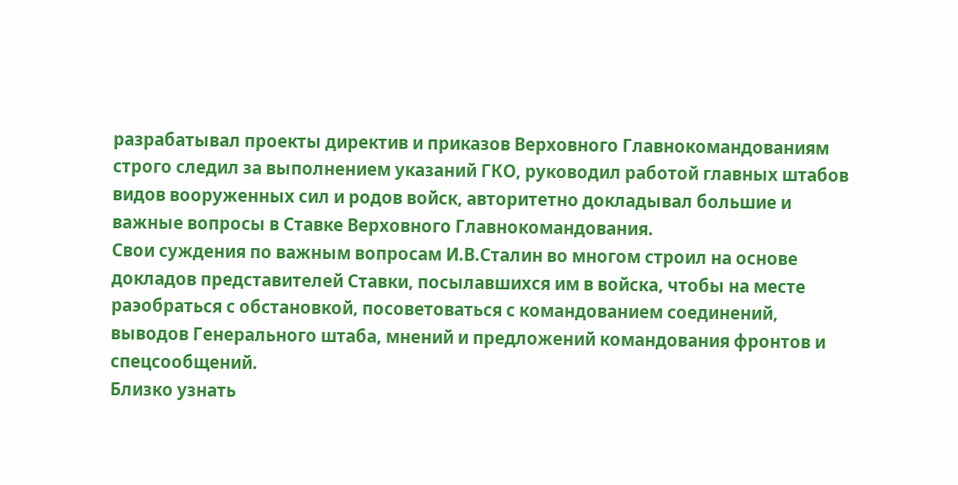разрабатывал проекты директив и приказов Верховного Главнокомандованиям строго следил за выполнением указаний ГКО, руководил работой главных штабов видов вооруженных сил и родов войск, авторитетно докладывал большие и важные вопросы в Ставке Верховного Главнокомандования.
Свои суждения по важным вопросам И.В.Сталин во многом строил на основе докладов представителей Ставки, посылавшихся им в войска, чтобы на месте раэобраться с обстановкой, посоветоваться с командованием соединений, выводов Генерального штаба, мнений и предложений командования фронтов и спецсообщений.
Близко узнать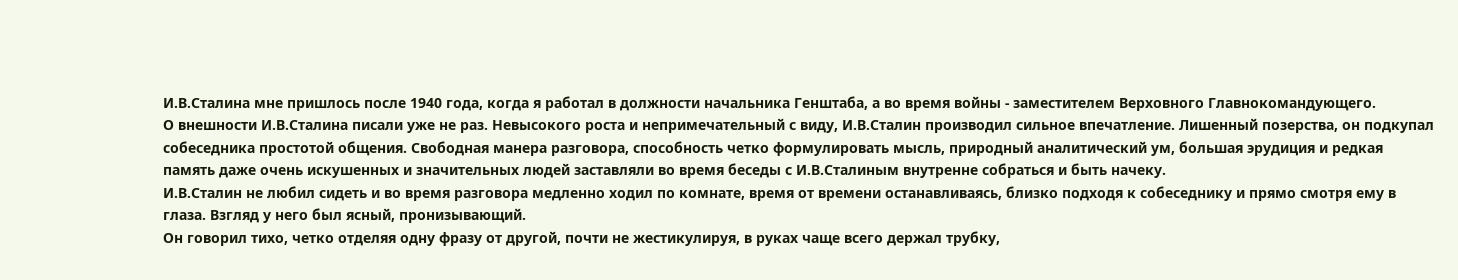И.В.Сталина мне пришлось после 1940 года, когда я работал в должности начальника Генштаба, а во время войны - заместителем Верховного Главнокомандующего.
О внешности И.В.Сталина писали уже не раз. Невысокого роста и непримечательный с виду, И.В.Сталин производил сильное впечатление. Лишенный позерства, он подкупал собеседника простотой общения. Свободная манера разговора, способность четко формулировать мысль, природный аналитический ум, большая эрудиция и редкая память даже очень искушенных и значительных людей заставляли во время беседы с И.В.Сталиным внутренне собраться и быть начеку.
И.В.Сталин не любил сидеть и во время разговора медленно ходил по комнате, время от времени останавливаясь, близко подходя к собеседнику и прямо смотря ему в глаза. Взгляд у него был ясный, пронизывающий.
Он говорил тихо, четко отделяя одну фразу от другой, почти не жестикулируя, в руках чаще всего держал трубку,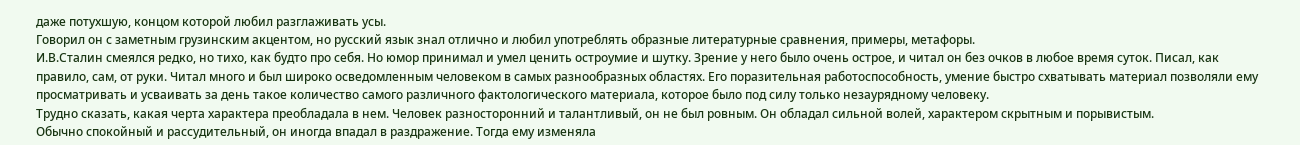даже потухшую, концом которой любил разглаживать усы.
Говорил он с заметным грузинским акцентом, но русский язык знал отлично и любил употреблять образные литературные сравнения, примеры, метафоры.
И.В.Сталин смеялся редко, но тихо, как будто про себя. Но юмор принимал и умел ценить остроумие и шутку. Зрение у него было очень острое, и читал он без очков в любое время суток. Писал, как правило, сам, от руки. Читал много и был широко осведомленным человеком в самых разнообразных областях. Его поразительная работоспособность, умение быстро схватывать материал позволяли ему просматривать и усваивать за день такое количество самого различного фактологического материала, которое было под силу только незаурядному человеку.
Трудно сказать, какая черта характера преобладала в нем. Человек разносторонний и талантливый, он не был ровным. Он обладал сильной волей, характером скрытным и порывистым.
Обычно спокойный и рассудительный, он иногда впадал в раздражение. Тогда ему изменяла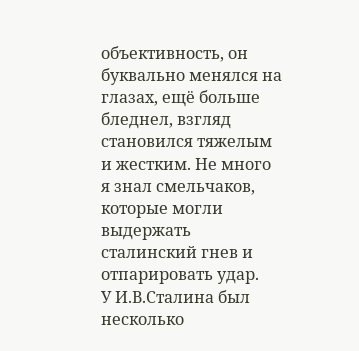объективность, он буквально менялся на глазах, ещё больше бледнел, взгляд становился тяжелым и жестким. Не много я знал смельчаков, которые могли выдержать сталинский гнев и отпарировать удар.
У И.В.Сталина был несколько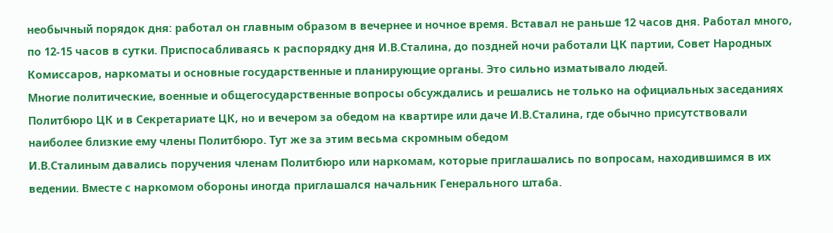необычный порядок дня: работал он главным образом в вечернее и ночное время. Вставал не раньше 12 часов дня. Работал много, по 12-15 часов в сутки. Приспосабливаясь к распорядку дня И.В.Сталина, до поздней ночи работали ЦК партии, Совет Народных Комиссаров, наркоматы и основные государственные и планирующие органы. Это сильно изматывало людей.
Многие политические, военные и общегосударственные вопросы обсуждались и решались не только на официальных заседаниях Политбюро ЦК и в Секретариате ЦК, но и вечером за обедом на квартире или даче И.В.Сталина, где обычно присутствовали наиболее близкие ему члены Политбюро. Тут же за этим весьма скромным обедом
И.В.Сталиным давались поручения членам Политбюро или наркомам, которые приглашались по вопросам, находившимся в их ведении. Вместе с наркомом обороны иногда приглашался начальник Генерального штаба.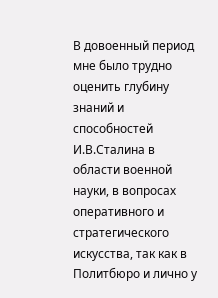В довоенный период мне было трудно оценить глубину знаний и способностей И.В.Сталина в области военной науки, в вопросах оперативного и стратегического искусства, так как в Политбюро и лично у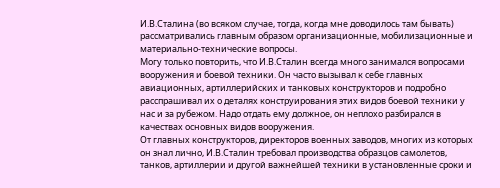И.В.Сталина (во всяком случае, тогда, когда мне доводилось там бывать) рассматривались главным образом организационные, мобилизационные и материально-технические вопросы.
Могу только повторить, что И.В.Сталин всегда много занимался вопросами вооружения и боевой техники. Он часто вызывал к себе главных авиационных, артиллерийских и танковых конструкторов и подробно расспрашивал их о деталях конструирования этих видов боевой техники у нас и за рубежом. Надо отдать ему должное, он неплохо разбирался в качествах основных видов вооружения.
От главных конструкторов, директоров военных заводов, многих из которых он знал лично, И.В.Сталин требовал производства образцов самолетов, танков, артиллерии и другой важнейшей техники в установленные сроки и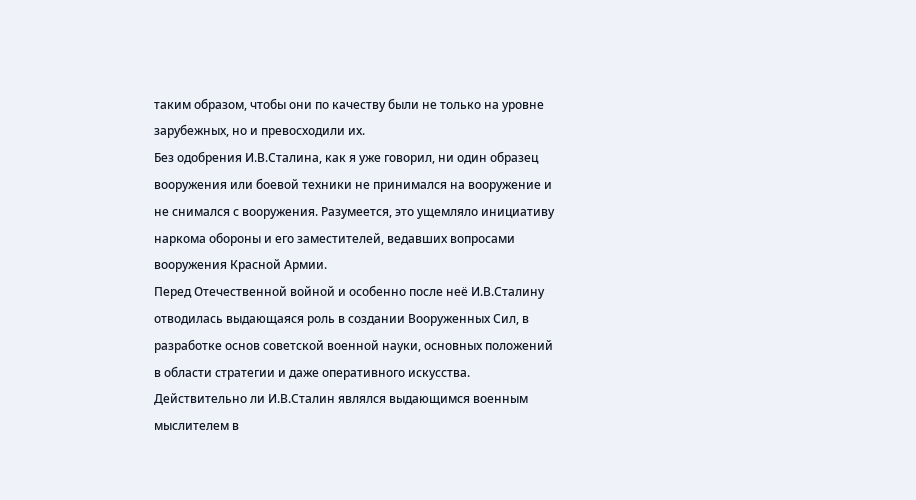таким образом, чтобы они по качеству были не только на уровне зарубежных, но и превосходили их.
Без одобрения И.В.Сталина, как я уже говорил, ни один образец вооружения или боевой техники не принимался на вооружение и не снимался с вооружения. Разумеется, это ущемляло инициативу наркома обороны и его заместителей, ведавших вопросами вооружения Красной Армии.
Перед Отечественной войной и особенно после неё И.В.Сталину отводилась выдающаяся роль в создании Вооруженных Сил, в разработке основ советской военной науки, основных положений в области стратегии и даже оперативного искусства.
Действительно ли И.В.Сталин являлся выдающимся военным мыслителем в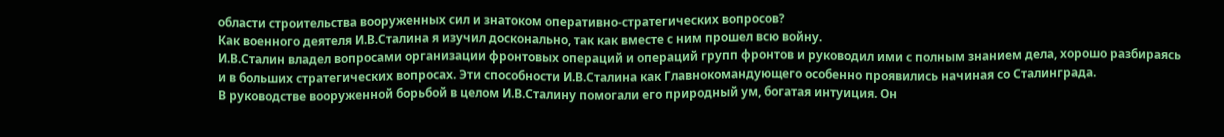области строительства вооруженных сил и знатоком оперативно-стратегических вопросов?
Как военного деятеля И.В.Сталина я изучил досконально, так как вместе с ним прошел всю войну.
И.В.Сталин владел вопросами организации фронтовых операций и операций групп фронтов и руководил ими с полным знанием дела, хорошо разбираясь и в больших стратегических вопросах. Эти способности И.В.Сталина как Главнокомандующего особенно проявились начиная со Сталинграда.
В руководстве вооруженной борьбой в целом И.В.Сталину помогали его природный ум, богатая интуиция. Он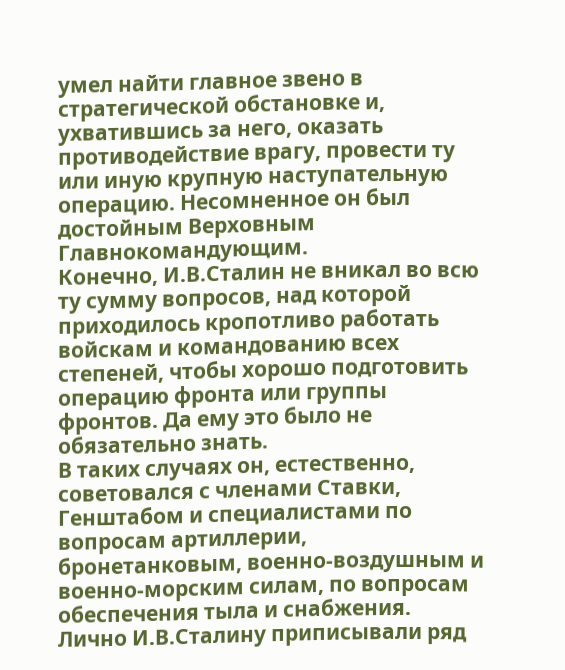умел найти главное звено в стратегической обстановке и, ухватившись за него, оказать противодействие врагу, провести ту или иную крупную наступательную операцию. Несомненное он был достойным Верховным Главнокомандующим.
Конечно, И.В.Сталин не вникал во всю ту сумму вопросов, над которой приходилось кропотливо работать войскам и командованию всех степеней, чтобы хорошо подготовить операцию фронта или группы фронтов. Да ему это было не обязательно знать.
В таких случаях он, естественно, советовался с членами Ставки, Генштабом и специалистами по вопросам артиллерии, бронетанковым, военно-воздушным и военно-морским силам, по вопросам обеспечения тыла и снабжения.
Лично И.В.Сталину приписывали ряд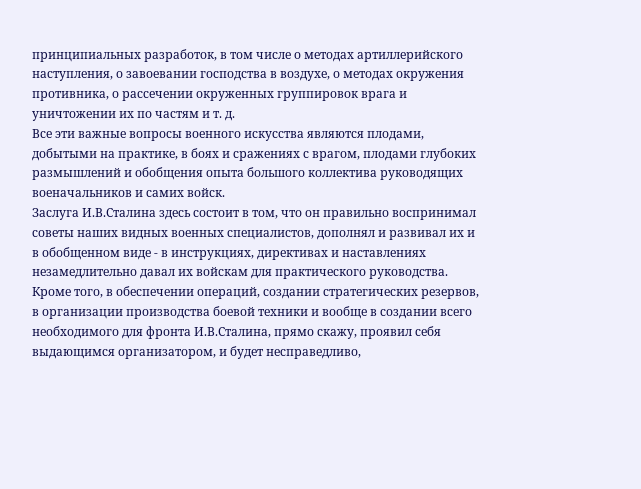принципиальных разработок, в том числе о методах артиллерийского наступления, о завоевании господства в воздухе, о методах окружения противника, о рассечении окруженных группировок врага и уничтожении их по частям и т. д.
Все эти важные вопросы военного искусства являются плодами, добытыми на практике, в боях и сражениях с врагом, плодами глубоких размышлений и обобщения опыта большого коллектива руководящих военачальников и самих войск.
Заслуга И.В.Сталина здесь состоит в том, что он правильно воспринимал советы наших видных военных специалистов, дополнял и развивал их и в обобщенном виде - в инструкциях, директивах и наставлениях незамедлительно давал их войскам для практического руководства.
Кроме того, в обеспечении операций, создании стратегических резервов, в организации производства боевой техники и вообще в создании всего необходимого для фронта И.В.Сталина, прямо скажу, проявил себя выдающимся организатором, и будет несправедливо,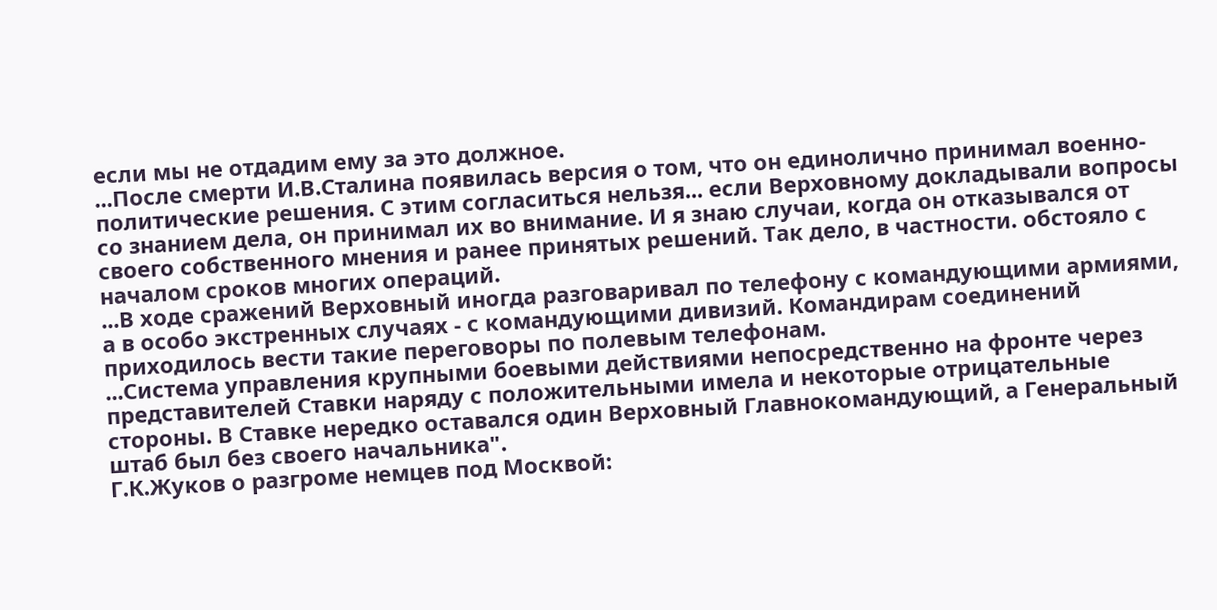если мы не отдадим ему за это должное.
...После смерти И.В.Сталина появилась версия о том, что он единолично принимал военно-политические решения. С этим согласиться нельзя... если Верховному докладывали вопросы со знанием дела, он принимал их во внимание. И я знаю случаи, когда он отказывался от своего собственного мнения и ранее принятых решений. Так дело, в частности. обстояло с началом сроков многих операций.
...В ходе сражений Верховный иногда разговаривал по телефону с командующими армиями, а в особо экстренных случаях - с командующими дивизий. Командирам соединений приходилось вести такие переговоры по полевым телефонам.
...Система управления крупными боевыми действиями непосредственно на фронте через представителей Ставки наряду с положительными имела и некоторые отрицательные стороны. В Ставке нередко оставался один Верховный Главнокомандующий, а Генеральный штаб был без своего начальника".
Г.К.Жуков о разгроме немцев под Москвой: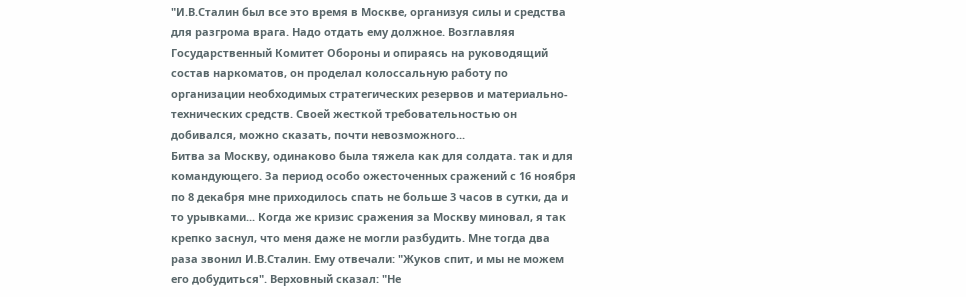"И.В.Сталин был все это время в Москве, организуя силы и средства для разгрома врага. Надо отдать ему должное. Возглавляя Государственный Комитет Обороны и опираясь на руководящий состав наркоматов, он проделал колоссальную работу по организации необходимых стратегических резервов и материально-технических средств. Своей жесткой требовательностью он добивался, можно сказать, почти невозможного...
Битва за Москву, одинаково была тяжела как для солдата. так и для командующего. За период особо ожесточенных сражений с 16 ноября по 8 декабря мне приходилось спать не больше 3 часов в сутки, да и то урывками... Когда же кризис сражения за Москву миновал, я так крепко заснул, что меня даже не могли разбудить. Мне тогда два раза звонил И.В.Сталин. Ему отвечали: "Жуков спит, и мы не можем его добудиться". Верховный сказал: "Не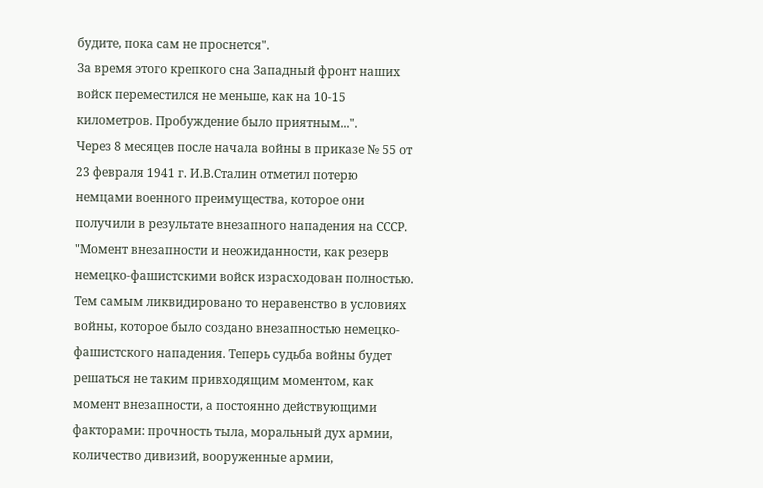будите, пока сам не проснется".
За время этого крепкого сна Западный фронт наших войск переместился не меньше, как на 10-15 километров. Пробуждение было приятным...".
Через 8 месяцев после начала войны в приказе № 55 от 23 февраля 1941 г. И.В.Сталин отметил потерю немцами военного преимущества, которое они получили в результате внезапного нападения на СССР.
"Момент внезапности и неожиданности, как резерв немецко-фашистскими войск израсходован полностью. Тем самым ликвидировано то неравенство в условиях войны, которое было создано внезапностью немецко-фашистского нападения. Теперь судьба войны будет решаться не таким привходящим моментом, как момент внезапности, а постоянно действующими факторами: прочность тыла, моральный дух армии, количество дивизий, вооруженные армии,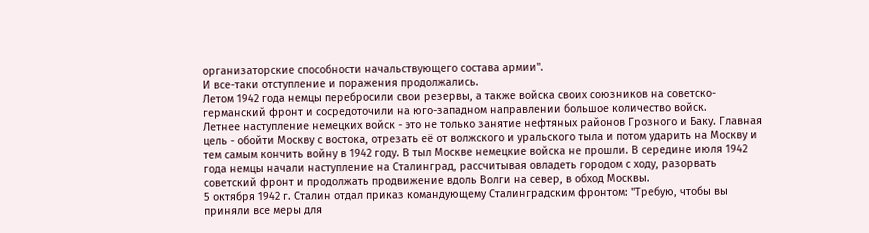организаторские способности начальствующего состава армии".
И все-таки отступление и поражения продолжались.
Летом 1942 года немцы перебросили свои резервы, а также войска своих союзников на советско-германский фронт и сосредоточили на юго-западном направлении большое количество войск.
Летнее наступление немецких войск - это не только занятие нефтяных районов Грозного и Баку. Главная цель - обойти Москву с востока, отрезать её от волжского и уральского тыла и потом ударить на Москву и тем самым кончить войну в 1942 году. В тыл Москве немецкие войска не прошли. В середине июля 1942 года немцы начали наступление на Сталинград, рассчитывая овладеть городом с ходу, разорвать советский фронт и продолжать продвижение вдоль Волги на север, в обход Москвы.
5 октября 1942 г. Сталин отдал приказ командующему Сталинградским фронтом: "Требую, чтобы вы приняли все меры для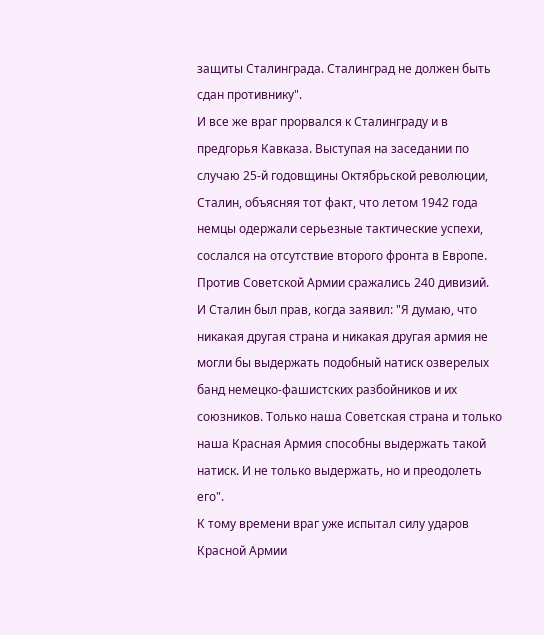защиты Сталинграда. Сталинград не должен быть сдан противнику".
И все же враг прорвался к Сталинграду и в предгорья Кавказа. Выступая на заседании по случаю 25-й годовщины Октябрьской революции, Сталин, объясняя тот факт, что летом 1942 года немцы одержали серьезные тактические успехи, сослался на отсутствие второго фронта в Европе. Против Советской Армии сражались 240 дивизий.
И Сталин был прав, когда заявил: "Я думаю, что никакая другая страна и никакая другая армия не могли бы выдержать подобный натиск озверелых банд немецко-фашистских разбойников и их союзников. Только наша Советская страна и только наша Красная Армия способны выдержать такой натиск. И не только выдержать, но и преодолеть его".
К тому времени враг уже испытал силу ударов Красной Армии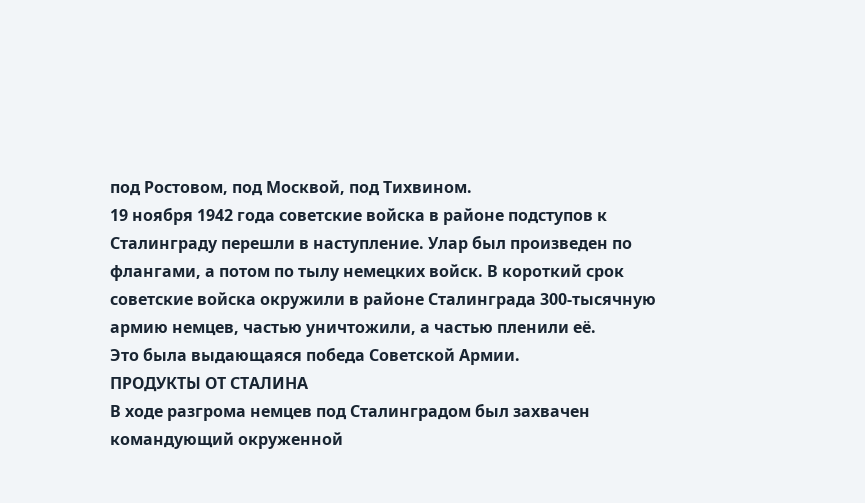под Ростовом, под Москвой, под Тихвином.
19 ноября 1942 года советские войска в районе подступов к Сталинграду перешли в наступление. Улар был произведен по флангами, а потом по тылу немецких войск. В короткий срок советские войска окружили в районе Сталинграда 300-тысячную армию немцев, частью уничтожили, а частью пленили её.
Это была выдающаяся победа Советской Армии.
ПРОДУКТЫ ОТ СТАЛИНА
В ходе разгрома немцев под Сталинградом был захвачен командующий окруженной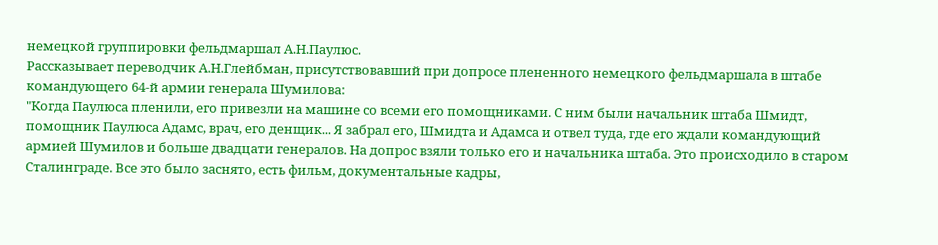немецкой группировки фельдмаршал А.Н.Паулюс.
Рассказывает переводчик А.Н.Глейбман, присутствовавший при допросе плененного немецкого фельдмаршала в штабе командующего 64-й армии генерала Шумилова:
"Когда Паулюса пленили, его привезли на машине со всеми его помощниками. С ним были начальник штаба Шмидт, помощник Паулюса Адамс, врач, его денщик... Я забрал его, Шмидта и Адамса и отвел туда, где его ждали командующий армией Шумилов и больше двадцати генералов. На допрос взяли только его и начальника штаба. Это происходило в старом Сталинграде. Все это было заснято, есть фильм, документальные кадры,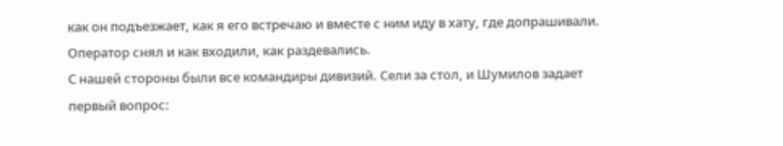как он подъезжает, как я его встречаю и вместе с ним иду в хату, где допрашивали. Оператор снял и как входили, как раздевались.
С нашей стороны были все командиры дивизий. Сели за стол, и Шумилов задает первый вопрос: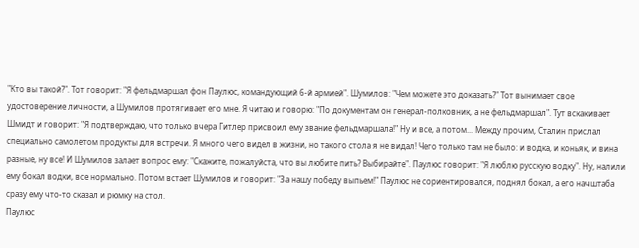"Кто вы такой?". Тот говорит: "Я фельдмаршал фон Паулюс, командующий 6-й армией". Шумилов: "Чем можете это доказать?" Тот вынимает свое удостоверение личности, а Шумилов протягивает его мне. Я читаю и говорю: "По документам он генерал-полковник, а не фельдмаршал". Тут вскакивает Шмидт и говорит: "Я подтверждаю, что только вчера Гитлер присвоил ему звание фельдмаршала!" Ну и все, а потом... Между прочим, Сталин прислал специально самолетом продукты для встречи. Я много чего видел в жизни, но такого стола я не видал! Чего только там не было: и водка, и коньяк, и вина разные, ну все! И Шумилов залает вопрос ему: "Скажите, пожалуйста, что вы любите пить? Выбирайте". Паулюс говорит: "Я люблю русскую водку". Ну, налили ему бокал водки, все нормально. Потом встает Шумилов и говорит: "За нашу победу выпьем!" Паулюс не сориентировался, поднял бокал, а его начштаба сразу ему что-то сказал и рюмку на стол.
Паулюс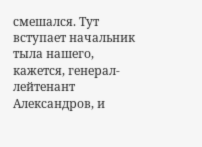смешался. Тут вступает начальник тыла нашего, кажется, генерал-лейтенант Александров, и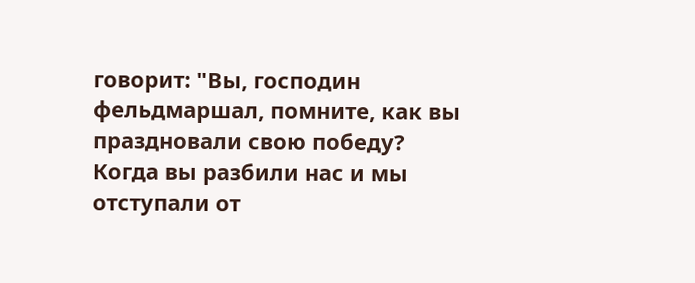говорит: "Вы, господин фельдмаршал, помните, как вы праздновали свою победу? Когда вы разбили нас и мы отступали от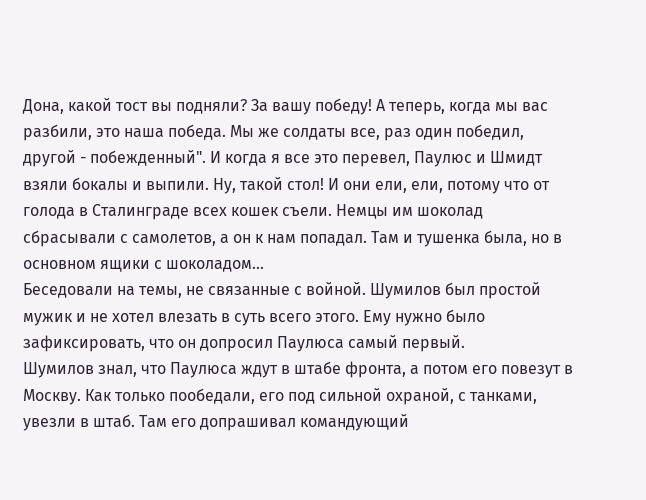Дона, какой тост вы подняли? За вашу победу! А теперь, когда мы вас разбили, это наша победа. Мы же солдаты все, раз один победил, другой - побежденный". И когда я все это перевел, Паулюс и Шмидт взяли бокалы и выпили. Ну, такой стол! И они ели, ели, потому что от голода в Сталинграде всех кошек съели. Немцы им шоколад сбрасывали с самолетов, а он к нам попадал. Там и тушенка была, но в основном ящики с шоколадом...
Беседовали на темы, не связанные с войной. Шумилов был простой мужик и не хотел влезать в суть всего этого. Ему нужно было зафиксировать, что он допросил Паулюса самый первый.
Шумилов знал, что Паулюса ждут в штабе фронта, а потом его повезут в Москву. Как только пообедали, его под сильной охраной, с танками, увезли в штаб. Там его допрашивал командующий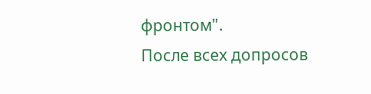фронтом".
После всех допросов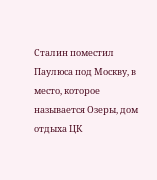Сталин поместил Паулюса под Москву, в место, которое называется Озеры, дом отдыха ЦК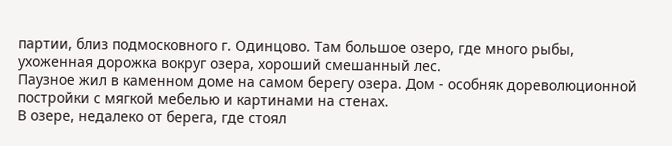партии, близ подмосковного г. Одинцово. Там большое озеро, где много рыбы, ухоженная дорожка вокруг озера, хороший смешанный лес.
Паузное жил в каменном доме на самом берегу озера. Дом - особняк дореволюционной постройки с мягкой мебелью и картинами на стенах.
В озере, недалеко от берега, где стоял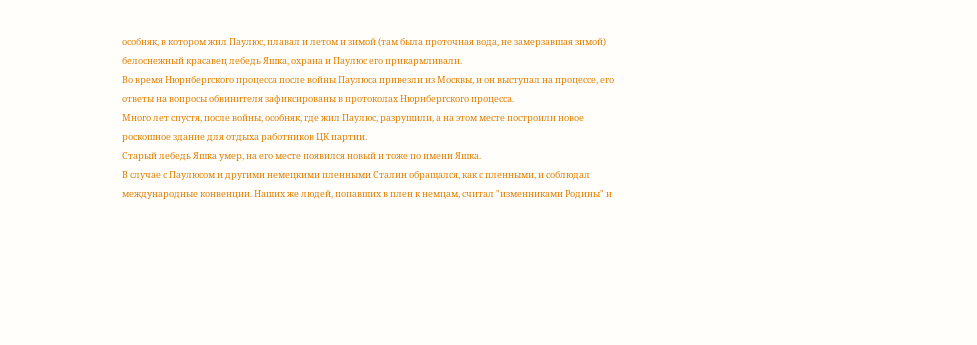особняк, в котором жил Паулюс, плавал и летом и зимой (там была проточная вода, не замерзавшая зимой) белоснежный красавец лебедь Яшка, охрана и Паулюс его прикармливали.
Во время Нюрнбергского процесса после войны Паулюса привезли из Москвы, и он выступал на процессе, его ответы на вопросы обвинителя зафиксированы в протоколах Нюрнбергского процесса.
Много лет спустя, после войны, особняк, где жил Паулюс, разрушили, а на этом месте построили новое роскошное здание для отдыха работников ЦК партии.
Старый лебедь Яшка умер, на его месте появился новый и тоже по имени Яшка.
В случае с Паулюсом и другими немецкими пленными Сталин обращался, как с пленными, и соблюдал международные конвенции. Наших же людей, попавших в плен к немцам, считал "изменниками Родины" и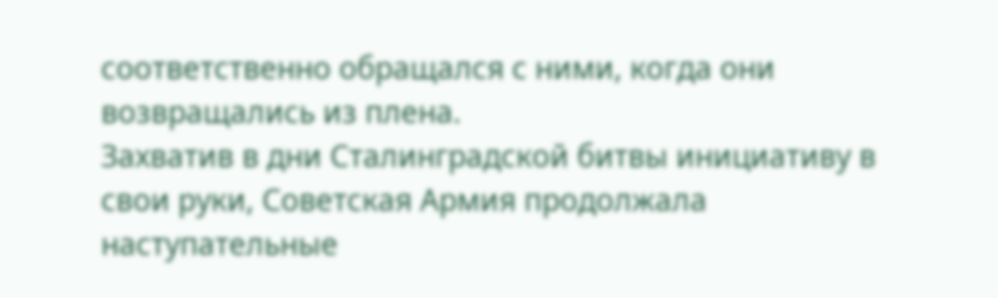соответственно обращался с ними, когда они возвращались из плена.
Захватив в дни Сталинградской битвы инициативу в свои руки, Советская Армия продолжала наступательные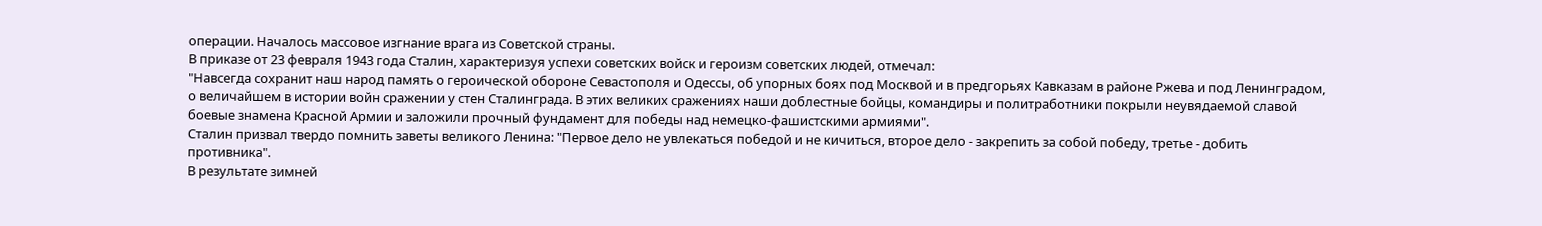операции. Началось массовое изгнание врага из Советской страны.
В приказе от 23 февраля 1943 года Сталин, характеризуя успехи советских войск и героизм советских людей, отмечал:
"Навсегда сохранит наш народ память о героической обороне Севастополя и Одессы, об упорных боях под Москвой и в предгорьях Кавказам в районе Ржева и под Ленинградом, о величайшем в истории войн сражении у стен Сталинграда. В этих великих сражениях наши доблестные бойцы, командиры и политработники покрыли неувядаемой славой боевые знамена Красной Армии и заложили прочный фундамент для победы над немецко-фашистскими армиями".
Сталин призвал твердо помнить заветы великого Ленина: "Первое дело не увлекаться победой и не кичиться, второе дело - закрепить за собой победу, третье - добить противника".
В результате зимней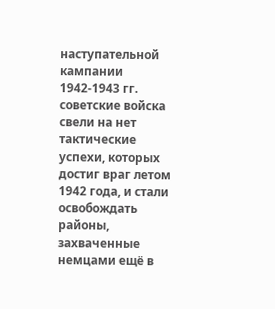наступательной кампании 1942-1943 гг. советские войска свели на нет тактические успехи, которых достиг враг летом 1942 года, и стали освобождать районы, захваченные немцами ещё в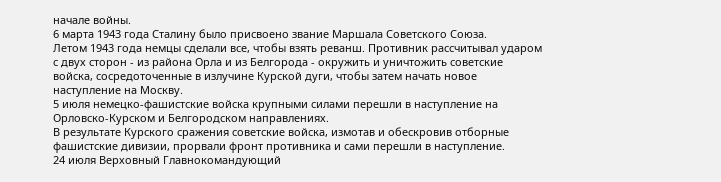начале войны.
6 марта 1943 года Сталину было присвоено звание Маршала Советского Союза.
Летом 1943 года немцы сделали все, чтобы взять реванш. Противник рассчитывал ударом с двух сторон - из района Орла и из Белгорода - окружить и уничтожить советские войска, сосредоточенные в излучине Курской дуги, чтобы затем начать новое наступление на Москву.
5 июля немецко-фашистские войска крупными силами перешли в наступление на Орловско-Курском и Белгородском направлениях.
В результате Курского сражения советские войска, измотав и обескровив отборные фашистские дивизии, прорвали фронт противника и сами перешли в наступление.
24 июля Верховный Главнокомандующий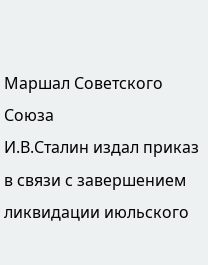Маршал Советского Союза
И.В.Сталин издал приказ в связи с завершением ликвидации июльского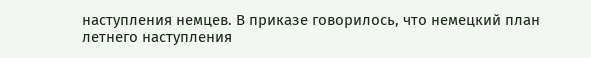наступления немцев. В приказе говорилось, что немецкий план летнего наступления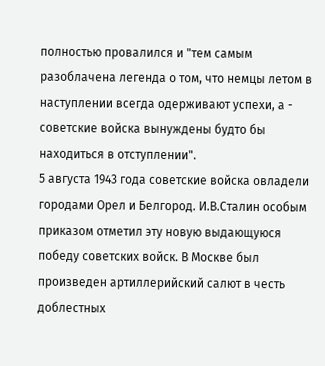полностью провалился и "тем самым разоблачена легенда о том, что немцы летом в наступлении всегда одерживают успехи, а - советские войска вынуждены будто бы находиться в отступлении".
5 августа 1943 года советские войска овладели городами Орел и Белгород. И.В.Сталин особым приказом отметил эту новую выдающуюся победу советских войск. В Москве был произведен артиллерийский салют в честь доблестных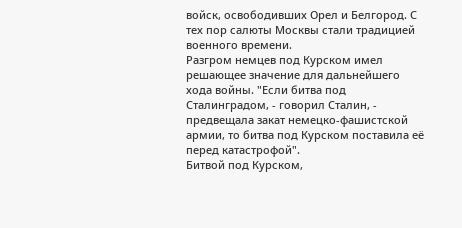войск, освободивших Орел и Белгород. С тех пор салюты Москвы стали традицией военного времени.
Разгром немцев под Курском имел решающее значение для дальнейшего хода войны. "Если битва под Сталинградом, - говорил Сталин, - предвещала закат немецко-фашистской армии, то битва под Курском поставила её перед катастрофой".
Битвой под Курском,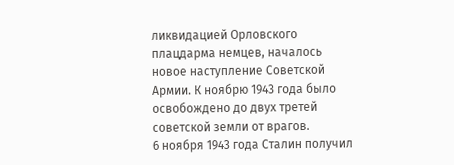ликвидацией Орловского плацдарма немцев, началось новое наступление Советской Армии. К ноябрю 1943 года было освобождено до двух третей советской земли от врагов.
6 ноября 1943 года Сталин получил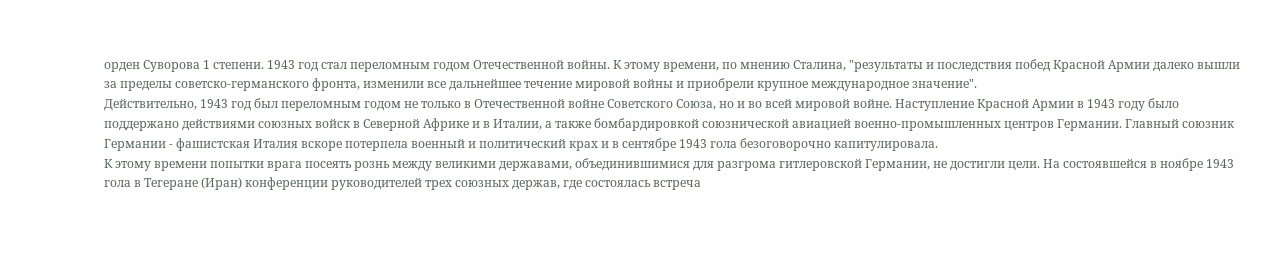орден Суворова 1 степени. 1943 год стал переломным годом Отечественной войны. К этому времени, по мнению Сталина, "результаты и последствия побед Красной Армии далеко вышли за пределы советско-германского фронта, изменили все дальнейшее течение мировой войны и приобрели крупное международное значение".
Действительно, 1943 год был переломным годом не только в Отечественной войне Советского Союза, но и во всей мировой войне. Наступление Красной Армии в 1943 году было поддержано действиями союзных войск в Северной Африке и в Италии, а также бомбардировкой союзнической авиацией военно-промышленных центров Германии. Главный союзник Германии - фашистская Италия вскоре потерпела военный и политический крах и в сентябре 1943 гола безоговорочно капитулировала.
К этому времени попытки врага посеять рознь между великими державами, объединившимися для разгрома гитлеровской Германии, не достигли цели. На состоявшейся в ноябре 1943 гола в Тегеране (Иран) конференции руководителей трех союзных держав, где состоялась встреча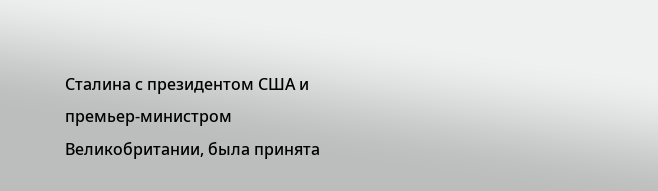Сталина с президентом США и премьер-министром Великобритании, была принята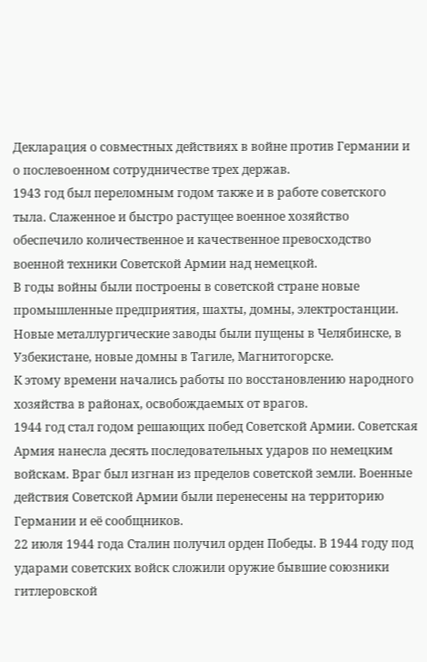Декларация о совместных действиях в войне против Германии и о послевоенном сотрудничестве трех держав.
1943 год был переломным годом также и в работе советского тыла. Слаженное и быстро растущее военное хозяйство обеспечило количественное и качественное превосходство военной техники Советской Армии над немецкой.
В годы войны были построены в советской стране новые промышленные предприятия, шахты, домны, электростанции. Новые металлургические заводы были пущены в Челябинске, в Узбекистане, новые домны в Тагиле, Магнитогорске.
К этому времени начались работы по восстановлению народного хозяйства в районах, освобождаемых от врагов.
1944 год стал годом решающих побед Советской Армии. Советская Армия нанесла десять последовательных ударов по немецким войскам. Враг был изгнан из пределов советской земли. Военные действия Советской Армии были перенесены на территорию Германии и её сообщников.
22 июля 1944 года Сталин получил орден Победы. В 1944 году под ударами советских войск сложили оружие бывшие союзники гитлеровской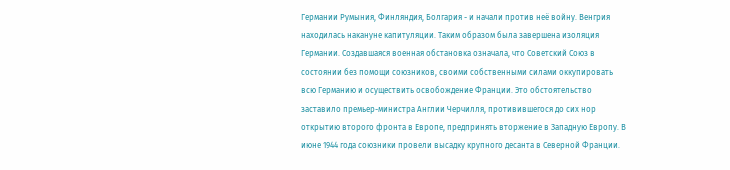Германии Румыния, Финляндия, Болгария - и начали против неё войну. Венгрия находилась накануне капитуляции. Таким образом была завершена изоляция Германии. Создавшаяся военная обстановка означала, что Советский Союз в состоянии без помощи союзников, своими собственными силами оккупировать всю Германию и осуществить освобождение Франции. Это обстоятельство заставило премьер-министра Англии Черчилля, противившегося до сих нор открытию второго фронта в Европе, предпринять вторжение в Западную Европу. В июне 1944 года союзники провели высадку крупного десанта в Северной Франции.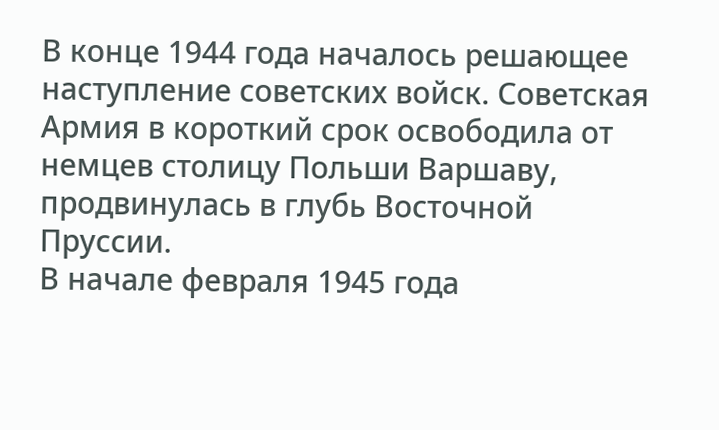В конце 1944 года началось решающее наступление советских войск. Советская Армия в короткий срок освободила от немцев столицу Польши Варшаву, продвинулась в глубь Восточной Пруссии.
В начале февраля 1945 года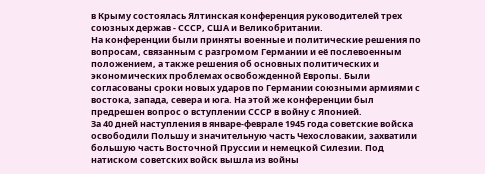в Крыму состоялась Ялтинская конференция руководителей трех союзных держав - СССР, США и Великобритании.
На конференции были приняты военные и политические решения по вопросам, связанным с разгромом Германии и её послевоенным положением, а также решения об основных политических и экономических проблемах освобожденной Европы. Были согласованы сроки новых ударов по Германии союзными армиями с востока, запада, севера и юга. На этой же конференции был предрешен вопрос о вступлении СССР в войну с Японией.
За 40 дней наступления в январе-феврале 1945 года советские войска освободили Польшу и значительную часть Чехословакии, захватили большую часть Восточной Пруссии и немецкой Силезии. Под натиском советских войск вышла из войны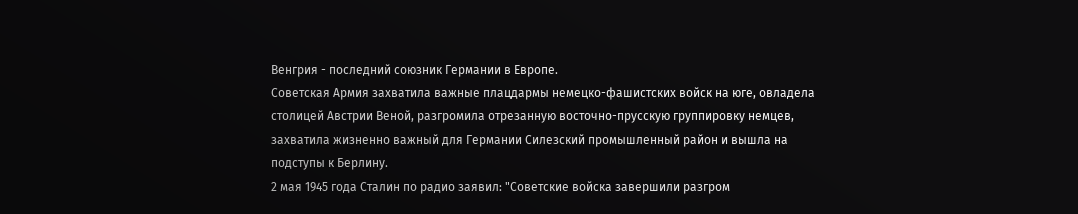Венгрия - последний союзник Германии в Европе.
Советская Армия захватила важные плацдармы немецко-фашистских войск на юге, овладела столицей Австрии Веной, разгромила отрезанную восточно-прусскую группировку немцев, захватила жизненно важный для Германии Силезский промышленный район и вышла на подступы к Берлину.
2 мая 1945 года Сталин по радио заявил: "Советские войска завершили разгром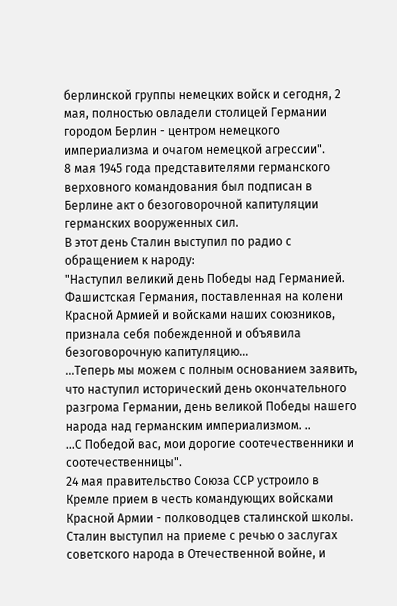берлинской группы немецких войск и сегодня, 2 мая, полностью овладели столицей Германии городом Берлин - центром немецкого империализма и очагом немецкой агрессии".
8 мая 1945 года представителями германского верховного командования был подписан в Берлине акт о безоговорочной капитуляции германских вооруженных сил.
В этот день Сталин выступил по радио с обращением к народу:
"Наступил великий день Победы над Германией. Фашистская Германия, поставленная на колени Красной Армией и войсками наших союзников, признала себя побежденной и объявила безоговорочную капитуляцию...
...Теперь мы можем с полным основанием заявить, что наступил исторический день окончательного разгрома Германии, день великой Победы нашего народа над германским империализмом. ..
...С Победой вас, мои дорогие соотечественники и соотечественницы".
24 мая правительство Союза ССР устроило в Кремле прием в честь командующих войсками Красной Армии - полководцев сталинской школы.
Сталин выступил на приеме с речью о заслугах советского народа в Отечественной войне, и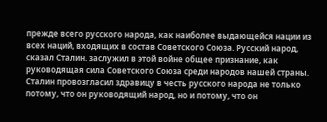прежде всего русского народа, как наиболее выдающейся нации из всех наций, входящих в состав Советского Союза. Русский народ, сказал Сталин. заслужил в этой войне общее признание, как руководящая сила Советского Союза среди народов нашей страны. Сталин провозгласил здравицу в честь русского народа не только потому, что он руководящий народ, но и потому, что он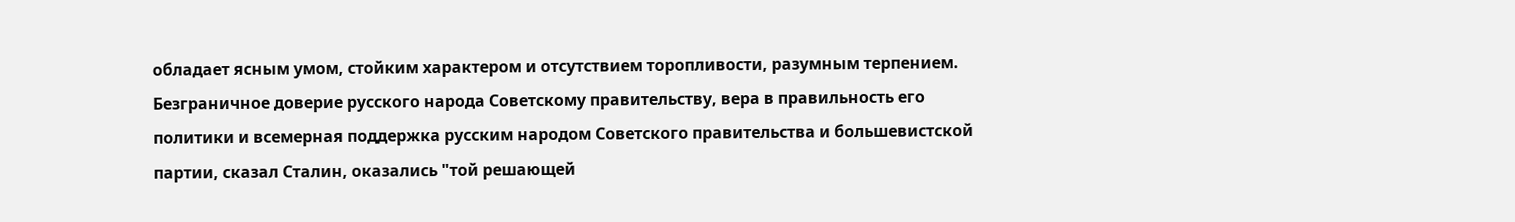обладает ясным умом, стойким характером и отсутствием торопливости, разумным терпением. Безграничное доверие русского народа Советскому правительству, вера в правильность его политики и всемерная поддержка русским народом Советского правительства и большевистской партии, сказал Сталин, оказались "той решающей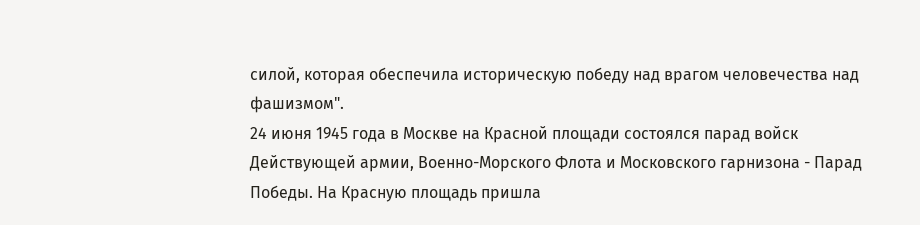силой, которая обеспечила историческую победу над врагом человечества над фашизмом".
24 июня 1945 года в Москве на Красной площади состоялся парад войск Действующей армии, Военно-Морского Флота и Московского гарнизона - Парад Победы. На Красную площадь пришла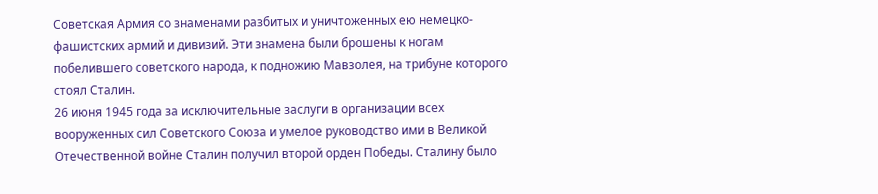Советская Армия со знаменами разбитых и уничтоженных ею немецко-фашистских армий и дивизий. Эти знамена были брошены к ногам побелившего советского народа, к подножию Мавзолея, на трибуне которого стоял Сталин.
26 июня 1945 года за исключительные заслуги в организации всех вооруженных сил Советского Союза и умелое руководство ими в Великой Отечественной войне Сталин получил второй орден Победы. Сталину было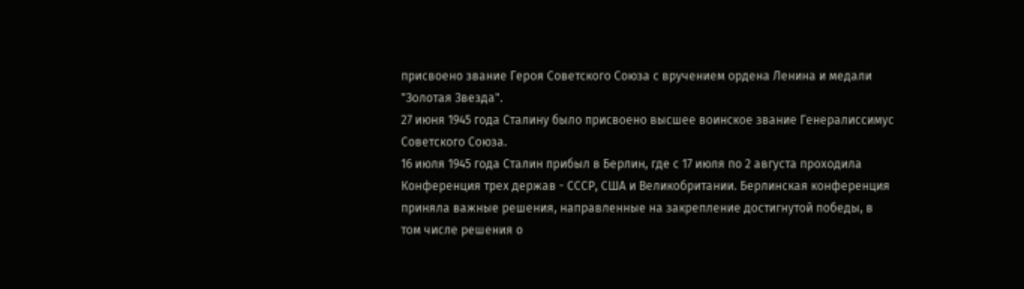присвоено звание Героя Советского Союза с вручением ордена Ленина и медали "Золотая Звезда".
27 июня 1945 года Сталину было присвоено высшее воинское звание Генералиссимус Советского Союза.
16 июля 1945 года Сталин прибыл в Берлин, где с 17 июля по 2 августа проходила Конференция трех держав - СССР, США и Великобритании. Берлинская конференция приняла важные решения, направленные на закрепление достигнутой победы, в том числе решения о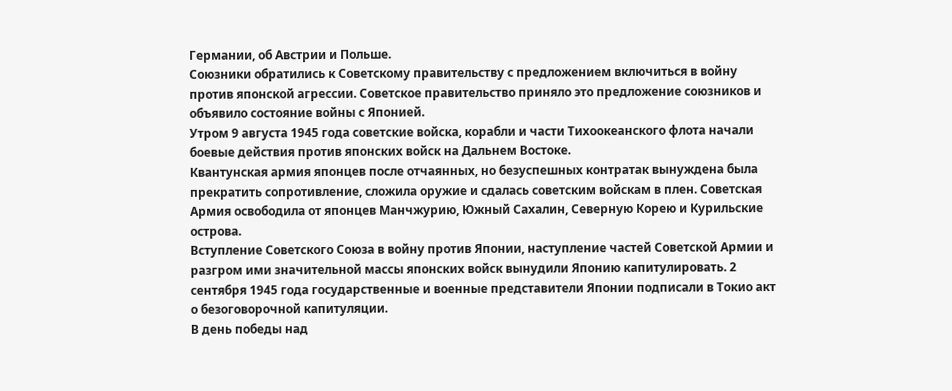Германии, об Австрии и Польше.
Союзники обратились к Советскому правительству с предложением включиться в войну против японской агрессии. Советское правительство приняло это предложение союзников и объявило состояние войны с Японией.
Утром 9 августа 1945 года советские войска, корабли и части Тихоокеанского флота начали боевые действия против японских войск на Дальнем Востоке.
Квантунская армия японцев после отчаянных, но безуспешных контратак вынуждена была прекратить сопротивление, сложила оружие и сдалась советским войскам в плен. Советская Армия освободила от японцев Манчжурию, Южный Сахалин, Северную Корею и Курильские острова.
Вступление Советского Союза в войну против Японии, наступление частей Советской Армии и разгром ими значительной массы японских войск вынудили Японию капитулировать. 2 сентября 1945 года государственные и военные представители Японии подписали в Токио акт о безоговорочной капитуляции.
В день победы над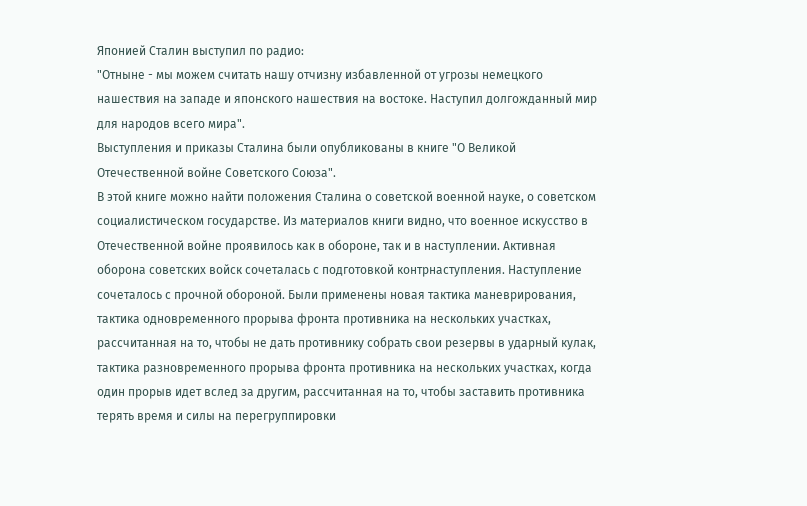Японией Сталин выступил по радио:
"Отныне - мы можем считать нашу отчизну избавленной от угрозы немецкого нашествия на западе и японского нашествия на востоке. Наступил долгожданный мир для народов всего мира".
Выступления и приказы Сталина были опубликованы в книге "О Великой Отечественной войне Советского Союза".
В этой книге можно найти положения Сталина о советской военной науке, о советском социалистическом государстве. Из материалов книги видно, что военное искусство в Отечественной войне проявилось как в обороне, так и в наступлении. Активная оборона советских войск сочеталась с подготовкой контрнаступления. Наступление сочеталось с прочной обороной. Были применены новая тактика маневрирования, тактика одновременного прорыва фронта противника на нескольких участках, рассчитанная на то, чтобы не дать противнику собрать свои резервы в ударный кулак, тактика разновременного прорыва фронта противника на нескольких участках, когда один прорыв идет вслед за другим, рассчитанная на то, чтобы заставить противника терять время и силы на перегруппировки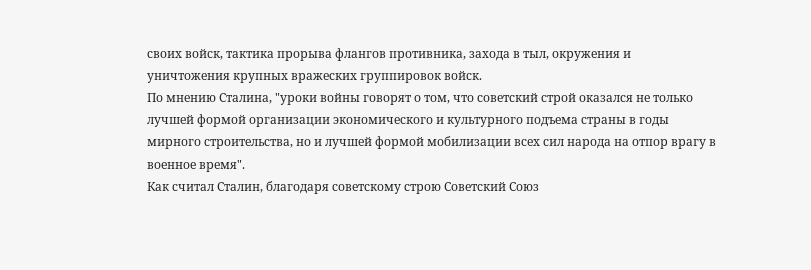своих войск, тактика прорыва флангов противника, захода в тыл, окружения и уничтожения крупных вражеских группировок войск.
По мнению Сталина, "уроки войны говорят о том, что советский строй оказался не только лучшей формой организации экономического и культурного подъема страны в годы мирного строительства, но и лучшей формой мобилизации всех сил народа на отпор врагу в военное время".
Как считал Сталин, благодаря советскому строю Советский Союз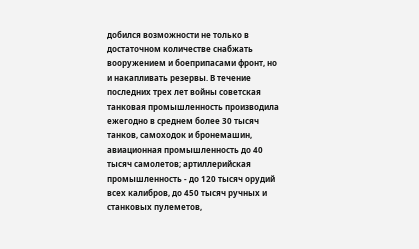добился возможности не только в достаточном количестве снабжать вооружением и боеприпасами фронт, но и накапливать резервы. В течение последних трех лет войны советская танковая промышленность производила ежегодно в среднем более 30 тысяч танков, самоходок и бронемашин, авиационная промышленность до 40 тысяч самолетов; артиллерийская промышленность - до 120 тысяч орудий всех калибров, до 450 тысяч ручных и станковых пулеметов,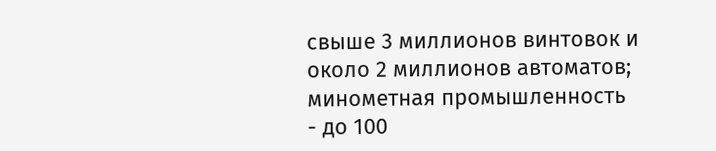свыше 3 миллионов винтовок и около 2 миллионов автоматов; минометная промышленность
- до 100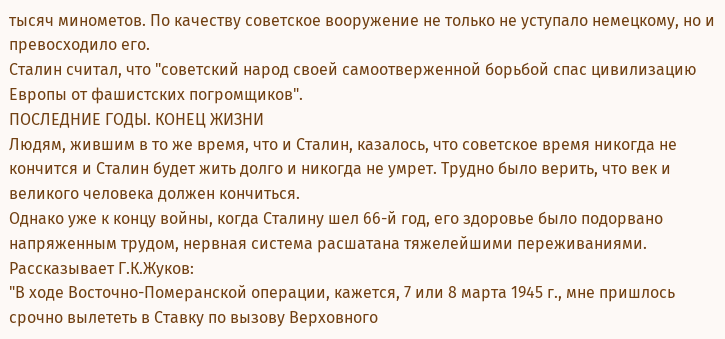тысяч минометов. По качеству советское вооружение не только не уступало немецкому, но и превосходило его.
Сталин считал, что "советский народ своей самоотверженной борьбой спас цивилизацию Европы от фашистских погромщиков".
ПОСЛЕДНИЕ ГОДЫ. КОНЕЦ ЖИЗНИ
Людям, жившим в то же время, что и Сталин, казалось, что советское время никогда не кончится и Сталин будет жить долго и никогда не умрет. Трудно было верить, что век и великого человека должен кончиться.
Однако уже к концу войны, когда Сталину шел 66-й год, его здоровье было подорвано напряженным трудом, нервная система расшатана тяжелейшими переживаниями.
Рассказывает Г.К.Жуков:
"В ходе Восточно-Померанской операции, кажется, 7 или 8 марта 1945 г., мне пришлось срочно вылететь в Ставку по вызову Верховного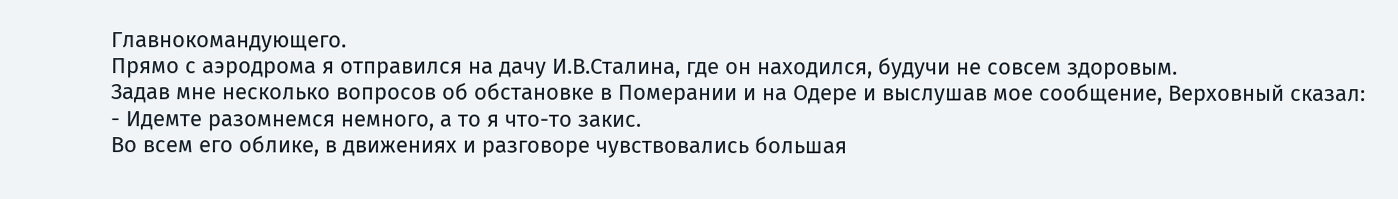Главнокомандующего.
Прямо с аэродрома я отправился на дачу И.В.Сталина, где он находился, будучи не совсем здоровым.
Задав мне несколько вопросов об обстановке в Померании и на Одере и выслушав мое сообщение, Верховный сказал:
- Идемте разомнемся немного, а то я что-то закис.
Во всем его облике, в движениях и разговоре чувствовались большая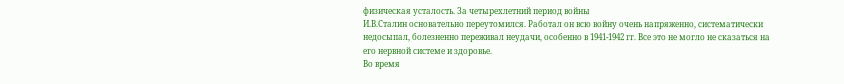физическая усталость. За четырехлетний период войны
И.В.Сталин основательно переутомился. Работал он всю войну очень напряженно, систематически недосыпал, болезненно переживал неудачи, особенно в 1941-1942 гг. Все это не могло не сказаться на его нервной системе и здоровье.
Во время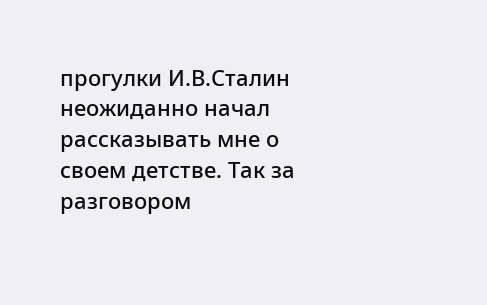прогулки И.В.Сталин неожиданно начал рассказывать мне о своем детстве. Так за разговором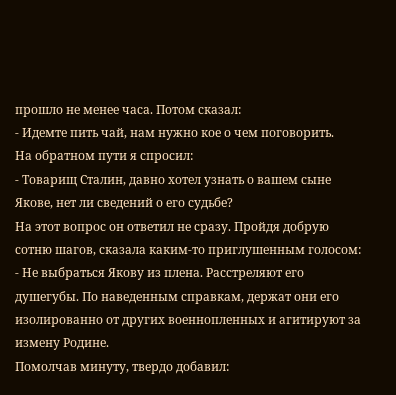прошло не менее часа. Потом сказал:
- Идемте пить чай, нам нужно кое о чем поговорить.
На обратном пути я спросил:
- Товарищ Сталин, давно хотел узнать о вашем сыне Якове, нет ли сведений о его судьбе?
На этот вопрос он ответил не сразу. Пройдя добрую сотню шагов, сказала каким-то приглушенным голосом:
- Не выбраться Якову из плена. Расстреляют его душегубы. По наведенным справкам, держат они его изолированно от других военнопленных и агитируют за измену Родине.
Помолчав минуту, твердо добавил: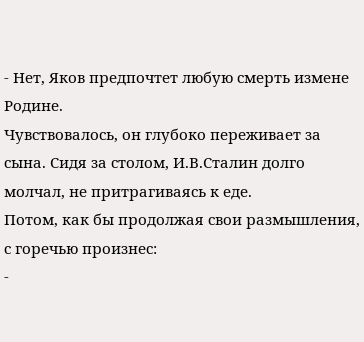- Нет, Яков предпочтет любую смерть измене Родине.
Чувствовалось, он глубоко переживает за сына. Сидя за столом, И.В.Сталин долго молчал, не притрагиваясь к еде.
Потом, как бы продолжая свои размышления, с горечью произнес:
-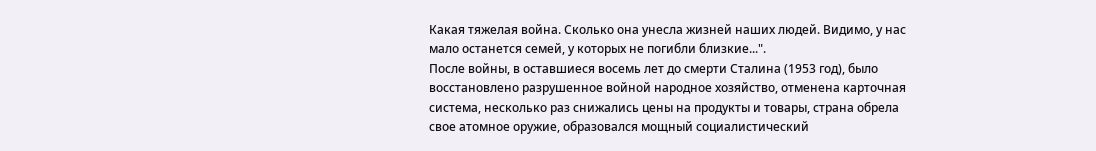Какая тяжелая война. Сколько она унесла жизней наших людей. Видимо, у нас мало останется семей, у которых не погибли близкие...".
После войны, в оставшиеся восемь лет до смерти Сталина (1953 год), было восстановлено разрушенное войной народное хозяйство, отменена карточная система, несколько раз снижались цены на продукты и товары, страна обрела свое атомное оружие, образовался мощный социалистический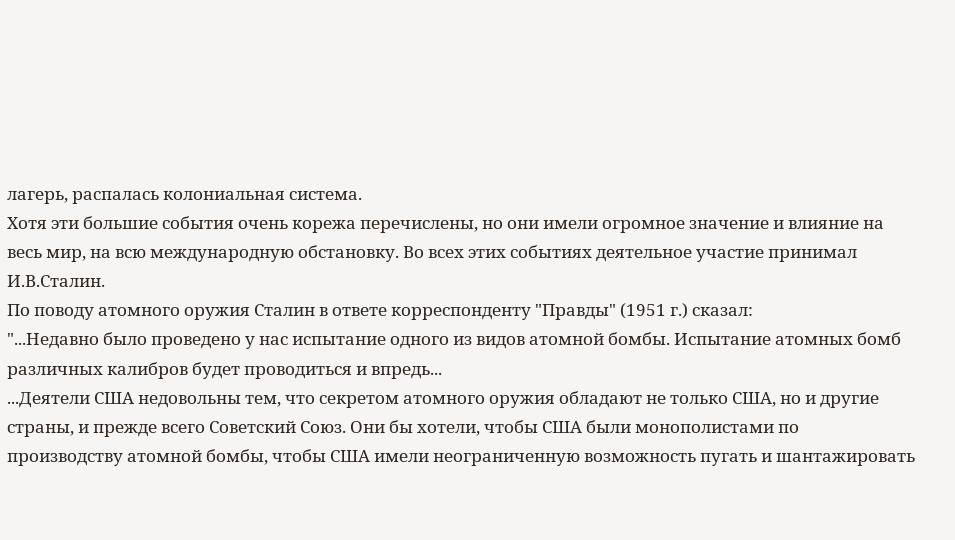лагерь, распалась колониальная система.
Хотя эти большие события очень корежа перечислены, но они имели огромное значение и влияние на весь мир, на всю международную обстановку. Во всех этих событиях деятельное участие принимал И.В.Сталин.
По поводу атомного оружия Сталин в ответе корреспонденту "Правды" (1951 г.) сказал:
"...Недавно было проведено у нас испытание одного из видов атомной бомбы. Испытание атомных бомб различных калибров будет проводиться и впредь...
...Деятели США недовольны тем, что секретом атомного оружия обладают не только США, но и другие страны, и прежде всего Советский Союз. Они бы хотели, чтобы США были монополистами по производству атомной бомбы, чтобы США имели неограниченную возможность пугать и шантажировать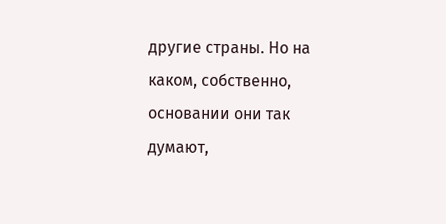другие страны. Но на каком, собственно, основании они так думают,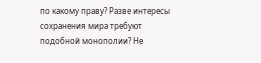по какому праву? Разве интересы сохранения мира требуют подобной монополии? Не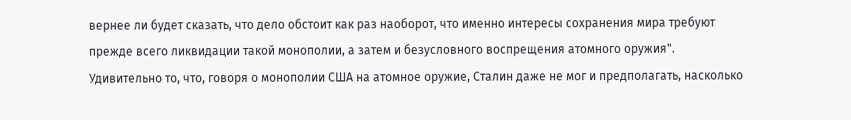вернее ли будет сказать, что дело обстоит как раз наоборот, что именно интересы сохранения мира требуют прежде всего ликвидации такой монополии, а затем и безусловного воспрещения атомного оружия".
Удивительно то, что, говоря о монополии США на атомное оружие, Сталин даже не мог и предполагать, насколько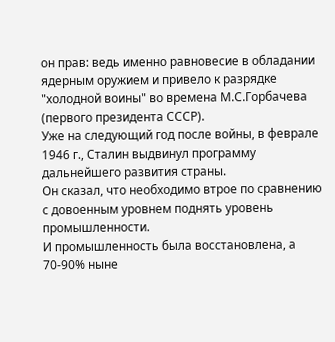он прав: ведь именно равновесие в обладании ядерным оружием и привело к разрядке "холодной воины" во времена М.С.Горбачева (первого президента СССР).
Уже на следующий год после войны, в феврале 1946 г., Сталин выдвинул программу дальнейшего развития страны.
Он сказал, что необходимо втрое по сравнению с довоенным уровнем поднять уровень промышленности.
И промышленность была восстановлена, а 70-90% ныне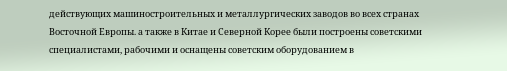действующих машиностроительных и металлургических заводов во всех странах Восточной Европы. а также в Китае и Северной Корее были построены советскими специалистами, рабочими и оснащены советским оборудованием в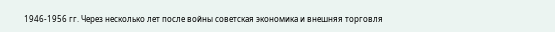1946-1956 гг. Через несколько лет после войны советская экономика и внешняя торговля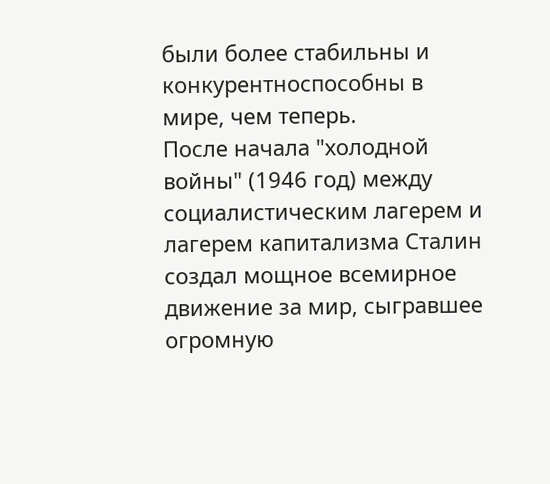были более стабильны и конкурентноспособны в мире, чем теперь.
После начала "холодной войны" (1946 год) между социалистическим лагерем и лагерем капитализма Сталин создал мощное всемирное движение за мир, сыгравшее огромную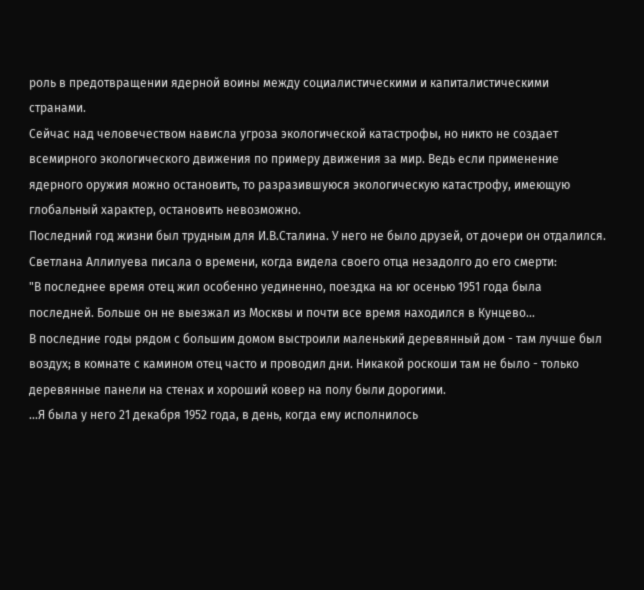роль в предотвращении ядерной воины между социалистическими и капиталистическими странами.
Сейчас над человечеством нависла угроза экологической катастрофы, но никто не создает всемирного экологического движения по примеру движения за мир. Ведь если применение ядерного оружия можно остановить, то разразившуюся экологическую катастрофу, имеющую глобальный характер, остановить невозможно.
Последний год жизни был трудным для И.В.Сталина. У него не было друзей, от дочери он отдалился.
Светлана Аллилуева писала о времени, когда видела своего отца незадолго до его смерти:
"В последнее время отец жил особенно уединенно, поездка на юг осенью 1951 года была последней. Больше он не выезжал из Москвы и почти все время находился в Кунцево...
В последние годы рядом с большим домом выстроили маленький деревянный дом - там лучше был воздух; в комнате с камином отец часто и проводил дни. Никакой роскоши там не было - только деревянные панели на стенах и хороший ковер на полу были дорогими.
...Я была у него 21 декабря 1952 года, в день, когда ему исполнилось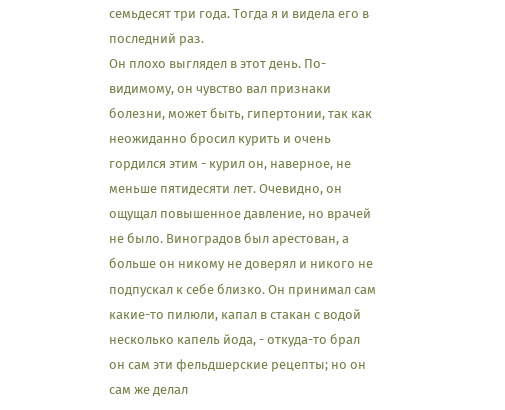семьдесят три года. Тогда я и видела его в последний раз.
Он плохо выглядел в этот день. По-видимому, он чувство вал признаки болезни, может быть, гипертонии, так как неожиданно бросил курить и очень гордился этим - курил он, наверное, не меньше пятидесяти лет. Очевидно, он ощущал повышенное давление, но врачей не было. Виноградов был арестован, а больше он никому не доверял и никого не подпускал к себе близко. Он принимал сам какие-то пилюли, капал в стакан с водой несколько капель йода, - откуда-то брал он сам эти фельдшерские рецепты; но он сам же делал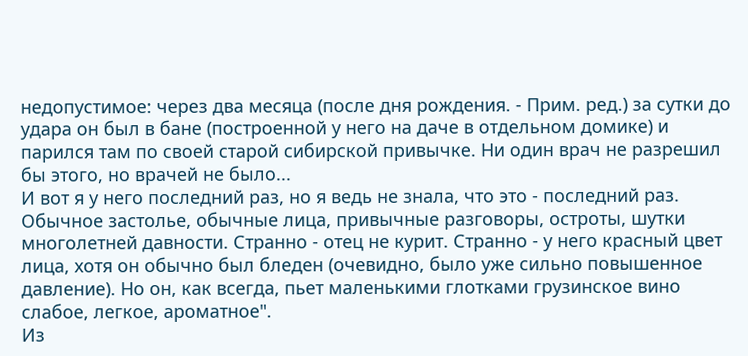недопустимое: через два месяца (после дня рождения. - Прим. ред.) за сутки до удара он был в бане (построенной у него на даче в отдельном домике) и парился там по своей старой сибирской привычке. Ни один врач не разрешил бы этого, но врачей не было...
И вот я у него последний раз, но я ведь не знала, что это - последний раз. Обычное застолье, обычные лица, привычные разговоры, остроты, шутки многолетней давности. Странно - отец не курит. Странно - у него красный цвет лица, хотя он обычно был бледен (очевидно, было уже сильно повышенное давление). Но он, как всегда, пьет маленькими глотками грузинское вино слабое, легкое, ароматное".
Из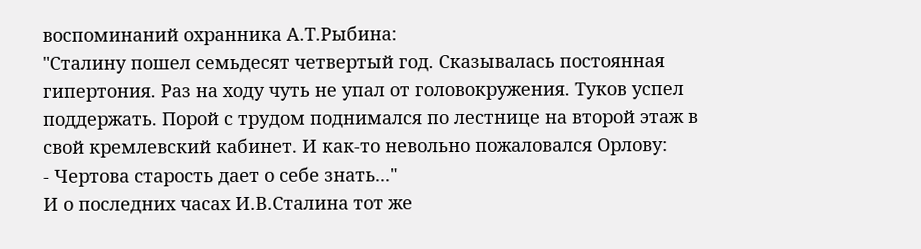воспоминаний охранника А.Т.Рыбина:
"Сталину пошел семьдесят четвертый год. Сказывалась постоянная гипертония. Раз на ходу чуть не упал от головокружения. Туков успел поддержать. Порой с трудом поднимался по лестнице на второй этаж в свой кремлевский кабинет. И как-то невольно пожаловался Орлову:
- Чертова старость дает о себе знать..."
И о последних часах И.В.Сталина тот же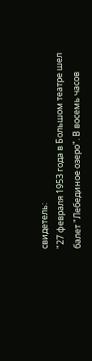свидетель:
"27 февраля 1953 года в Большом театре шел балет "Лебединое озеро". В восемь часов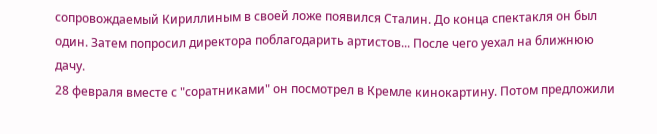сопровождаемый Кириллиным в своей ложе появился Сталин. До конца спектакля он был один. Затем попросил директора поблагодарить артистов... После чего уехал на ближнюю дачу.
28 февраля вместе с "соратниками" он посмотрел в Кремле кинокартину. Потом предложили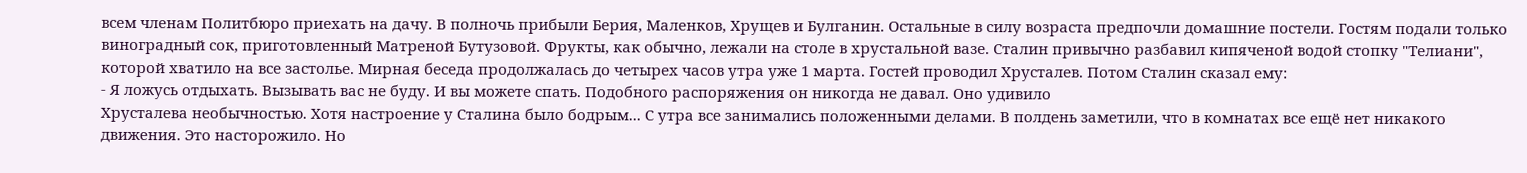всем членам Политбюро приехать на дачу. В полночь прибыли Берия, Маленков, Хрущев и Булганин. Остальные в силу возраста предпочли домашние постели. Гостям подали только виноградный сок, приготовленный Матреной Бутузовой. Фрукты, как обычно, лежали на столе в хрустальной вазе. Сталин привычно разбавил кипяченой водой стопку "Телиани", которой хватило на все застолье. Мирная беседа продолжалась до четырех часов утра уже 1 марта. Гостей проводил Хрусталев. Потом Сталин сказал ему:
- Я ложусь отдыхать. Вызывать вас не буду. И вы можете спать. Подобного распоряжения он никогда не давал. Оно удивило
Хрусталева необычностью. Хотя настроение у Сталина было бодрым... С утра все занимались положенными делами. В полдень заметили, что в комнатах все ещё нет никакого движения. Это насторожило. Но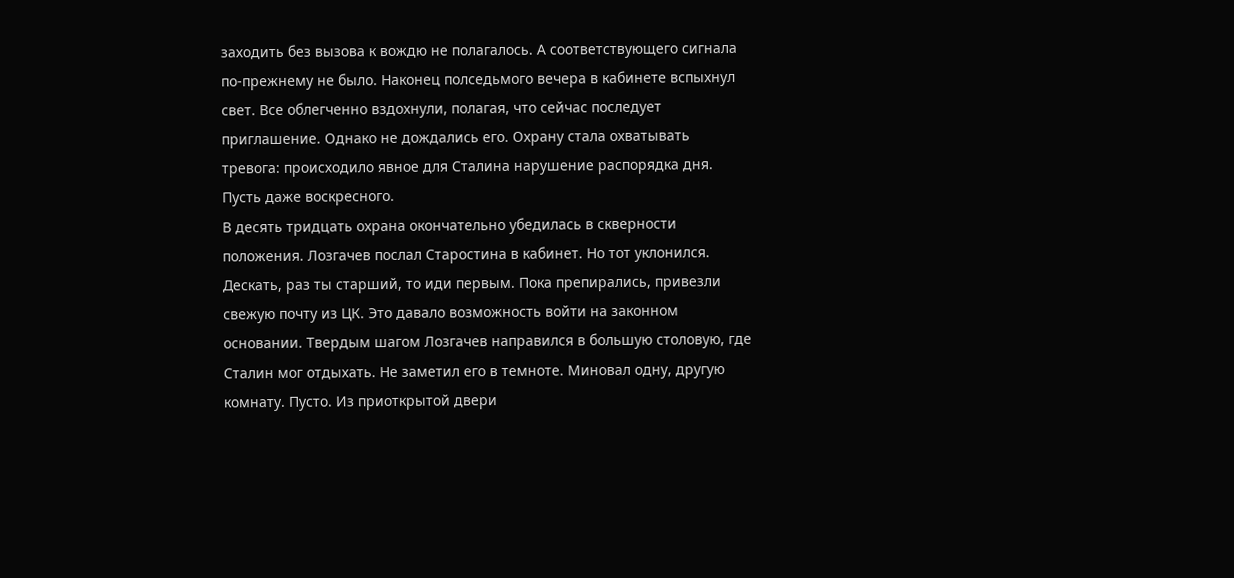заходить без вызова к вождю не полагалось. А соответствующего сигнала по-прежнему не было. Наконец полседьмого вечера в кабинете вспыхнул свет. Все облегченно вздохнули, полагая, что сейчас последует приглашение. Однако не дождались его. Охрану стала охватывать тревога: происходило явное для Сталина нарушение распорядка дня. Пусть даже воскресного.
В десять тридцать охрана окончательно убедилась в скверности положения. Лозгачев послал Старостина в кабинет. Но тот уклонился. Дескать, раз ты старший, то иди первым. Пока препирались, привезли свежую почту из ЦК. Это давало возможность войти на законном основании. Твердым шагом Лозгачев направился в большую столовую, где Сталин мог отдыхать. Не заметил его в темноте. Миновал одну, другую комнату. Пусто. Из приоткрытой двери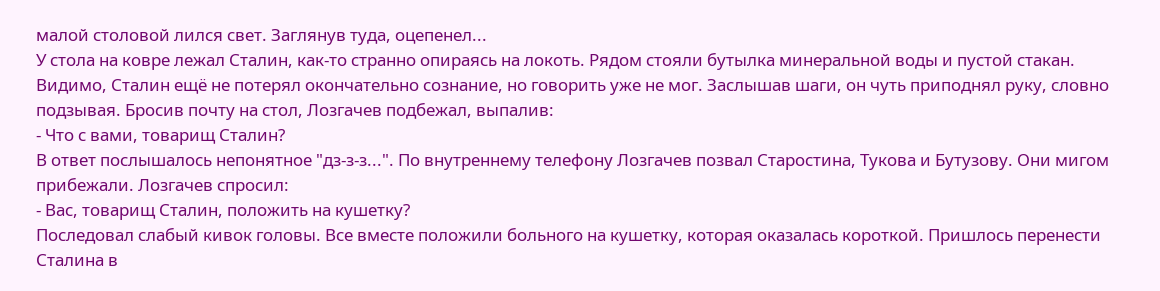малой столовой лился свет. Заглянув туда, оцепенел...
У стола на ковре лежал Сталин, как-то странно опираясь на локоть. Рядом стояли бутылка минеральной воды и пустой стакан. Видимо, Сталин ещё не потерял окончательно сознание, но говорить уже не мог. Заслышав шаги, он чуть приподнял руку, словно подзывая. Бросив почту на стол, Лозгачев подбежал, выпалив:
- Что с вами, товарищ Сталин?
В ответ послышалось непонятное "дз-з-з...". По внутреннему телефону Лозгачев позвал Старостина, Тукова и Бутузову. Они мигом прибежали. Лозгачев спросил:
- Вас, товарищ Сталин, положить на кушетку?
Последовал слабый кивок головы. Все вместе положили больного на кушетку, которая оказалась короткой. Пришлось перенести Сталина в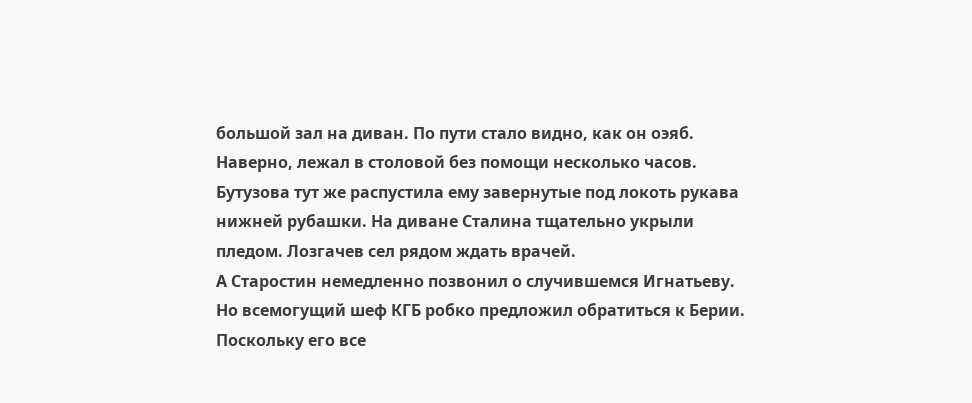большой зал на диван. По пути стало видно, как он оэяб. Наверно, лежал в столовой без помощи несколько часов. Бутузова тут же распустила ему завернутые под локоть рукава нижней рубашки. На диване Сталина тщательно укрыли пледом. Лозгачев сел рядом ждать врачей.
А Старостин немедленно позвонил о случившемся Игнатьеву. Но всемогущий шеф КГБ робко предложил обратиться к Берии. Поскольку его все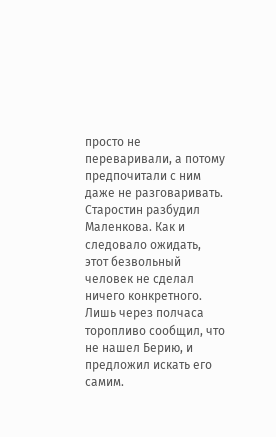просто не переваривали, а потому предпочитали с ним даже не разговаривать. Старостин разбудил Маленкова. Как и следовало ожидать, этот безвольный человек не сделал ничего конкретного. Лишь через полчаса торопливо сообщил, что не нашел Берию, и предложил искать его самим.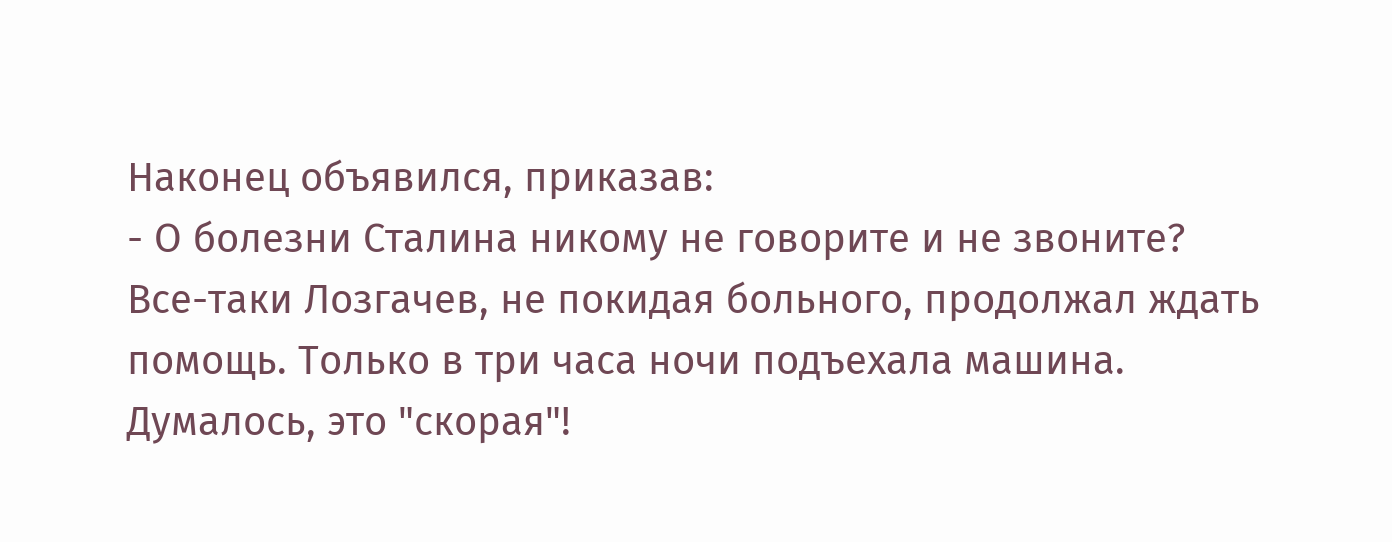Наконец объявился, приказав:
- О болезни Сталина никому не говорите и не звоните?
Все-таки Лозгачев, не покидая больного, продолжал ждать помощь. Только в три часа ночи подъехала машина. Думалось, это "скорая"!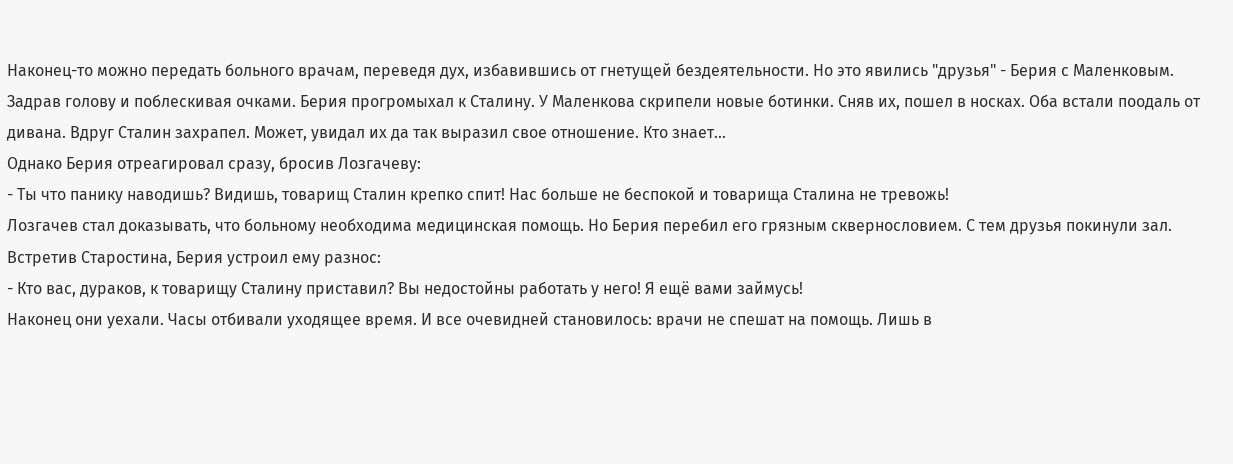Наконец-то можно передать больного врачам, переведя дух, избавившись от гнетущей бездеятельности. Но это явились "друзья" - Берия с Маленковым. Задрав голову и поблескивая очками. Берия прогромыхал к Сталину. У Маленкова скрипели новые ботинки. Сняв их, пошел в носках. Оба встали поодаль от дивана. Вдруг Сталин захрапел. Может, увидал их да так выразил свое отношение. Кто знает...
Однако Берия отреагировал сразу, бросив Лозгачеву:
- Ты что панику наводишь? Видишь, товарищ Сталин крепко спит! Нас больше не беспокой и товарища Сталина не тревожь!
Лозгачев стал доказывать, что больному необходима медицинская помощь. Но Берия перебил его грязным сквернословием. С тем друзья покинули зал. Встретив Старостина, Берия устроил ему разнос:
- Кто вас, дураков, к товарищу Сталину приставил? Вы недостойны работать у него! Я ещё вами займусь!
Наконец они уехали. Часы отбивали уходящее время. И все очевидней становилось: врачи не спешат на помощь. Лишь в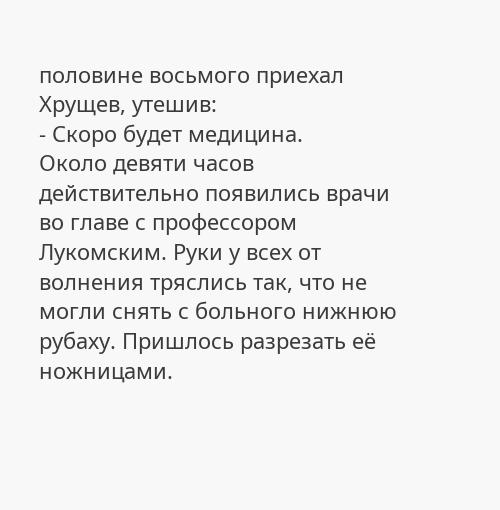половине восьмого приехал Хрущев, утешив:
- Скоро будет медицина.
Около девяти часов действительно появились врачи во главе с профессором Лукомским. Руки у всех от волнения тряслись так, что не могли снять с больного нижнюю рубаху. Пришлось разрезать её ножницами.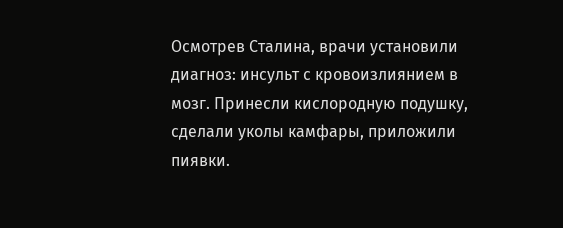Осмотрев Сталина, врачи установили диагноз: инсульт с кровоизлиянием в мозг. Принесли кислородную подушку, сделали уколы камфары, приложили пиявки.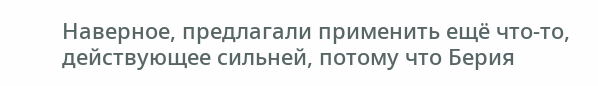Наверное, предлагали применить ещё что-то, действующее сильней, потому что Берия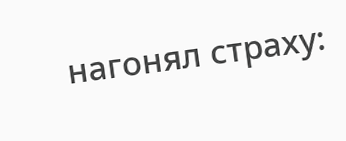нагонял страху: